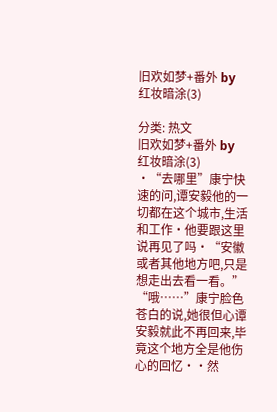旧欢如梦+番外 by 红妆暗涂(3)

分类: 热文
旧欢如梦+番外 by 红妆暗涂(3)
·“去哪里”康宁快速的问,谭安毅他的一切都在这个城市,生活和工作·他要跟这里说再见了吗·“安徽或者其他地方吧,只是想走出去看一看。”
“哦……”康宁脸色苍白的说,她很但心谭安毅就此不再回来,毕竟这个地方全是他伤心的回忆··然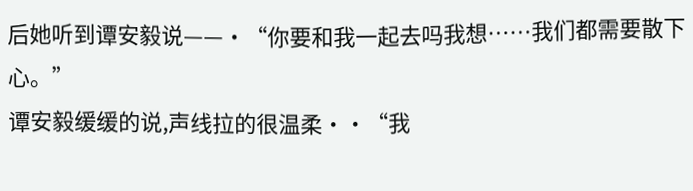后她听到谭安毅说——·“你要和我一起去吗我想……我们都需要散下心。”
谭安毅缓缓的说,声线拉的很温柔··“我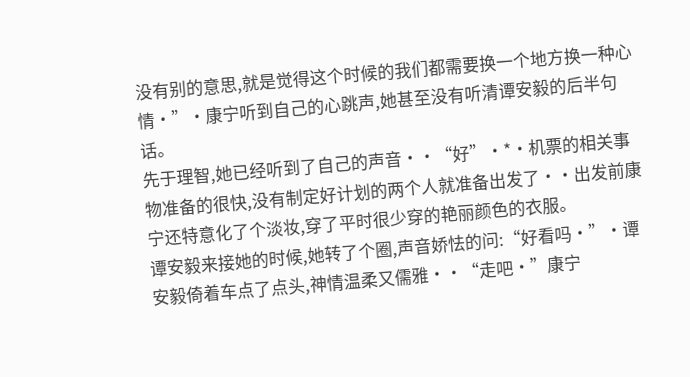没有别的意思,就是觉得这个时候的我们都需要换一个地方换一种心情·”·康宁听到自己的心跳声,她甚至没有听清谭安毅的后半句话。
先于理智,她已经听到了自己的声音··“好”·*·机票的相关事物准备的很快,没有制定好计划的两个人就准备出发了··出发前康宁还特意化了个淡妆,穿了平时很少穿的艳丽颜色的衣服。
谭安毅来接她的时候,她转了个圈,声音娇怯的问:“好看吗·”·谭安毅倚着车点了点头,神情温柔又儒雅··“走吧·”康宁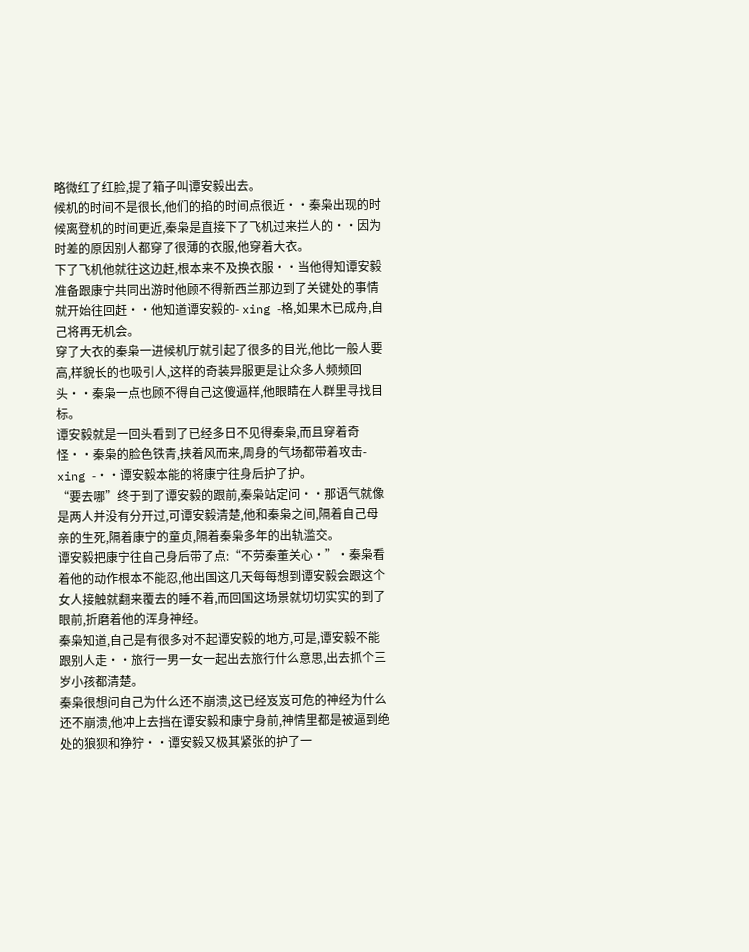略微红了红脸,提了箱子叫谭安毅出去。
候机的时间不是很长,他们的掐的时间点很近··秦枭出现的时候离登机的时间更近,秦枭是直接下了飞机过来拦人的··因为时差的原因别人都穿了很薄的衣服,他穿着大衣。
下了飞机他就往这边赶,根本来不及换衣服··当他得知谭安毅准备跟康宁共同出游时他顾不得新西兰那边到了关键处的事情就开始往回赶··他知道谭安毅的- xing -格,如果木已成舟,自己将再无机会。
穿了大衣的秦枭一进候机厅就引起了很多的目光,他比一般人要高,样貌长的也吸引人,这样的奇装异服更是让众多人频频回头··秦枭一点也顾不得自己这傻逼样,他眼睛在人群里寻找目标。
谭安毅就是一回头看到了已经多日不见得秦枭,而且穿着奇怪··秦枭的脸色铁青,挟着风而来,周身的气场都带着攻击- xing -··谭安毅本能的将康宁往身后护了护。
“要去哪”终于到了谭安毅的跟前,秦枭站定问··那语气就像是两人并没有分开过,可谭安毅清楚,他和秦枭之间,隔着自己母亲的生死,隔着康宁的童贞,隔着秦枭多年的出轨滥交。
谭安毅把康宁往自己身后带了点:“不劳秦董关心·”·秦枭看着他的动作根本不能忍,他出国这几天每每想到谭安毅会跟这个女人接触就翻来覆去的睡不着,而回国这场景就切切实实的到了眼前,折磨着他的浑身神经。
秦枭知道,自己是有很多对不起谭安毅的地方,可是,谭安毅不能跟别人走··旅行一男一女一起出去旅行什么意思,出去抓个三岁小孩都清楚。
秦枭很想问自己为什么还不崩溃,这已经岌岌可危的神经为什么还不崩溃,他冲上去挡在谭安毅和康宁身前,神情里都是被逼到绝处的狼狈和狰狞··谭安毅又极其紧张的护了一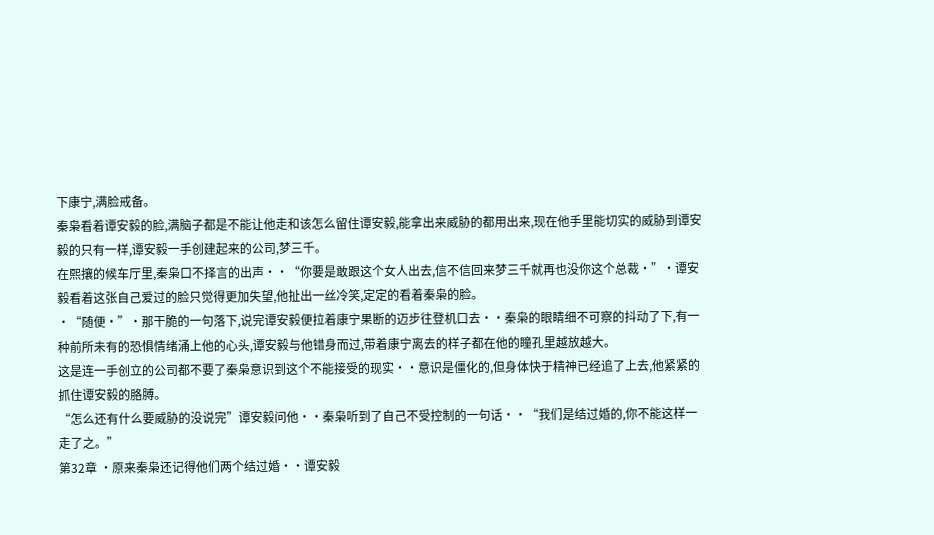下康宁,满脸戒备。
秦枭看着谭安毅的脸,满脑子都是不能让他走和该怎么留住谭安毅,能拿出来威胁的都用出来,现在他手里能切实的威胁到谭安毅的只有一样,谭安毅一手创建起来的公司,梦三千。
在熙攘的候车厅里,秦枭口不择言的出声··“你要是敢跟这个女人出去,信不信回来梦三千就再也没你这个总裁·”·谭安毅看着这张自己爱过的脸只觉得更加失望,他扯出一丝冷笑,定定的看着秦枭的脸。
·“随便·”·那干脆的一句落下,说完谭安毅便拉着康宁果断的迈步往登机口去··秦枭的眼睛细不可察的抖动了下,有一种前所未有的恐惧情绪涌上他的心头,谭安毅与他错身而过,带着康宁离去的样子都在他的瞳孔里越放越大。
这是连一手创立的公司都不要了秦枭意识到这个不能接受的现实··意识是僵化的,但身体快于精神已经追了上去,他紧紧的抓住谭安毅的胳膊。
“怎么还有什么要威胁的没说完”谭安毅问他··秦枭听到了自己不受控制的一句话··“我们是结过婚的,你不能这样一走了之。”
第32章 ·原来秦枭还记得他们两个结过婚··谭安毅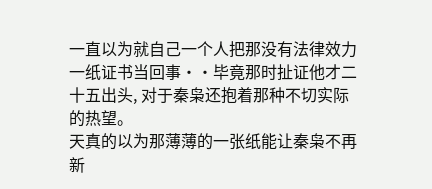一直以为就自己一个人把那没有法律效力一纸证书当回事··毕竟那时扯证他才二十五出头, 对于秦枭还抱着那种不切实际的热望。
天真的以为那薄薄的一张纸能让秦枭不再新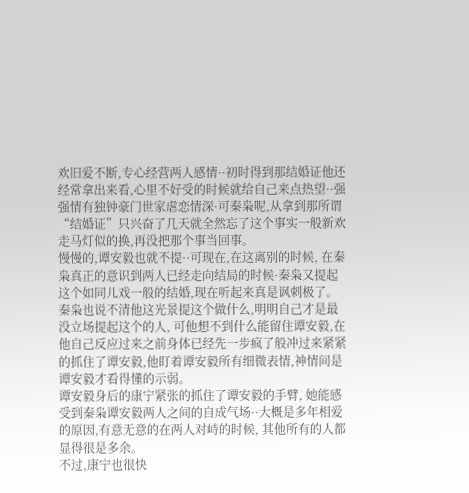欢旧爱不断,专心经营两人感情··初时得到那结婚证他还经常拿出来看,心里不好受的时候就给自己来点热望··强强情有独钟豪门世家虐恋情深·可秦枭呢,从拿到那所谓“结婚证”只兴奋了几天就全然忘了这个事实一般新欢走马灯似的换,再没把那个事当回事。
慢慢的,谭安毅也就不提··可现在,在这离别的时候, 在秦枭真正的意识到两人已经走向结局的时候·秦枭又提起这个如同儿戏一般的结婚,现在听起来真是讽刺极了。
秦枭也说不清他这光景提这个做什么,明明自己才是最没立场提起这个的人, 可他想不到什么能留住谭安毅,在他自己反应过来之前身体已经先一步疯了般冲过来紧紧的抓住了谭安毅,他盯着谭安毅所有细微表情,神情间是谭安毅才看得懂的示弱。
谭安毅身后的康宁紧张的抓住了谭安毅的手臂, 她能感受到秦枭谭安毅两人之间的自成气场··大概是多年相爱的原因,有意无意的在两人对峙的时候, 其他所有的人都显得很是多余。
不过,康宁也很快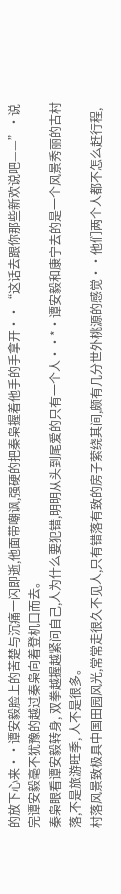的放下心来··谭安毅脸上的苦楚与沉痛一闪即逝,他面带嘲讽,强硬的把秦枭握着他手的手拿开··“这话去跟你那些新欢说吧——”·说完谭安毅毫不犹豫的越过秦枭向着登机口而去。
秦枭眼看谭安毅转身, 双拳越握越紧问自己,人为什么要犯错,明明从头到尾爱的只有一个人··*·谭安毅和康宁去的是一个风景秀丽的古村落,不是旅游旺季, 人不是很多。
村落风景致极具中国田园风光,常常走很久不见人,只有错落有致的房子萦绕其间,颇有几分世外桃源的感觉··他们两个人都不怎么赶行程,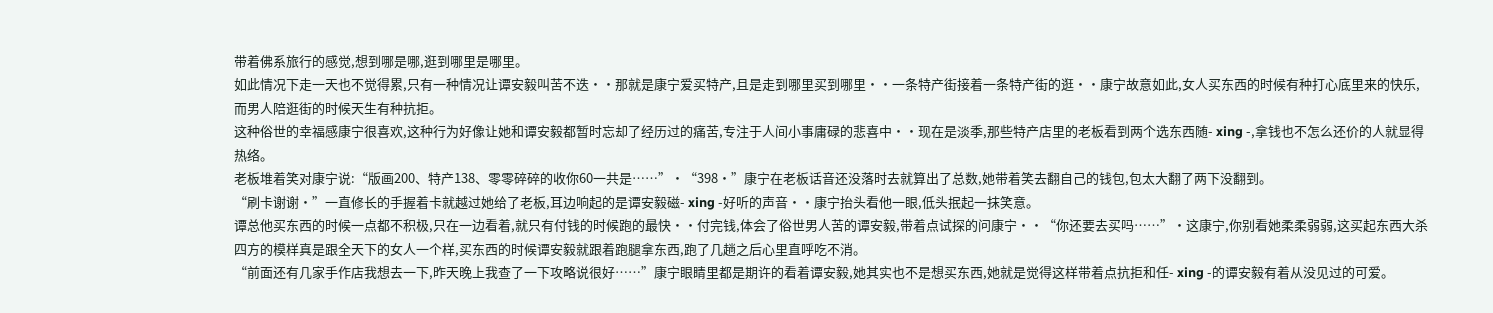带着佛系旅行的感觉,想到哪是哪,逛到哪里是哪里。
如此情况下走一天也不觉得累,只有一种情况让谭安毅叫苦不迭··那就是康宁爱买特产,且是走到哪里买到哪里··一条特产街接着一条特产街的逛··康宁故意如此,女人买东西的时候有种打心底里来的快乐,而男人陪逛街的时候天生有种抗拒。
这种俗世的幸福感康宁很喜欢,这种行为好像让她和谭安毅都暂时忘却了经历过的痛苦,专注于人间小事庸碌的悲喜中··现在是淡季,那些特产店里的老板看到两个选东西随- xing -,拿钱也不怎么还价的人就显得热络。
老板堆着笑对康宁说:“版画200、特产138、零零碎碎的收你60一共是……”·“398·”康宁在老板话音还没落时去就算出了总数,她带着笑去翻自己的钱包,包太大翻了两下没翻到。
“刷卡谢谢·”一直修长的手握着卡就越过她给了老板,耳边响起的是谭安毅磁- xing -好听的声音··康宁抬头看他一眼,低头抿起一抹笑意。
谭总他买东西的时候一点都不积极,只在一边看着,就只有付钱的时候跑的最快··付完钱,体会了俗世男人苦的谭安毅,带着点试探的问康宁··“你还要去买吗……”·这康宁,你别看她柔柔弱弱,这买起东西大杀四方的模样真是跟全天下的女人一个样,买东西的时候谭安毅就跟着跑腿拿东西,跑了几趟之后心里直呼吃不消。
“前面还有几家手作店我想去一下,昨天晚上我查了一下攻略说很好……”康宁眼睛里都是期许的看着谭安毅,她其实也不是想买东西,她就是觉得这样带着点抗拒和任- xing -的谭安毅有着从没见过的可爱。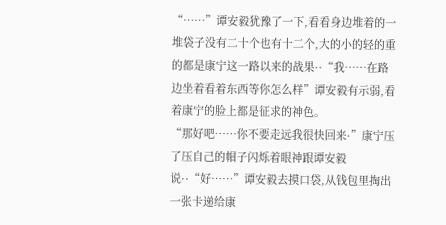“……”谭安毅犹豫了一下,看看身边堆着的一堆袋子没有二十个也有十二个,大的小的轻的重的都是康宁这一路以来的战果··“我……在路边坐着看着东西等你怎么样”谭安毅有示弱,看着康宁的脸上都是征求的神色。
“那好吧……你不要走远我很快回来·”康宁压了压自己的帽子闪烁着眼神跟谭安毅说··“好……”谭安毅去摸口袋,从钱包里掏出一张卡递给康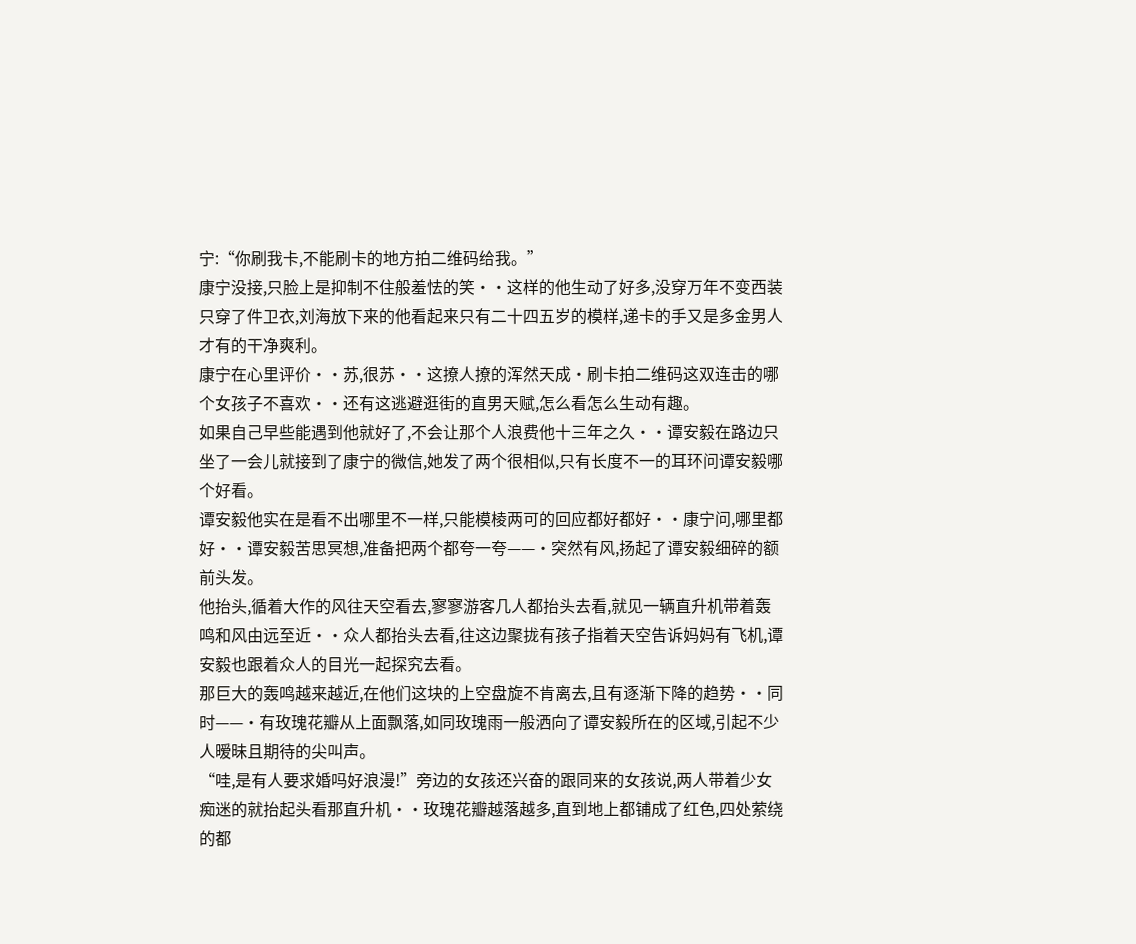宁:“你刷我卡,不能刷卡的地方拍二维码给我。”
康宁没接,只脸上是抑制不住般羞怯的笑··这样的他生动了好多,没穿万年不变西装只穿了件卫衣,刘海放下来的他看起来只有二十四五岁的模样,递卡的手又是多金男人才有的干净爽利。
康宁在心里评价··苏,很苏··这撩人撩的浑然天成·刷卡拍二维码这双连击的哪个女孩子不喜欢··还有这逃避逛街的直男天赋,怎么看怎么生动有趣。
如果自己早些能遇到他就好了,不会让那个人浪费他十三年之久··谭安毅在路边只坐了一会儿就接到了康宁的微信,她发了两个很相似,只有长度不一的耳环问谭安毅哪个好看。
谭安毅他实在是看不出哪里不一样,只能模棱两可的回应都好都好··康宁问,哪里都好··谭安毅苦思冥想,准备把两个都夸一夸——·突然有风,扬起了谭安毅细碎的额前头发。
他抬头,循着大作的风往天空看去,寥寥游客几人都抬头去看,就见一辆直升机带着轰鸣和风由远至近··众人都抬头去看,往这边聚拢有孩子指着天空告诉妈妈有飞机,谭安毅也跟着众人的目光一起探究去看。
那巨大的轰鸣越来越近,在他们这块的上空盘旋不肯离去,且有逐渐下降的趋势··同时——·有玫瑰花瓣从上面飘落,如同玫瑰雨一般洒向了谭安毅所在的区域,引起不少人暧昧且期待的尖叫声。
“哇,是有人要求婚吗好浪漫!”旁边的女孩还兴奋的跟同来的女孩说,两人带着少女痴迷的就抬起头看那直升机··玫瑰花瓣越落越多,直到地上都铺成了红色,四处萦绕的都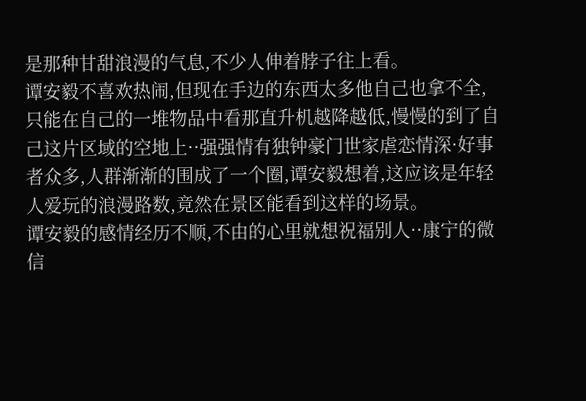是那种甘甜浪漫的气息,不少人伸着脖子往上看。
谭安毅不喜欢热闹,但现在手边的东西太多他自己也拿不全,只能在自己的一堆物品中看那直升机越降越低,慢慢的到了自己这片区域的空地上··强强情有独钟豪门世家虐恋情深·好事者众多,人群渐渐的围成了一个圈,谭安毅想着,这应该是年轻人爱玩的浪漫路数,竟然在景区能看到这样的场景。
谭安毅的感情经历不顺,不由的心里就想祝福别人··康宁的微信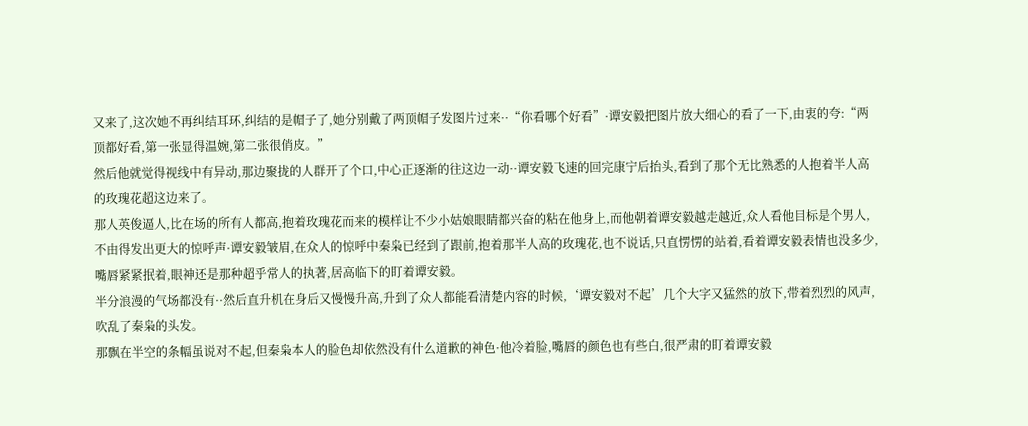又来了,这次她不再纠结耳环,纠结的是帽子了,她分别戴了两顶帽子发图片过来··“你看哪个好看”·谭安毅把图片放大细心的看了一下,由衷的夸:“两顶都好看,第一张显得温婉,第二张很俏皮。”
然后他就觉得视线中有异动,那边聚拢的人群开了个口,中心正逐渐的往这边一动··谭安毅飞速的回完康宁后抬头,看到了那个无比熟悉的人抱着半人高的玫瑰花超这边来了。
那人英俊逼人,比在场的所有人都高,抱着玫瑰花而来的模样让不少小姑娘眼睛都兴奋的粘在他身上,而他朝着谭安毅越走越近,众人看他目标是个男人,不由得发出更大的惊呼声·谭安毅皱眉,在众人的惊呼中秦枭已经到了跟前,抱着那半人高的玫瑰花,也不说话,只直愣愣的站着,看着谭安毅表情也没多少,嘴唇紧紧抿着,眼神还是那种超乎常人的执著,居高临下的盯着谭安毅。
半分浪漫的气场都没有··然后直升机在身后又慢慢升高,升到了众人都能看清楚内容的时候,‘谭安毅对不起’几个大字又猛然的放下,带着烈烈的风声,吹乱了秦枭的头发。
那飘在半空的条幅虽说对不起,但秦枭本人的脸色却依然没有什么道歉的神色·他冷着脸,嘴唇的颜色也有些白,很严肃的盯着谭安毅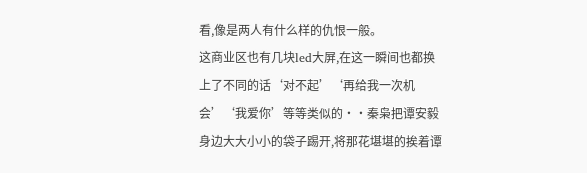看,像是两人有什么样的仇恨一般。
这商业区也有几块led大屏,在这一瞬间也都换上了不同的话‘对不起’‘再给我一次机会’‘我爱你’等等类似的··秦枭把谭安毅身边大大小小的袋子踢开,将那花堪堪的挨着谭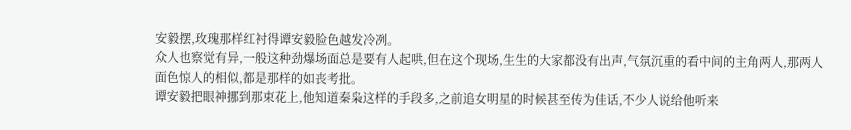安毅摆,玫瑰那样红衬得谭安毅脸色越发冷冽。
众人也察觉有异,一般这种劲爆场面总是要有人起哄,但在这个现场,生生的大家都没有出声,气氛沉重的看中间的主角两人,那两人面色惊人的相似,都是那样的如丧考批。
谭安毅把眼神挪到那束花上,他知道秦枭这样的手段多,之前追女明星的时候甚至传为佳话,不少人说给他听来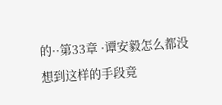的··第33章 ·谭安毅怎么都没想到这样的手段竟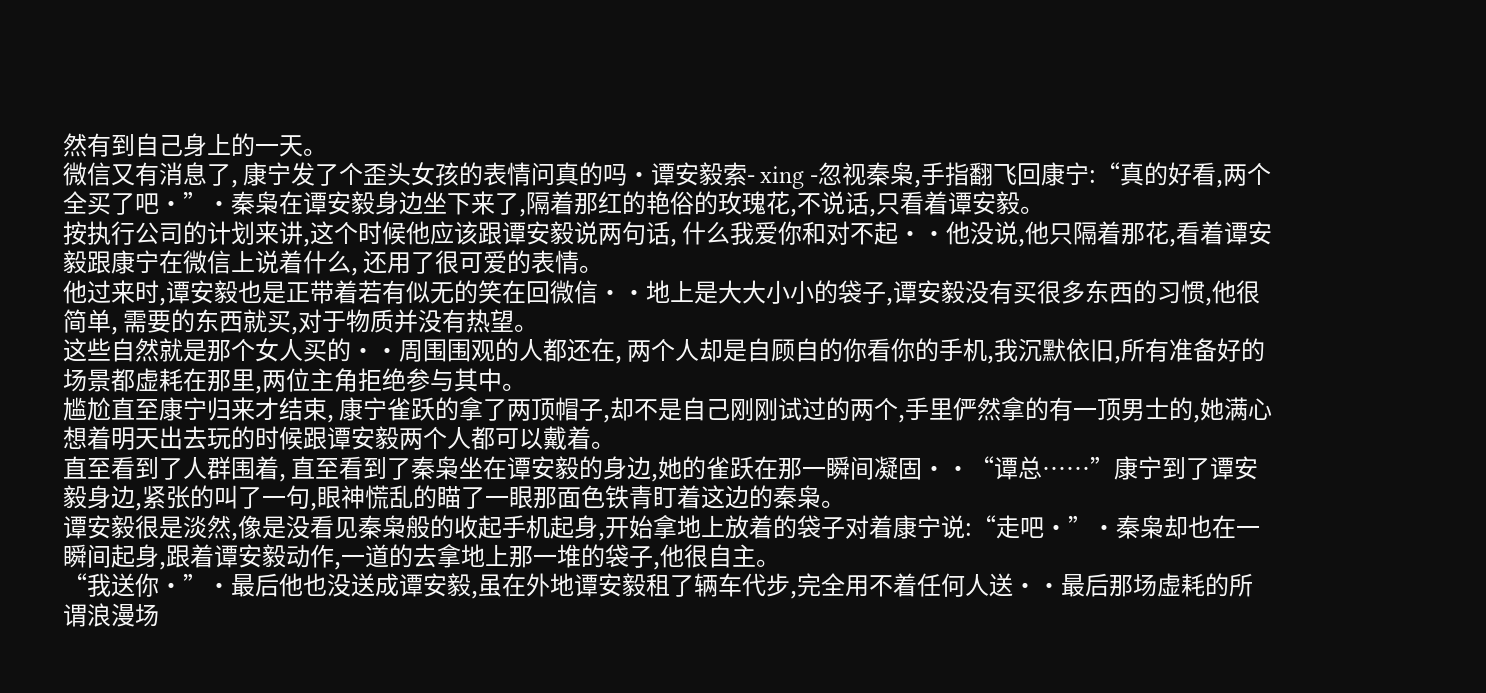然有到自己身上的一天。
微信又有消息了, 康宁发了个歪头女孩的表情问真的吗·谭安毅索- xing -忽视秦枭,手指翻飞回康宁:“真的好看,两个全买了吧·”·秦枭在谭安毅身边坐下来了,隔着那红的艳俗的玫瑰花,不说话,只看着谭安毅。
按执行公司的计划来讲,这个时候他应该跟谭安毅说两句话, 什么我爱你和对不起··他没说,他只隔着那花,看着谭安毅跟康宁在微信上说着什么, 还用了很可爱的表情。
他过来时,谭安毅也是正带着若有似无的笑在回微信··地上是大大小小的袋子,谭安毅没有买很多东西的习惯,他很简单, 需要的东西就买,对于物质并没有热望。
这些自然就是那个女人买的··周围围观的人都还在, 两个人却是自顾自的你看你的手机,我沉默依旧,所有准备好的场景都虚耗在那里,两位主角拒绝参与其中。
尴尬直至康宁归来才结束, 康宁雀跃的拿了两顶帽子,却不是自己刚刚试过的两个,手里俨然拿的有一顶男士的,她满心想着明天出去玩的时候跟谭安毅两个人都可以戴着。
直至看到了人群围着, 直至看到了秦枭坐在谭安毅的身边,她的雀跃在那一瞬间凝固··“谭总……”康宁到了谭安毅身边,紧张的叫了一句,眼神慌乱的瞄了一眼那面色铁青盯着这边的秦枭。
谭安毅很是淡然,像是没看见秦枭般的收起手机起身,开始拿地上放着的袋子对着康宁说:“走吧·”·秦枭却也在一瞬间起身,跟着谭安毅动作,一道的去拿地上那一堆的袋子,他很自主。
“我送你·”·最后他也没送成谭安毅,虽在外地谭安毅租了辆车代步,完全用不着任何人送··最后那场虚耗的所谓浪漫场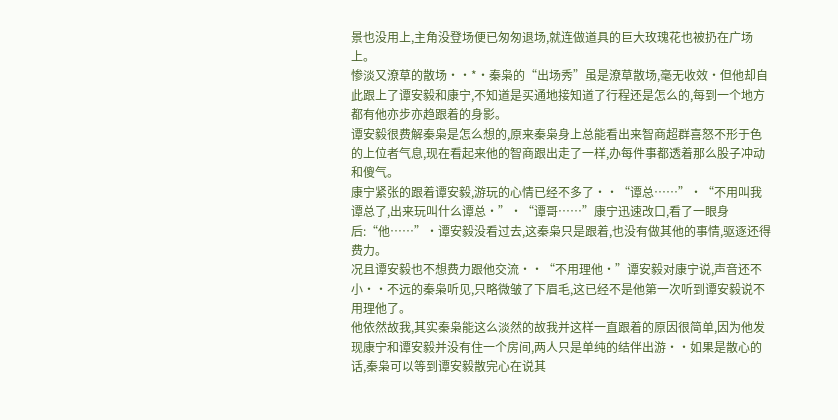景也没用上,主角没登场便已匆匆退场,就连做道具的巨大玫瑰花也被扔在广场上。
惨淡又潦草的散场··*·秦枭的“出场秀”虽是潦草散场,毫无收效·但他却自此跟上了谭安毅和康宁,不知道是买通地接知道了行程还是怎么的,每到一个地方都有他亦步亦趋跟着的身影。
谭安毅很费解秦枭是怎么想的,原来秦枭身上总能看出来智商超群喜怒不形于色的上位者气息,现在看起来他的智商跟出走了一样,办每件事都透着那么股子冲动和傻气。
康宁紧张的跟着谭安毅,游玩的心情已经不多了··“谭总……”·“不用叫我谭总了,出来玩叫什么谭总·”·“谭哥……”康宁迅速改口,看了一眼身后:“他……”·谭安毅没看过去,这秦枭只是跟着,也没有做其他的事情,驱逐还得费力。
况且谭安毅也不想费力跟他交流··“不用理他·”谭安毅对康宁说,声音还不小··不远的秦枭听见,只略微皱了下眉毛,这已经不是他第一次听到谭安毅说不用理他了。
他依然故我,其实秦枭能这么淡然的故我并这样一直跟着的原因很简单,因为他发现康宁和谭安毅并没有住一个房间,两人只是单纯的结伴出游··如果是散心的话,秦枭可以等到谭安毅散完心在说其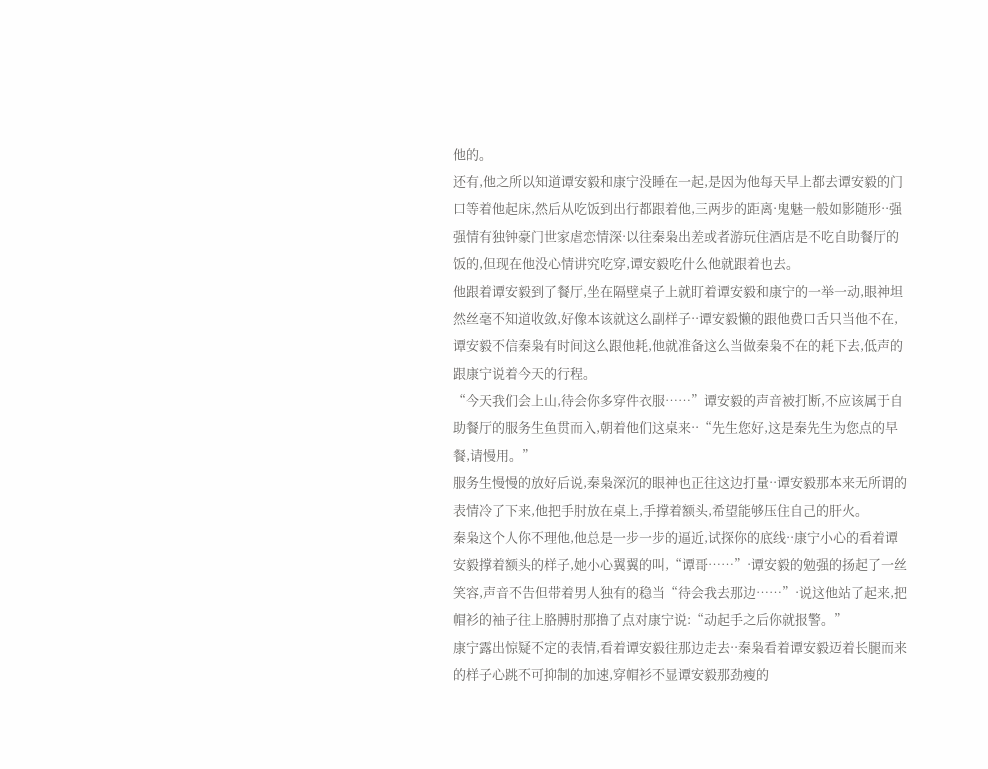他的。
还有,他之所以知道谭安毅和康宁没睡在一起,是因为他每天早上都去谭安毅的门口等着他起床,然后从吃饭到出行都跟着他,三两步的距离·鬼魅一般如影随形··强强情有独钟豪门世家虐恋情深·以往秦枭出差或者游玩住酒店是不吃自助餐厅的饭的,但现在他没心情讲究吃穿,谭安毅吃什么他就跟着也去。
他跟着谭安毅到了餐厅,坐在隔壁桌子上就盯着谭安毅和康宁的一举一动,眼神坦然丝毫不知道收敛,好像本该就这么副样子··谭安毅懒的跟他费口舌只当他不在,谭安毅不信秦枭有时间这么跟他耗,他就准备这么当做秦枭不在的耗下去,低声的跟康宁说着今天的行程。
“今天我们会上山,待会你多穿件衣服……”谭安毅的声音被打断,不应该属于自助餐厅的服务生鱼贯而入,朝着他们这桌来··“先生您好,这是秦先生为您点的早餐,请慢用。”
服务生慢慢的放好后说,秦枭深沉的眼神也正往这边打量··谭安毅那本来无所谓的表情冷了下来,他把手肘放在桌上,手撑着额头,希望能够压住自己的肝火。
秦枭这个人你不理他,他总是一步一步的逼近,试探你的底线··康宁小心的看着谭安毅撑着额头的样子,她小心翼翼的叫,“谭哥……”·谭安毅的勉强的扬起了一丝笑容,声音不告但带着男人独有的稳当“待会我去那边……”·说这他站了起来,把帽衫的袖子往上胳膊肘那撸了点对康宁说:“动起手之后你就报警。”
康宁露出惊疑不定的表情,看着谭安毅往那边走去··秦枭看着谭安毅迈着长腿而来的样子心跳不可抑制的加速,穿帽衫不显谭安毅那劲瘦的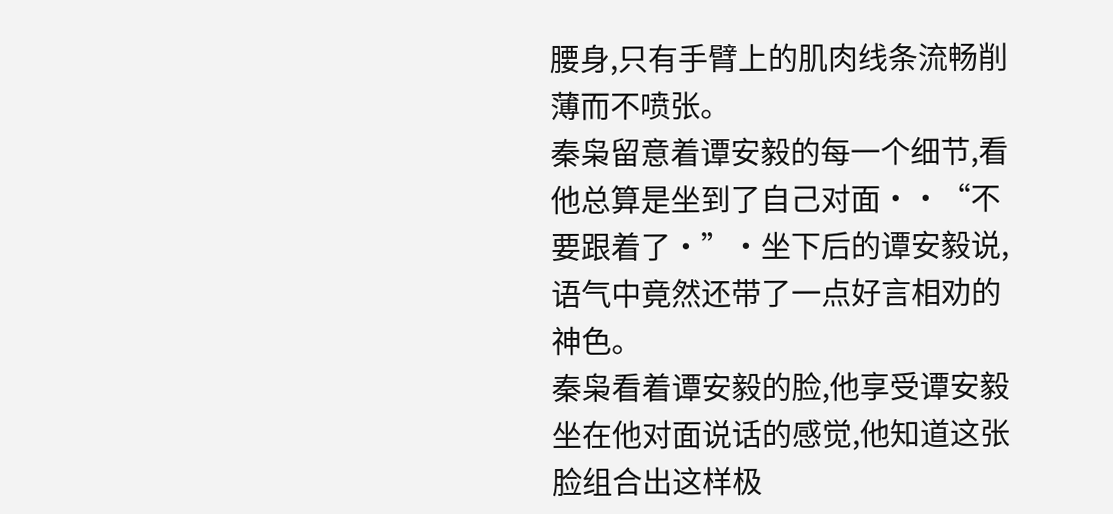腰身,只有手臂上的肌肉线条流畅削薄而不喷张。
秦枭留意着谭安毅的每一个细节,看他总算是坐到了自己对面··“不要跟着了·”·坐下后的谭安毅说,语气中竟然还带了一点好言相劝的神色。
秦枭看着谭安毅的脸,他享受谭安毅坐在他对面说话的感觉,他知道这张脸组合出这样极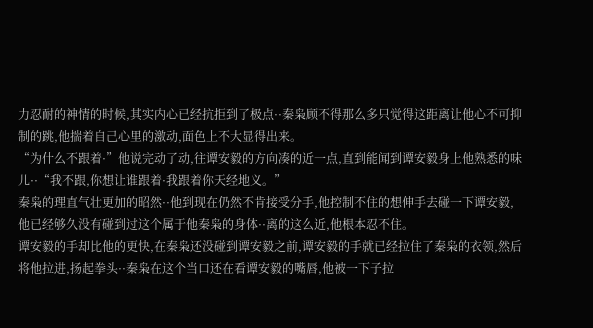力忍耐的神情的时候,其实内心已经抗拒到了极点··秦枭顾不得那么多只觉得这距离让他心不可抑制的跳,他揣着自己心里的激动,面色上不大显得出来。
“为什么不跟着·”他说完动了动,往谭安毅的方向凑的近一点,直到能闻到谭安毅身上他熟悉的味儿··“我不跟,你想让谁跟着·我跟着你天经地义。”
秦枭的理直气壮更加的昭然··他到现在仍然不肯接受分手,他控制不住的想伸手去碰一下谭安毅,他已经够久没有碰到过这个属于他秦枭的身体··离的这么近,他根本忍不住。
谭安毅的手却比他的更快,在秦枭还没碰到谭安毅之前,谭安毅的手就已经拉住了秦枭的衣领,然后将他拉进,扬起拳头··秦枭在这个当口还在看谭安毅的嘴唇,他被一下子拉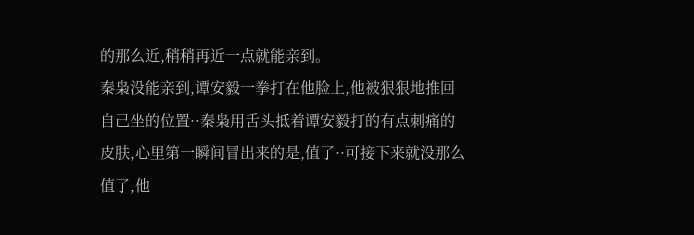的那么近,稍稍再近一点就能亲到。
秦枭没能亲到,谭安毅一拳打在他脸上,他被狠狠地推回自己坐的位置··秦枭用舌头抵着谭安毅打的有点刺痛的皮肤,心里第一瞬间冒出来的是,值了··可接下来就没那么值了,他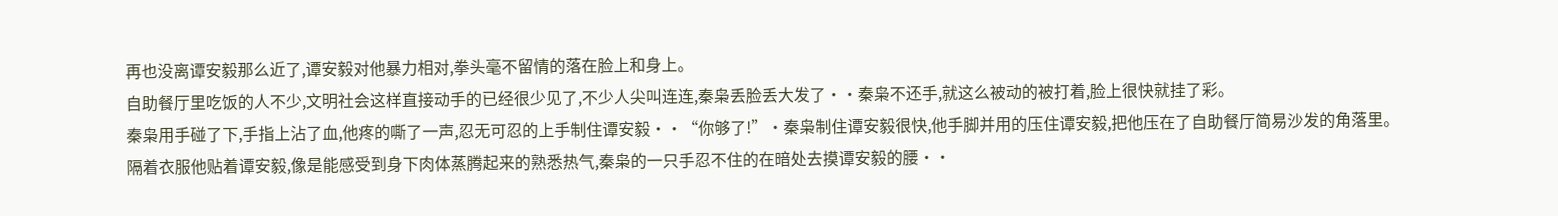再也没离谭安毅那么近了,谭安毅对他暴力相对,拳头毫不留情的落在脸上和身上。
自助餐厅里吃饭的人不少,文明社会这样直接动手的已经很少见了,不少人尖叫连连,秦枭丢脸丢大发了··秦枭不还手,就这么被动的被打着,脸上很快就挂了彩。
秦枭用手碰了下,手指上沾了血,他疼的嘶了一声,忍无可忍的上手制住谭安毅··“你够了!”·秦枭制住谭安毅很快,他手脚并用的压住谭安毅,把他压在了自助餐厅简易沙发的角落里。
隔着衣服他贴着谭安毅,像是能感受到身下肉体蒸腾起来的熟悉热气,秦枭的一只手忍不住的在暗处去摸谭安毅的腰··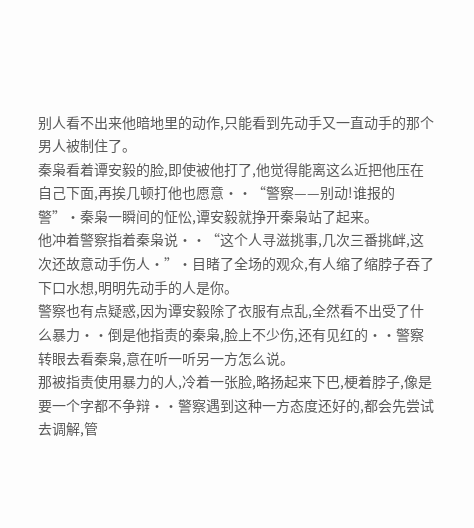别人看不出来他暗地里的动作,只能看到先动手又一直动手的那个男人被制住了。
秦枭看着谭安毅的脸,即使被他打了,他觉得能离这么近把他压在自己下面,再挨几顿打他也愿意··“警察——别动!谁报的警”·秦枭一瞬间的怔忪,谭安毅就挣开秦枭站了起来。
他冲着警察指着秦枭说··“这个人寻滋挑事,几次三番挑衅,这次还故意动手伤人·”·目睹了全场的观众,有人缩了缩脖子吞了下口水想,明明先动手的人是你。
警察也有点疑惑,因为谭安毅除了衣服有点乱,全然看不出受了什么暴力··倒是他指责的秦枭,脸上不少伤,还有见红的··警察转眼去看秦枭,意在听一听另一方怎么说。
那被指责使用暴力的人,冷着一张脸,略扬起来下巴,梗着脖子,像是要一个字都不争辩··警察遇到这种一方态度还好的,都会先尝试去调解,管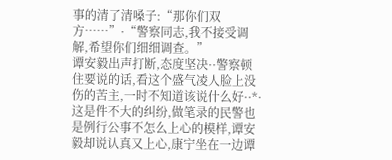事的清了清嗓子:“那你们双方……”·“警察同志,我不接受调解,希望你们细细调查。”
谭安毅出声打断,态度坚决··警察顿住要说的话,看这个盛气凌人脸上没伤的苦主,一时不知道该说什么好··*·这是件不大的纠纷,做笔录的民警也是例行公事不怎么上心的模样,谭安毅却说认真又上心,康宁坐在一边谭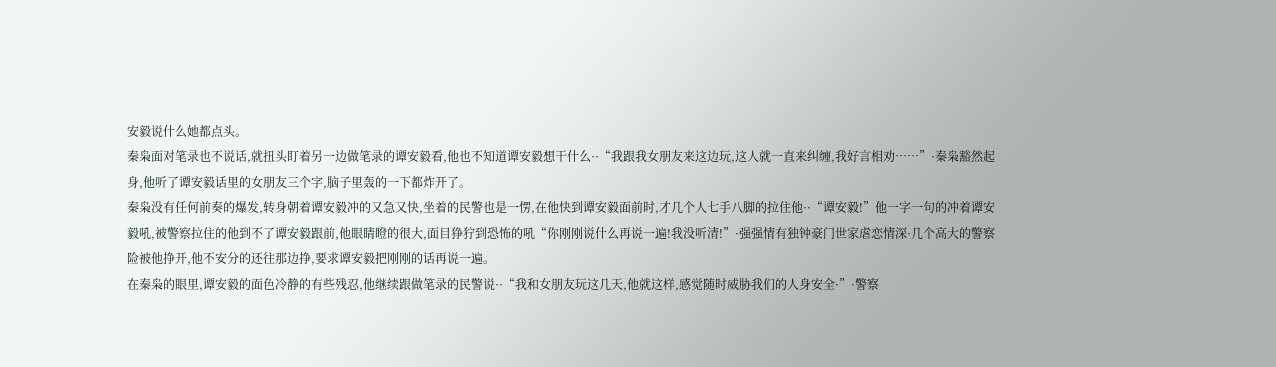安毅说什么她都点头。
秦枭面对笔录也不说话,就扭头盯着另一边做笔录的谭安毅看,他也不知道谭安毅想干什么··“我跟我女朋友来这边玩,这人就一直来纠缠,我好言相劝……”·秦枭豁然起身,他听了谭安毅话里的女朋友三个字,脑子里轰的一下都炸开了。
秦枭没有任何前奏的爆发,转身朝着谭安毅冲的又急又快,坐着的民警也是一愣,在他快到谭安毅面前时,才几个人七手八脚的拉住他··“谭安毅!”他一字一句的冲着谭安毅吼,被警察拉住的他到不了谭安毅跟前,他眼睛瞪的很大,面目狰狞到恐怖的吼“你刚刚说什么再说一遍!我没听清!”·强强情有独钟豪门世家虐恋情深·几个高大的警察险被他挣开,他不安分的还往那边挣,要求谭安毅把刚刚的话再说一遍。
在秦枭的眼里,谭安毅的面色冷静的有些残忍,他继续跟做笔录的民警说··“我和女朋友玩这几天,他就这样,感觉随时威胁我们的人身安全·”·警察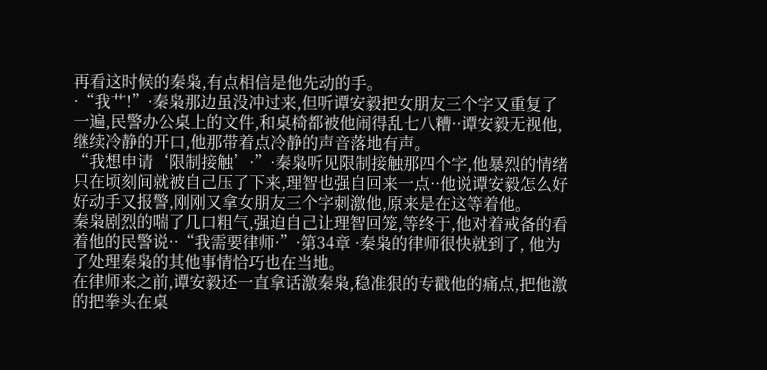再看这时候的秦枭,有点相信是他先动的手。
·“我艹!”·秦枭那边虽没冲过来,但听谭安毅把女朋友三个字又重复了一遍,民警办公桌上的文件,和桌椅都被他闹得乱七八糟··谭安毅无视他,继续冷静的开口,他那带着点冷静的声音落地有声。
“我想申请‘限制接触’·”·秦枭听见限制接触那四个字,他暴烈的情绪只在顷刻间就被自己压了下来,理智也强自回来一点··他说谭安毅怎么好好动手又报警,刚刚又拿女朋友三个字刺激他,原来是在这等着他。
秦枭剧烈的喘了几口粗气,强迫自己让理智回笼,等终于,他对着戒备的看着他的民警说··“我需要律师·”·第34章 ·秦枭的律师很快就到了, 他为了处理秦枭的其他事情恰巧也在当地。
在律师来之前,谭安毅还一直拿话激秦枭,稳准狠的专戳他的痛点,把他激的把拳头在桌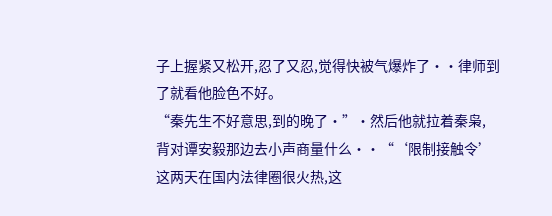子上握紧又松开,忍了又忍,觉得快被气爆炸了··律师到了就看他脸色不好。
“秦先生不好意思,到的晚了·”·然后他就拉着秦枭, 背对谭安毅那边去小声商量什么··“‘限制接触令’这两天在国内法律圈很火热,这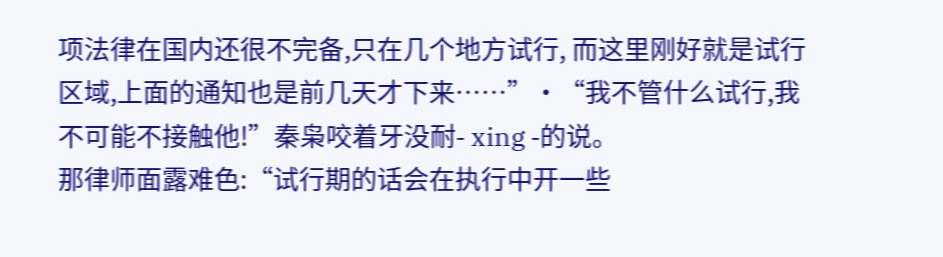项法律在国内还很不完备,只在几个地方试行, 而这里刚好就是试行区域,上面的通知也是前几天才下来……”·“我不管什么试行,我不可能不接触他!”秦枭咬着牙没耐- xing -的说。
那律师面露难色:“试行期的话会在执行中开一些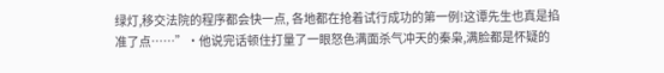绿灯,移交法院的程序都会快一点, 各地都在抢着试行成功的第一例!这谭先生也真是掐准了点……”·他说完话顿住打量了一眼怒色满面杀气冲天的秦枭,满脸都是怀疑的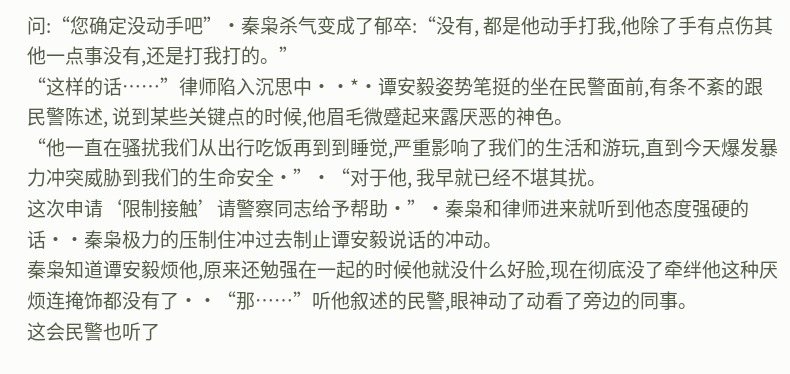问:“您确定没动手吧”·秦枭杀气变成了郁卒:“没有, 都是他动手打我,他除了手有点伤其他一点事没有,还是打我打的。”
“这样的话……”律师陷入沉思中··*·谭安毅姿势笔挺的坐在民警面前,有条不紊的跟民警陈述, 说到某些关键点的时候,他眉毛微蹙起来露厌恶的神色。
“他一直在骚扰我们从出行吃饭再到到睡觉,严重影响了我们的生活和游玩,直到今天爆发暴力冲突威胁到我们的生命安全·”·“对于他, 我早就已经不堪其扰。
这次申请‘限制接触’请警察同志给予帮助·”·秦枭和律师进来就听到他态度强硬的话··秦枭极力的压制住冲过去制止谭安毅说话的冲动。
秦枭知道谭安毅烦他,原来还勉强在一起的时候他就没什么好脸,现在彻底没了牵绊他这种厌烦连掩饰都没有了··“那……”听他叙述的民警,眼神动了动看了旁边的同事。
这会民警也听了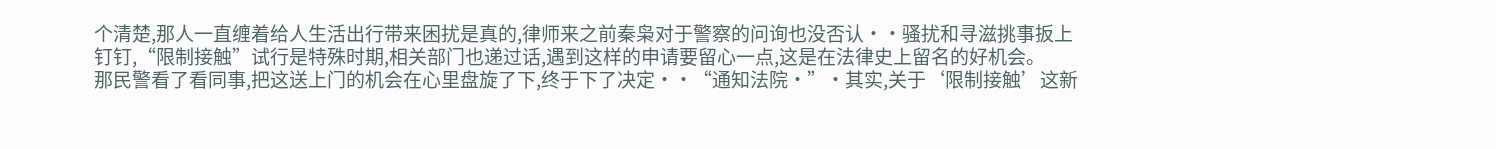个清楚,那人一直缠着给人生活出行带来困扰是真的,律师来之前秦枭对于警察的问询也没否认··骚扰和寻滋挑事扳上钉钉,“限制接触”试行是特殊时期,相关部门也递过话,遇到这样的申请要留心一点,这是在法律史上留名的好机会。
那民警看了看同事,把这送上门的机会在心里盘旋了下,终于下了决定··“通知法院·”·其实,关于‘限制接触’这新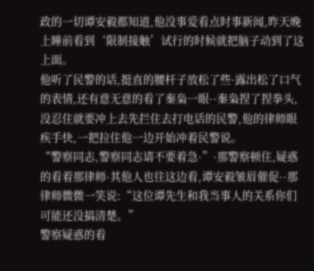政的一切谭安毅都知道,他没事爱看点时事新闻,昨天晚上睡前看到‘限制接触’试行的时候就把脑子动到了这上面。
他听了民警的话,挺直的腰杆子放松了些·露出松了口气的表情,还有意无意的看了秦枭一眼··秦枭捏了捏拳头,没忍住就要冲上去先拦住去打电话的民警,他的律师眼疾手快,一把拉住他一边开始冲着民警说。
“警察同志,警察同志请不要着急·”·那警察顿住,疑惑的看着那律师·其他人也往这边看,谭安毅皱眉催促··那律师微微一笑说:“这位谭先生和我当事人的关系你们可能还没搞清楚。”
警察疑惑的看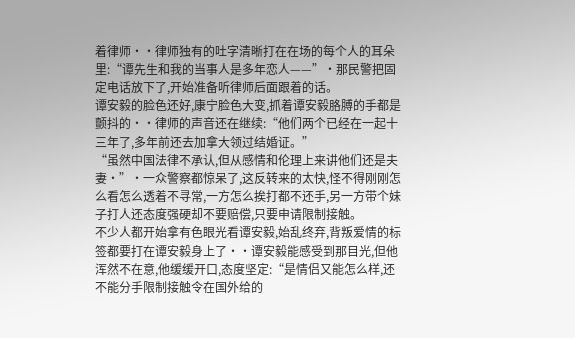着律师··律师独有的吐字清晰打在在场的每个人的耳朵里:“谭先生和我的当事人是多年恋人——”·那民警把固定电话放下了,开始准备听律师后面跟着的话。
谭安毅的脸色还好,康宁脸色大变,抓着谭安毅胳膊的手都是颤抖的··律师的声音还在继续:“他们两个已经在一起十三年了,多年前还去加拿大领过结婚证。”
“虽然中国法律不承认,但从感情和伦理上来讲他们还是夫妻·”·一众警察都惊呆了,这反转来的太快,怪不得刚刚怎么看怎么透着不寻常,一方怎么挨打都不还手,另一方带个妹子打人还态度强硬却不要赔偿,只要申请限制接触。
不少人都开始拿有色眼光看谭安毅,始乱终弃,背叛爱情的标签都要打在谭安毅身上了··谭安毅能感受到那目光,但他浑然不在意,他缓缓开口,态度坚定:“是情侣又能怎么样,还不能分手限制接触令在国外给的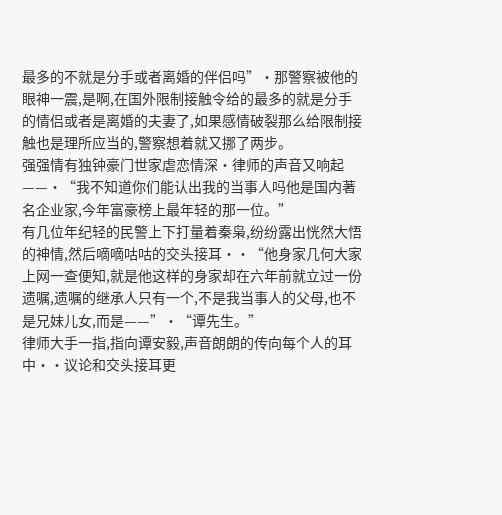最多的不就是分手或者离婚的伴侣吗”·那警察被他的眼神一震,是啊,在国外限制接触令给的最多的就是分手的情侣或者是离婚的夫妻了,如果感情破裂那么给限制接触也是理所应当的,警察想着就又挪了两步。
强强情有独钟豪门世家虐恋情深·律师的声音又响起——·“我不知道你们能认出我的当事人吗他是国内著名企业家,今年富豪榜上最年轻的那一位。”
有几位年纪轻的民警上下打量着秦枭,纷纷露出恍然大悟的神情,然后嘀嘀咕咕的交头接耳··“他身家几何大家上网一查便知,就是他这样的身家却在六年前就立过一份遗嘱,遗嘱的继承人只有一个,不是我当事人的父母,也不是兄妹儿女,而是——”·“谭先生。”
律师大手一指,指向谭安毅,声音朗朗的传向每个人的耳中··议论和交头接耳更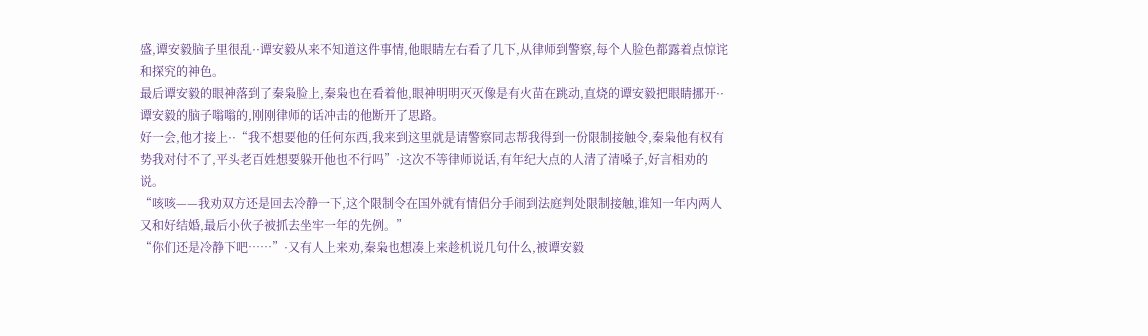盛,谭安毅脑子里很乱··谭安毅从来不知道这件事情,他眼睛左右看了几下,从律师到警察,每个人脸色都露着点惊诧和探究的神色。
最后谭安毅的眼神落到了秦枭脸上,秦枭也在看着他,眼神明明灭灭像是有火苗在跳动,直烧的谭安毅把眼睛挪开··谭安毅的脑子嗡嗡的,刚刚律师的话冲击的他断开了思路。
好一会,他才接上··“我不想要他的任何东西,我来到这里就是请警察同志帮我得到一份限制接触令,秦枭他有权有势我对付不了,平头老百姓想要躲开他也不行吗”·这次不等律师说话,有年纪大点的人清了清嗓子,好言相劝的说。
“咳咳——我劝双方还是回去冷静一下,这个限制令在国外就有情侣分手闹到法庭判处限制接触,谁知一年内两人又和好结婚,最后小伙子被抓去坐牢一年的先例。”
“你们还是冷静下吧……”·又有人上来劝,秦枭也想凑上来趁机说几句什么,被谭安毅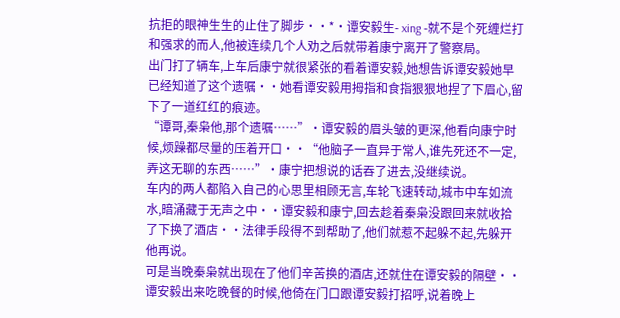抗拒的眼神生生的止住了脚步··*·谭安毅生- xing -就不是个死缠烂打和强求的而人,他被连续几个人劝之后就带着康宁离开了警察局。
出门打了辆车,上车后康宁就很紧张的看着谭安毅,她想告诉谭安毅她早已经知道了这个遗嘱··她看谭安毅用拇指和食指狠狠地捏了下眉心,留下了一道红红的痕迹。
“谭哥,秦枭他,那个遗嘱……”·谭安毅的眉头皱的更深,他看向康宁时候,烦躁都尽量的压着开口··“他脑子一直异于常人,谁先死还不一定,弄这无聊的东西……”·康宁把想说的话吞了进去,没继续说。
车内的两人都陷入自己的心思里相顾无言,车轮飞速转动,城市中车如流水,暗涌藏于无声之中··谭安毅和康宁,回去趁着秦枭没跟回来就收拾了下换了酒店··法律手段得不到帮助了,他们就惹不起躲不起,先躲开他再说。
可是当晚秦枭就出现在了他们辛苦换的酒店,还就住在谭安毅的隔壁··谭安毅出来吃晚餐的时候,他倚在门口跟谭安毅打招呼,说着晚上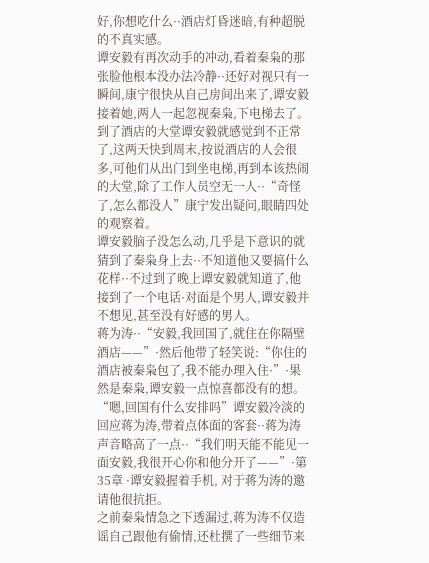好,你想吃什么··酒店灯昏迷暗,有种超脱的不真实感。
谭安毅有再次动手的冲动,看着秦枭的那张脸他根本没办法冷静··还好对视只有一瞬间,康宁很快从自己房间出来了,谭安毅接着她,两人一起忽视秦枭,下电梯去了。
到了酒店的大堂谭安毅就感觉到不正常了,这两天快到周末,按说酒店的人会很多,可他们从出门到坐电梯,再到本该热闹的大堂,除了工作人员空无一人··“奇怪了,怎么都没人”康宁发出疑问,眼睛四处的观察着。
谭安毅脑子没怎么动,几乎是下意识的就猜到了秦枭身上去··不知道他又要搞什么花样··不过到了晚上谭安毅就知道了,他接到了一个电话·对面是个男人,谭安毅并不想见,甚至没有好感的男人。
蒋为涛··“安毅,我回国了,就住在你隔壁酒店——”·然后他带了轻笑说:“你住的酒店被秦枭包了,我不能办理入住·”·果然是秦枭,谭安毅一点惊喜都没有的想。
“嗯,回国有什么安排吗”谭安毅冷淡的回应蒋为涛,带着点体面的客套··蒋为涛声音略高了一点··“我们明天能不能见一面安毅,我很开心你和他分开了——”·第35章 ·谭安毅握着手机, 对于蒋为涛的邀请他很抗拒。
之前秦枭情急之下透漏过,蒋为涛不仅造谣自己跟他有偷情,还杜撰了一些细节来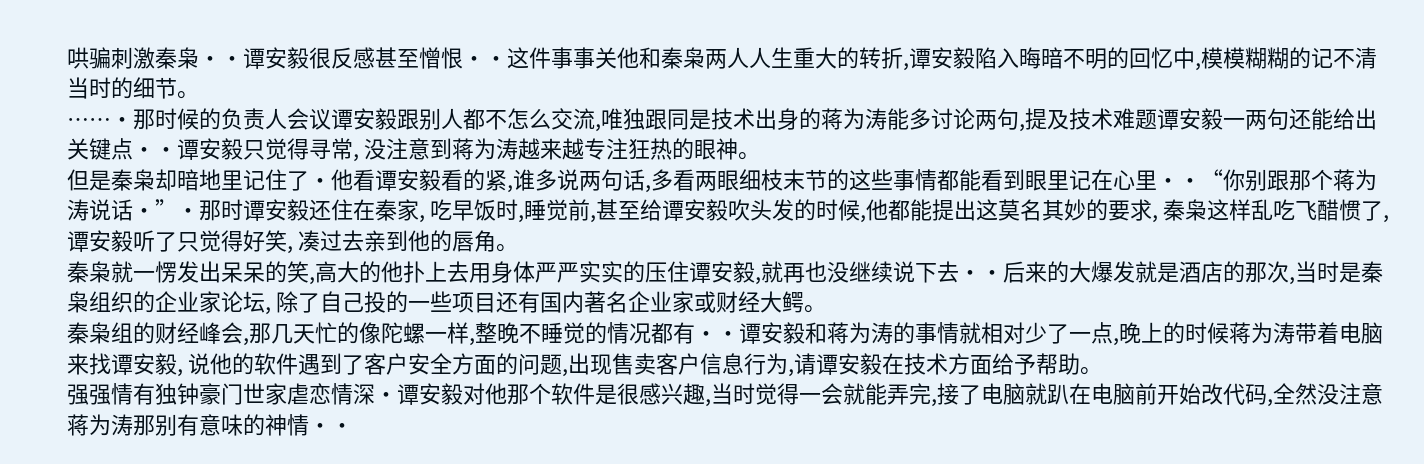哄骗刺激秦枭··谭安毅很反感甚至憎恨··这件事事关他和秦枭两人人生重大的转折,谭安毅陷入晦暗不明的回忆中,模模糊糊的记不清当时的细节。
……·那时候的负责人会议谭安毅跟别人都不怎么交流,唯独跟同是技术出身的蒋为涛能多讨论两句,提及技术难题谭安毅一两句还能给出关键点··谭安毅只觉得寻常, 没注意到蒋为涛越来越专注狂热的眼神。
但是秦枭却暗地里记住了·他看谭安毅看的紧,谁多说两句话,多看两眼细枝末节的这些事情都能看到眼里记在心里··“你别跟那个蒋为涛说话·”·那时谭安毅还住在秦家, 吃早饭时,睡觉前,甚至给谭安毅吹头发的时候,他都能提出这莫名其妙的要求, 秦枭这样乱吃飞醋惯了,谭安毅听了只觉得好笑, 凑过去亲到他的唇角。
秦枭就一愣发出呆呆的笑,高大的他扑上去用身体严严实实的压住谭安毅,就再也没继续说下去··后来的大爆发就是酒店的那次,当时是秦枭组织的企业家论坛, 除了自己投的一些项目还有国内著名企业家或财经大鳄。
秦枭组的财经峰会,那几天忙的像陀螺一样,整晚不睡觉的情况都有··谭安毅和蒋为涛的事情就相对少了一点,晚上的时候蒋为涛带着电脑来找谭安毅, 说他的软件遇到了客户安全方面的问题,出现售卖客户信息行为,请谭安毅在技术方面给予帮助。
强强情有独钟豪门世家虐恋情深·谭安毅对他那个软件是很感兴趣,当时觉得一会就能弄完,接了电脑就趴在电脑前开始改代码,全然没注意蒋为涛那别有意味的神情··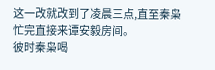这一改就改到了凌晨三点,直至秦枭忙完直接来谭安毅房间。
彼时秦枭喝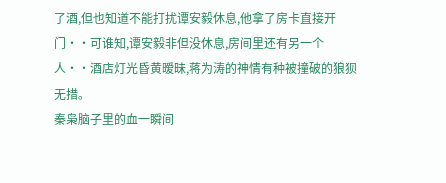了酒,但也知道不能打扰谭安毅休息,他拿了房卡直接开门··可谁知,谭安毅非但没休息,房间里还有另一个人··酒店灯光昏黄暧昧,蒋为涛的神情有种被撞破的狼狈无措。
秦枭脑子里的血一瞬间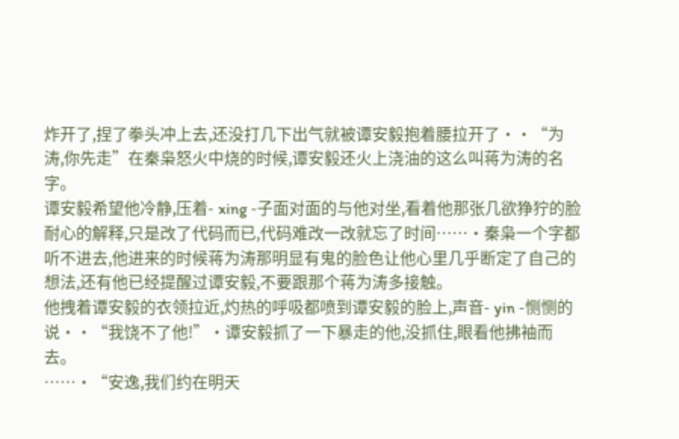炸开了,捏了拳头冲上去,还没打几下出气就被谭安毅抱着腰拉开了··“为涛,你先走”在秦枭怒火中烧的时候,谭安毅还火上浇油的这么叫蒋为涛的名字。
谭安毅希望他冷静,压着- xing -子面对面的与他对坐,看着他那张几欲狰狞的脸耐心的解释,只是改了代码而已,代码难改一改就忘了时间……·秦枭一个字都听不进去,他进来的时候蒋为涛那明显有鬼的脸色让他心里几乎断定了自己的想法,还有他已经提醒过谭安毅,不要跟那个蒋为涛多接触。
他拽着谭安毅的衣领拉近,灼热的呼吸都喷到谭安毅的脸上,声音- yin -恻恻的说··“我饶不了他!”·谭安毅抓了一下暴走的他,没抓住,眼看他拂袖而去。
……·“安逸,我们约在明天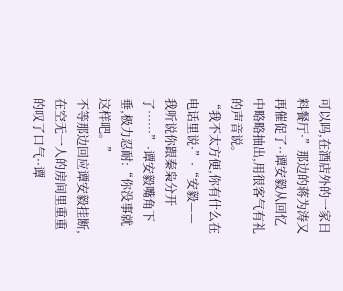可以吗,在酒店外的一家日料餐厅·”那边的蒋为涛又再催促了··谭安毅从回忆中略略抽出,用很客气有礼的声音说。
“我不太方便,你有什么在电话里说·”·“安毅——我听说你跟秦枭分开了……”·谭安毅嘴角下垂,极力忍耐:“你没事就这样吧。”
不等那边回应谭安毅挂断,在空无一人的房间里重重的叹了口气··谭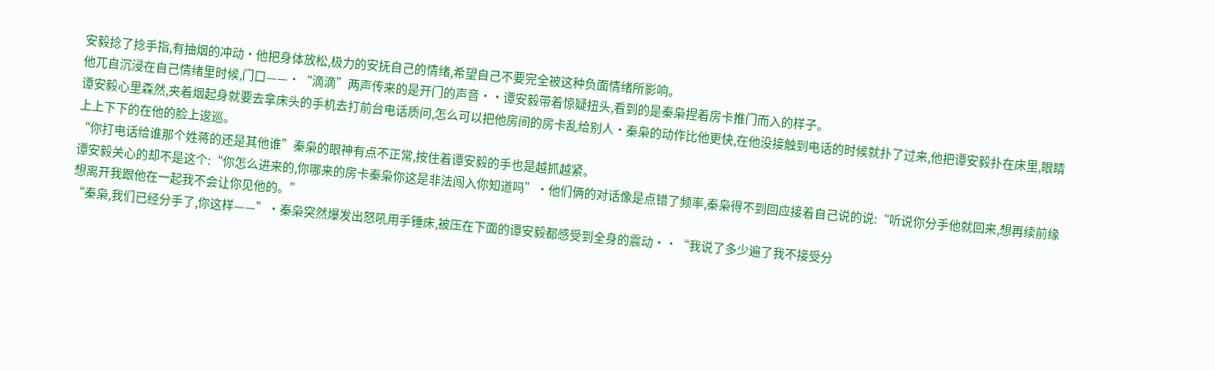安毅捻了捻手指,有抽烟的冲动·他把身体放松,极力的安抚自己的情绪,希望自己不要完全被这种负面情绪所影响。
他兀自沉浸在自己情绪里时候,门口——·“滴滴”两声传来的是开门的声音··谭安毅带着惊疑扭头,看到的是秦枭捏着房卡推门而入的样子。
谭安毅心里森然,夹着烟起身就要去拿床头的手机去打前台电话质问,怎么可以把他房间的房卡乱给别人·秦枭的动作比他更快,在他没接触到电话的时候就扑了过来,他把谭安毅扑在床里,眼睛上上下下的在他的脸上逡巡。
“你打电话给谁那个姓蒋的还是其他谁”秦枭的眼神有点不正常,按住着谭安毅的手也是越抓越紧。
谭安毅关心的却不是这个:“你怎么进来的,你哪来的房卡秦枭你这是非法闯入你知道吗”·他们俩的对话像是点错了频率,秦枭得不到回应接着自己说的说:“听说你分手他就回来,想再续前缘想离开我跟他在一起我不会让你见他的。”
“秦枭,我们已经分手了,你这样——”·秦枭突然爆发出怒吼用手锤床,被压在下面的谭安毅都感受到全身的震动··“我说了多少遍了我不接受分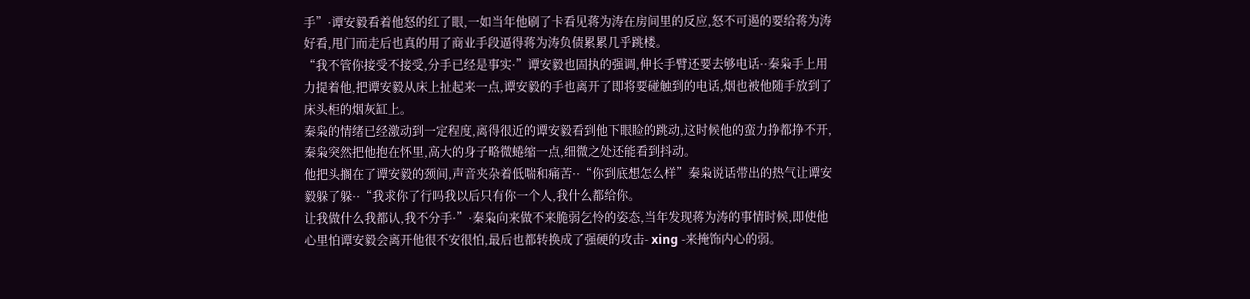手”·谭安毅看着他怒的红了眼,一如当年他刷了卡看见蒋为涛在房间里的反应,怒不可遏的要给蒋为涛好看,甩门而走后也真的用了商业手段逼得蒋为涛负债累累几乎跳楼。
“我不管你接受不接受,分手已经是事实·”谭安毅也固执的强调,伸长手臂还要去够电话··秦枭手上用力提着他,把谭安毅从床上扯起来一点,谭安毅的手也离开了即将要碰触到的电话,烟也被他随手放到了床头柜的烟灰缸上。
秦枭的情绪已经激动到一定程度,离得很近的谭安毅看到他下眼睑的跳动,这时候他的蛮力挣都挣不开,秦枭突然把他抱在怀里,高大的身子略微蜷缩一点,细微之处还能看到抖动。
他把头搁在了谭安毅的颈间,声音夹杂着低喘和痛苦··“你到底想怎么样”秦枭说话带出的热气让谭安毅躲了躲··“我求你了行吗我以后只有你一个人,我什么都给你。
让我做什么我都认,我不分手·”·秦枭向来做不来脆弱乞怜的姿态,当年发现蒋为涛的事情时候,即使他心里怕谭安毅会离开他很不安很怕,最后也都转换成了强硬的攻击- xing -来掩饰内心的弱。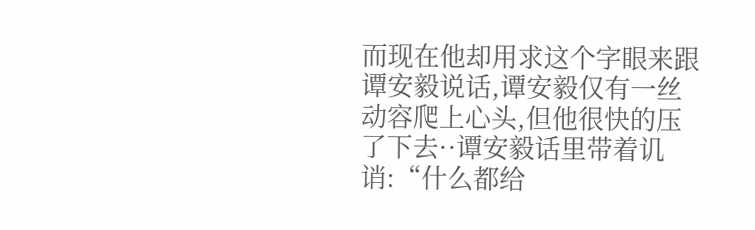而现在他却用求这个字眼来跟谭安毅说话,谭安毅仅有一丝动容爬上心头,但他很快的压了下去··谭安毅话里带着讥诮:“什么都给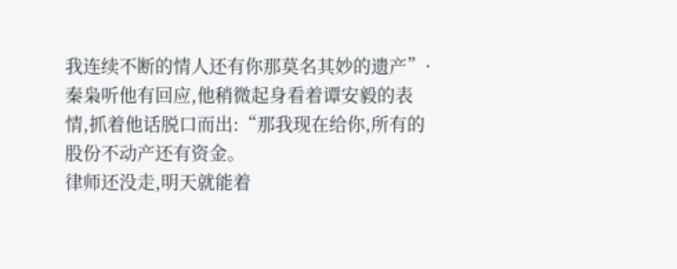我连续不断的情人还有你那莫名其妙的遗产”·秦枭听他有回应,他稍微起身看着谭安毅的表情,抓着他话脱口而出:“那我现在给你,所有的股份不动产还有资金。
律师还没走,明天就能着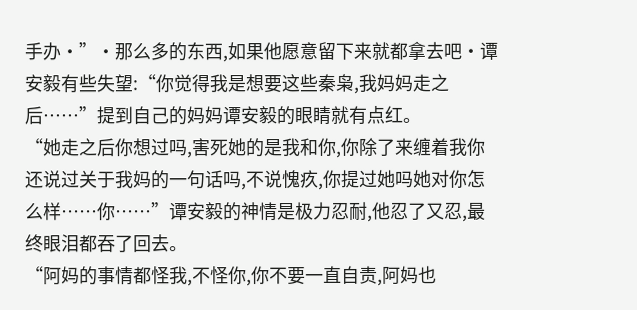手办·”·那么多的东西,如果他愿意留下来就都拿去吧·谭安毅有些失望:“你觉得我是想要这些秦枭,我妈妈走之后……”提到自己的妈妈谭安毅的眼睛就有点红。
“她走之后你想过吗,害死她的是我和你,你除了来缠着我你还说过关于我妈的一句话吗,不说愧疚,你提过她吗她对你怎么样……你……”谭安毅的神情是极力忍耐,他忍了又忍,最终眼泪都吞了回去。
“阿妈的事情都怪我,不怪你,你不要一直自责,阿妈也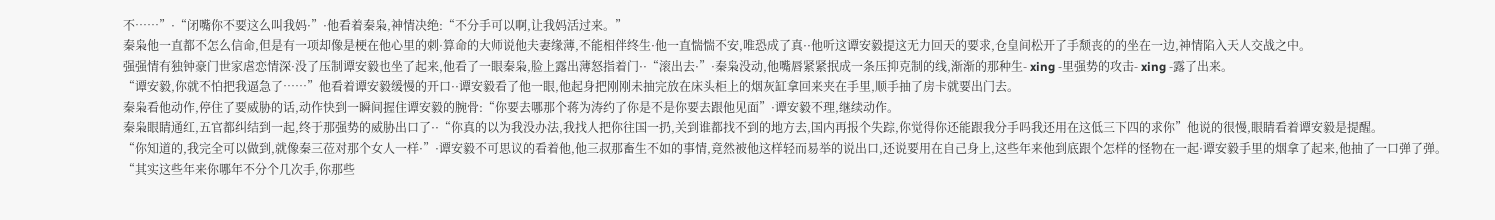不……”·“闭嘴你不要这么叫我妈·”·他看着秦枭,神情决绝:“不分手可以啊,让我妈活过来。”
秦枭他一直都不怎么信命,但是有一项却像是梗在他心里的刺·算命的大师说他夫妻缘薄,不能相伴终生·他一直惴惴不安,唯恐成了真··他听这谭安毅提这无力回天的要求,仓皇间松开了手颓丧的的坐在一边,神情陷入天人交战之中。
强强情有独钟豪门世家虐恋情深·没了压制谭安毅也坐了起来,他看了一眼秦枭,脸上露出薄怒指着门··“滚出去·”·秦枭没动,他嘴唇紧紧抿成一条压抑克制的线,渐渐的那种生- xing -里强势的攻击- xing -露了出来。
“谭安毅,你就不怕把我逼急了……”他看着谭安毅缓慢的开口··谭安毅看了他一眼,他起身把刚刚未抽完放在床头柜上的烟灰缸拿回来夹在手里,顺手抽了房卡就要出门去。
秦枭看他动作,停住了要威胁的话,动作快到一瞬间握住谭安毅的腕骨:“你要去哪那个蒋为涛约了你是不是你要去跟他见面”·谭安毅不理,继续动作。
秦枭眼睛通红,五官都纠结到一起,终于那强势的威胁出口了··“你真的以为我没办法,我找人把你往国一扔,关到谁都找不到的地方去,国内再报个失踪,你觉得你还能跟我分手吗我还用在这低三下四的求你”他说的很慢,眼睛看着谭安毅是提醒。
“你知道的,我完全可以做到,就像秦三莅对那个女人一样·”·谭安毅不可思议的看着他,他三叔那畜生不如的事情,竟然被他这样轻而易举的说出口,还说要用在自己身上,这些年来他到底跟个怎样的怪物在一起·谭安毅手里的烟拿了起来,他抽了一口弹了弹。
“其实这些年来你哪年不分个几次手,你那些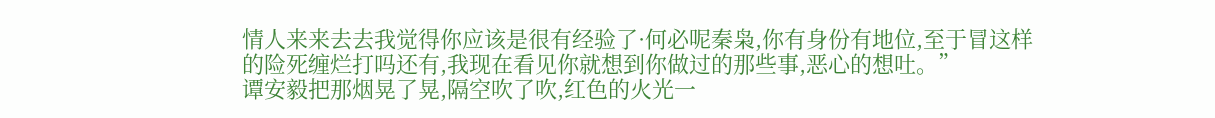情人来来去去我觉得你应该是很有经验了·何必呢秦枭,你有身份有地位,至于冒这样的险死缠烂打吗还有,我现在看见你就想到你做过的那些事,恶心的想吐。”
谭安毅把那烟晃了晃,隔空吹了吹,红色的火光一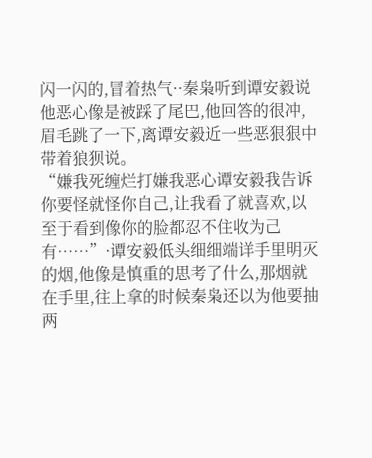闪一闪的,冒着热气··秦枭听到谭安毅说他恶心像是被踩了尾巴,他回答的很冲,眉毛跳了一下,离谭安毅近一些恶狠狠中带着狼狈说。
“嫌我死缠烂打嫌我恶心谭安毅我告诉你要怪就怪你自己,让我看了就喜欢,以至于看到像你的脸都忍不住收为己有……”·谭安毅低头细细端详手里明灭的烟,他像是慎重的思考了什么,那烟就在手里,往上拿的时候秦枭还以为他要抽两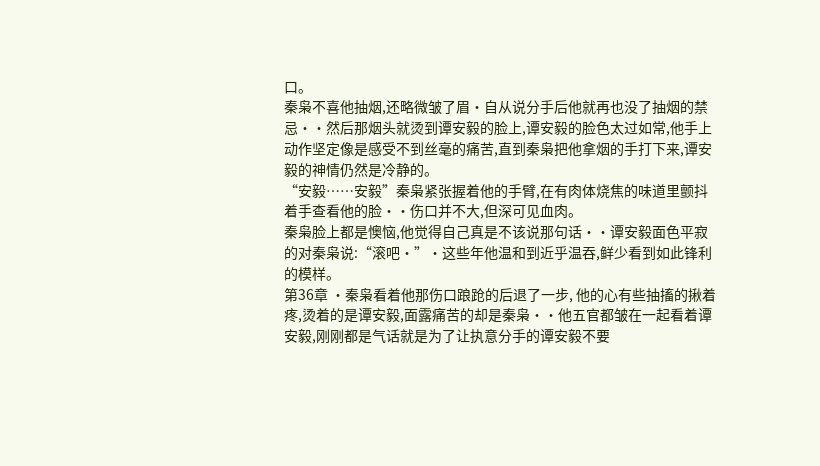口。
秦枭不喜他抽烟,还略微皱了眉·自从说分手后他就再也没了抽烟的禁忌··然后那烟头就烫到谭安毅的脸上,谭安毅的脸色太过如常,他手上动作坚定像是感受不到丝毫的痛苦,直到秦枭把他拿烟的手打下来,谭安毅的神情仍然是冷静的。
“安毅……安毅”秦枭紧张握着他的手臂,在有肉体烧焦的味道里颤抖着手查看他的脸··伤口并不大,但深可见血肉。
秦枭脸上都是懊恼,他觉得自己真是不该说那句话··谭安毅面色平寂的对秦枭说:“滚吧·”·这些年他温和到近乎温吞,鲜少看到如此锋利的模样。
第36章 ·秦枭看着他那伤口踉跄的后退了一步, 他的心有些抽搐的揪着疼,烫着的是谭安毅,面露痛苦的却是秦枭··他五官都皱在一起看着谭安毅,刚刚都是气话就是为了让执意分手的谭安毅不要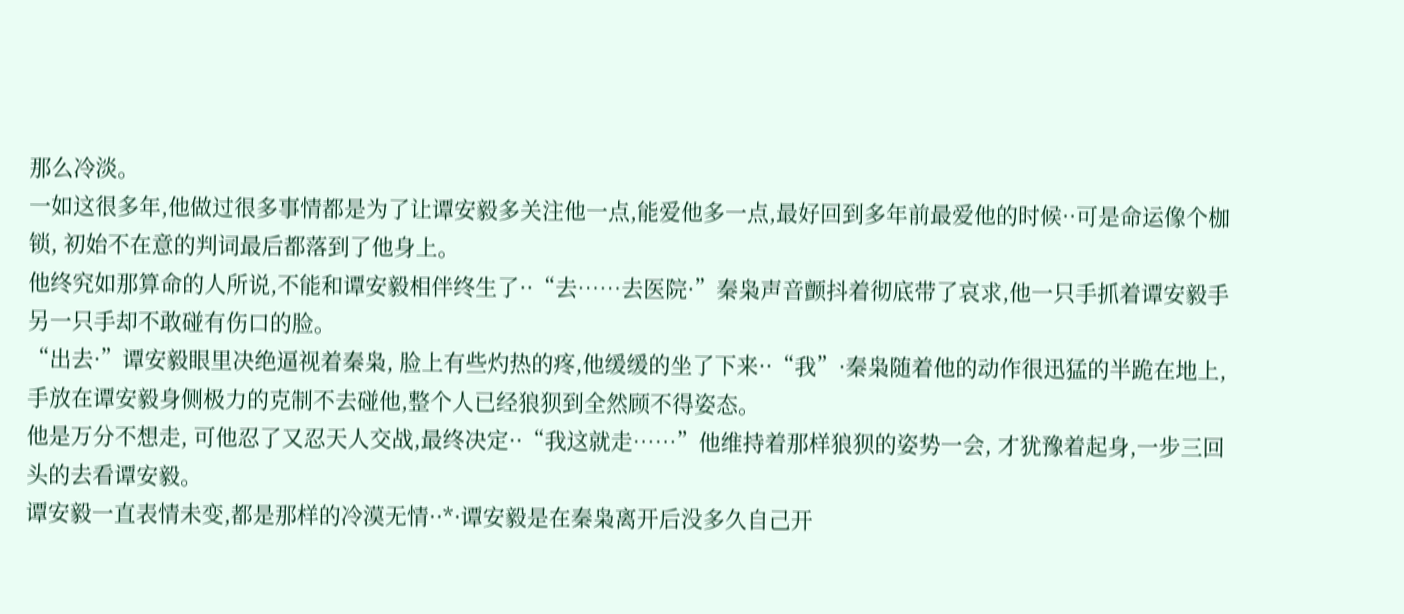那么冷淡。
一如这很多年,他做过很多事情都是为了让谭安毅多关注他一点,能爱他多一点,最好回到多年前最爱他的时候··可是命运像个枷锁, 初始不在意的判词最后都落到了他身上。
他终究如那算命的人所说,不能和谭安毅相伴终生了··“去……去医院·”秦枭声音颤抖着彻底带了哀求,他一只手抓着谭安毅手另一只手却不敢碰有伤口的脸。
“出去·”谭安毅眼里决绝逼视着秦枭, 脸上有些灼热的疼,他缓缓的坐了下来··“我”·秦枭随着他的动作很迅猛的半跪在地上,手放在谭安毅身侧极力的克制不去碰他,整个人已经狼狈到全然顾不得姿态。
他是万分不想走, 可他忍了又忍天人交战,最终决定··“我这就走……”他维持着那样狼狈的姿势一会, 才犹豫着起身,一步三回头的去看谭安毅。
谭安毅一直表情未变,都是那样的冷漠无情··*·谭安毅是在秦枭离开后没多久自己开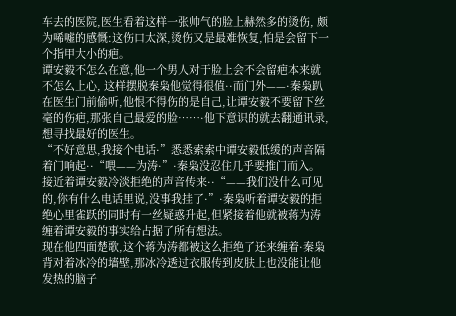车去的医院,医生看着这样一张帅气的脸上赫然多的烫伤, 颇为唏嘘的感慨:这伤口太深,烫伤又是最难恢复,怕是会留下一个指甲大小的疤。
谭安毅不怎么在意,他一个男人对于脸上会不会留疤本来就不怎么上心, 这样摆脱秦枭他觉得很值··而门外——·秦枭趴在医生门前偷听,他恨不得伤的是自己,让谭安毅不要留下丝毫的伤疤,那张自己最爱的脸……·他下意识的就去翻通讯录,想寻找最好的医生。
“不好意思,我接个电话·”悉悉索索中谭安毅低缓的声音隔着门响起··“喂——为涛·”·秦枭没忍住几乎要推门而入。
接近着谭安毅冷淡拒绝的声音传来··“——我们没什么可见的,你有什么电话里说,没事我挂了·”·秦枭听着谭安毅的拒绝心里雀跃的同时有一丝疑惑升起,但紧接着他就被蒋为涛缠着谭安毅的事实给占据了所有想法。
现在他四面楚歌,这个蒋为涛都被这么拒绝了还来缠着·秦枭背对着冰冷的墙壁,那冰冷透过衣服传到皮肤上也没能让他发热的脑子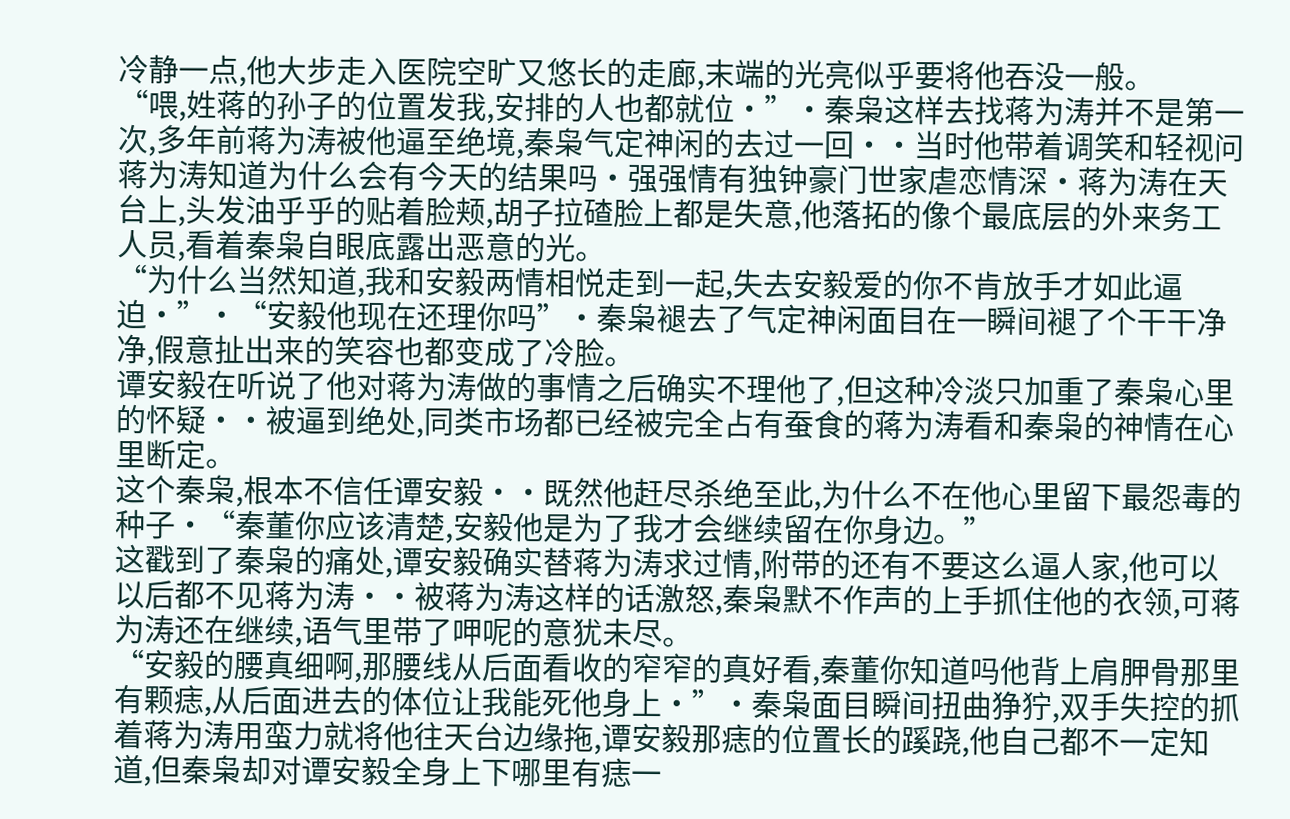冷静一点,他大步走入医院空旷又悠长的走廊,末端的光亮似乎要将他吞没一般。
“喂,姓蒋的孙子的位置发我,安排的人也都就位·”·秦枭这样去找蒋为涛并不是第一次,多年前蒋为涛被他逼至绝境,秦枭气定神闲的去过一回··当时他带着调笑和轻视问蒋为涛知道为什么会有今天的结果吗·强强情有独钟豪门世家虐恋情深·蒋为涛在天台上,头发油乎乎的贴着脸颊,胡子拉碴脸上都是失意,他落拓的像个最底层的外来务工人员,看着秦枭自眼底露出恶意的光。
“为什么当然知道,我和安毅两情相悦走到一起,失去安毅爱的你不肯放手才如此逼迫·”·“安毅他现在还理你吗”·秦枭褪去了气定神闲面目在一瞬间褪了个干干净净,假意扯出来的笑容也都变成了冷脸。
谭安毅在听说了他对蒋为涛做的事情之后确实不理他了,但这种冷淡只加重了秦枭心里的怀疑··被逼到绝处,同类市场都已经被完全占有蚕食的蒋为涛看和秦枭的神情在心里断定。
这个秦枭,根本不信任谭安毅··既然他赶尽杀绝至此,为什么不在他心里留下最怨毒的种子·“秦董你应该清楚,安毅他是为了我才会继续留在你身边。”
这戳到了秦枭的痛处,谭安毅确实替蒋为涛求过情,附带的还有不要这么逼人家,他可以以后都不见蒋为涛··被蒋为涛这样的话激怒,秦枭默不作声的上手抓住他的衣领,可蒋为涛还在继续,语气里带了呷呢的意犹未尽。
“安毅的腰真细啊,那腰线从后面看收的窄窄的真好看,秦董你知道吗他背上肩胛骨那里有颗痣,从后面进去的体位让我能死他身上·”·秦枭面目瞬间扭曲狰狞,双手失控的抓着蒋为涛用蛮力就将他往天台边缘拖,谭安毅那痣的位置长的蹊跷,他自己都不一定知道,但秦枭却对谭安毅全身上下哪里有痣一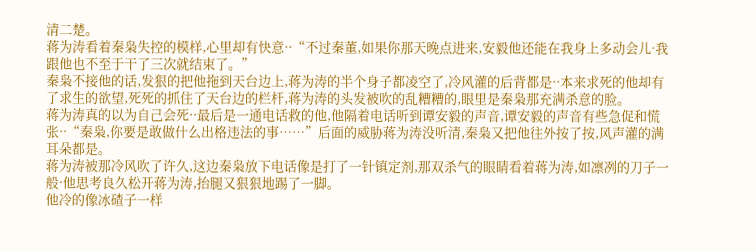清二楚。
蒋为涛看着秦枭失控的模样,心里却有快意··“不过秦董,如果你那天晚点进来,安毅他还能在我身上多动会儿·我跟他也不至于干了三次就结束了。”
秦枭不接他的话,发狠的把他拖到天台边上,蒋为涛的半个身子都凌空了,冷风灌的后背都是··本来求死的他却有了求生的欲望,死死的抓住了天台边的栏杆,蒋为涛的头发被吹的乱糟糟的,眼里是秦枭那充满杀意的脸。
蒋为涛真的以为自己会死··最后是一通电话救的他,他隔着电话听到谭安毅的声音,谭安毅的声音有些急促和慌张··“秦枭,你要是敢做什么出格违法的事……”后面的威胁蒋为涛没听清,秦枭又把他往外按了按,风声灌的满耳朵都是。
蒋为涛被那冷风吹了许久,这边秦枭放下电话像是打了一针镇定剂,那双杀气的眼睛看着蒋为涛,如凛冽的刀子一般·他思考良久松开蒋为涛,抬腿又狠狠地踢了一脚。
他冷的像冰碴子一样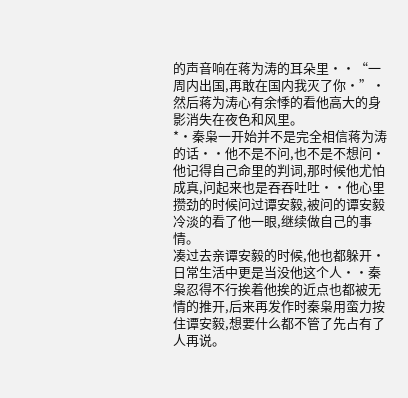的声音响在蒋为涛的耳朵里··“一周内出国,再敢在国内我灭了你·”·然后蒋为涛心有余悸的看他高大的身影消失在夜色和风里。
*·秦枭一开始并不是完全相信蒋为涛的话··他不是不问,也不是不想问·他记得自己命里的判词,那时候他尤怕成真,问起来也是吞吞吐吐··他心里攒劲的时候问过谭安毅,被问的谭安毅冷淡的看了他一眼,继续做自己的事情。
凑过去亲谭安毅的时候,他也都躲开·日常生活中更是当没他这个人··秦枭忍得不行挨着他挨的近点也都被无情的推开,后来再发作时秦枭用蛮力按住谭安毅,想要什么都不管了先占有了人再说。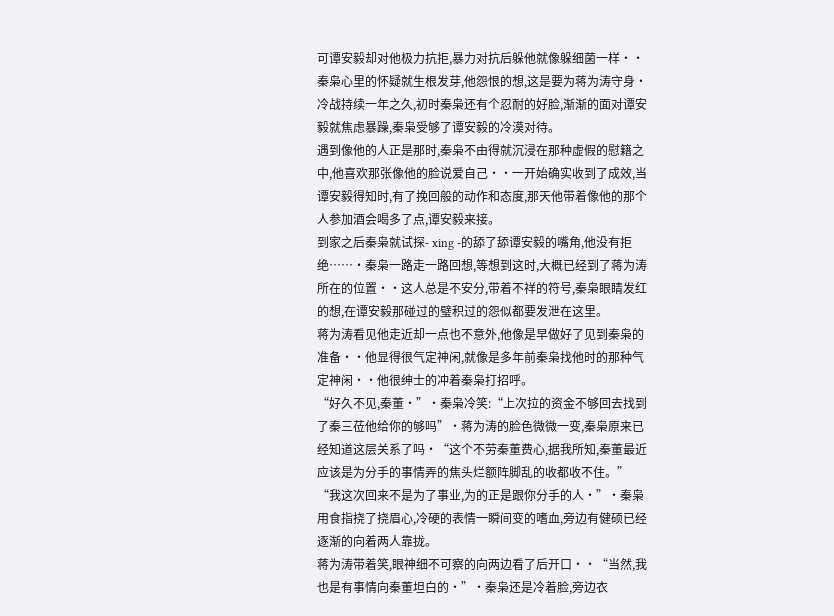可谭安毅却对他极力抗拒,暴力对抗后躲他就像躲细菌一样··秦枭心里的怀疑就生根发芽,他怨恨的想,这是要为蒋为涛守身·冷战持续一年之久,初时秦枭还有个忍耐的好脸,渐渐的面对谭安毅就焦虑暴躁,秦枭受够了谭安毅的冷漠对待。
遇到像他的人正是那时,秦枭不由得就沉浸在那种虚假的慰籍之中,他喜欢那张像他的脸说爱自己··一开始确实收到了成效,当谭安毅得知时,有了挽回般的动作和态度,那天他带着像他的那个人参加酒会喝多了点,谭安毅来接。
到家之后秦枭就试探- xing -的舔了舔谭安毅的嘴角,他没有拒绝……·秦枭一路走一路回想,等想到这时,大概已经到了蒋为涛所在的位置··这人总是不安分,带着不祥的符号,秦枭眼睛发红的想,在谭安毅那碰过的璧积过的怨似都要发泄在这里。
蒋为涛看见他走近却一点也不意外,他像是早做好了见到秦枭的准备··他显得很气定神闲,就像是多年前秦枭找他时的那种气定神闲··他很绅士的冲着秦枭打招呼。
“好久不见,秦董·”·秦枭冷笑:“上次拉的资金不够回去找到了秦三莅他给你的够吗”·蒋为涛的脸色微微一变,秦枭原来已经知道这层关系了吗·“这个不劳秦董费心,据我所知,秦董最近应该是为分手的事情弄的焦头烂额阵脚乱的收都收不住。”
“我这次回来不是为了事业,为的正是跟你分手的人·”·秦枭用食指挠了挠眉心,冷硬的表情一瞬间变的嗜血,旁边有健硕已经逐渐的向着两人靠拢。
蒋为涛带着笑,眼神细不可察的向两边看了后开口··“当然,我也是有事情向秦董坦白的·”·秦枭还是冷着脸,旁边衣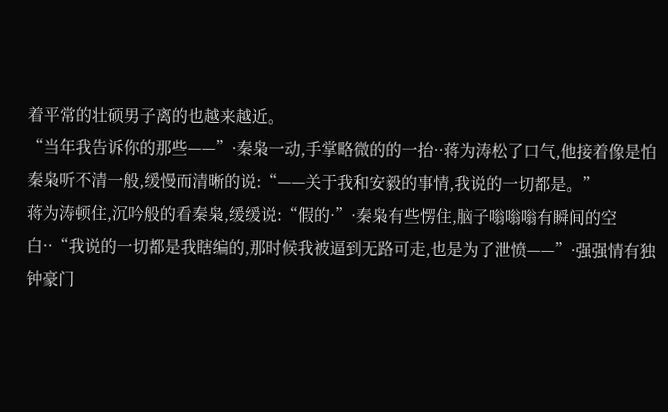着平常的壮硕男子离的也越来越近。
“当年我告诉你的那些——”·秦枭一动,手掌略微的的一抬··蒋为涛松了口气,他接着像是怕秦枭听不清一般,缓慢而清晰的说:“——关于我和安毅的事情,我说的一切都是。”
蒋为涛顿住,沉吟般的看秦枭,缓缓说:“假的·”·秦枭有些愣住,脑子嗡嗡嗡有瞬间的空白··“我说的一切都是我瞎编的,那时候我被逼到无路可走,也是为了泄愤——”·强强情有独钟豪门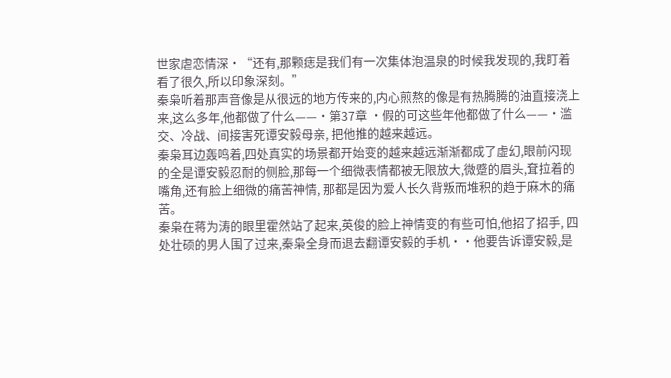世家虐恋情深·“还有,那颗痣是我们有一次集体泡温泉的时候我发现的,我盯着看了很久,所以印象深刻。”
秦枭听着那声音像是从很远的地方传来的,内心煎熬的像是有热腾腾的油直接浇上来,这么多年,他都做了什么——·第37章 ·假的可这些年他都做了什么——·滥交、冷战、间接害死谭安毅母亲, 把他推的越来越远。
秦枭耳边轰鸣着,四处真实的场景都开始变的越来越远渐渐都成了虚幻,眼前闪现的全是谭安毅忍耐的侧脸,那每一个细微表情都被无限放大,微蹙的眉头,耷拉着的嘴角,还有脸上细微的痛苦神情, 那都是因为爱人长久背叛而堆积的趋于麻木的痛苦。
秦枭在蒋为涛的眼里霍然站了起来,英俊的脸上神情变的有些可怕,他招了招手, 四处壮硕的男人围了过来,秦枭全身而退去翻谭安毅的手机··他要告诉谭安毅,是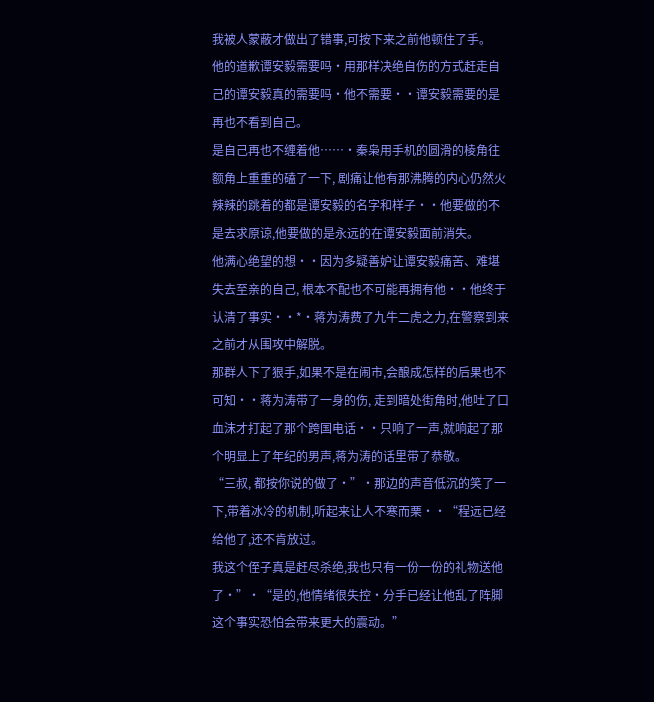我被人蒙蔽才做出了错事,可按下来之前他顿住了手。
他的道歉谭安毅需要吗·用那样决绝自伤的方式赶走自己的谭安毅真的需要吗·他不需要··谭安毅需要的是再也不看到自己。
是自己再也不缠着他……·秦枭用手机的圆滑的棱角往额角上重重的磕了一下, 剧痛让他有那沸腾的内心仍然火辣辣的跳着的都是谭安毅的名字和样子··他要做的不是去求原谅,他要做的是永远的在谭安毅面前消失。
他满心绝望的想··因为多疑善妒让谭安毅痛苦、难堪失去至亲的自己, 根本不配也不可能再拥有他··他终于认清了事实··*·蒋为涛费了九牛二虎之力,在警察到来之前才从围攻中解脱。
那群人下了狠手,如果不是在闹市,会酿成怎样的后果也不可知··蒋为涛带了一身的伤, 走到暗处街角时,他吐了口血沫才打起了那个跨国电话··只响了一声,就响起了那个明显上了年纪的男声,蒋为涛的话里带了恭敬。
“三叔, 都按你说的做了·”·那边的声音低沉的笑了一下,带着冰冷的机制,听起来让人不寒而栗··“程远已经给他了,还不肯放过。
我这个侄子真是赶尽杀绝,我也只有一份一份的礼物送他了·”·“是的,他情绪很失控·分手已经让他乱了阵脚这个事实恐怕会带来更大的震动。”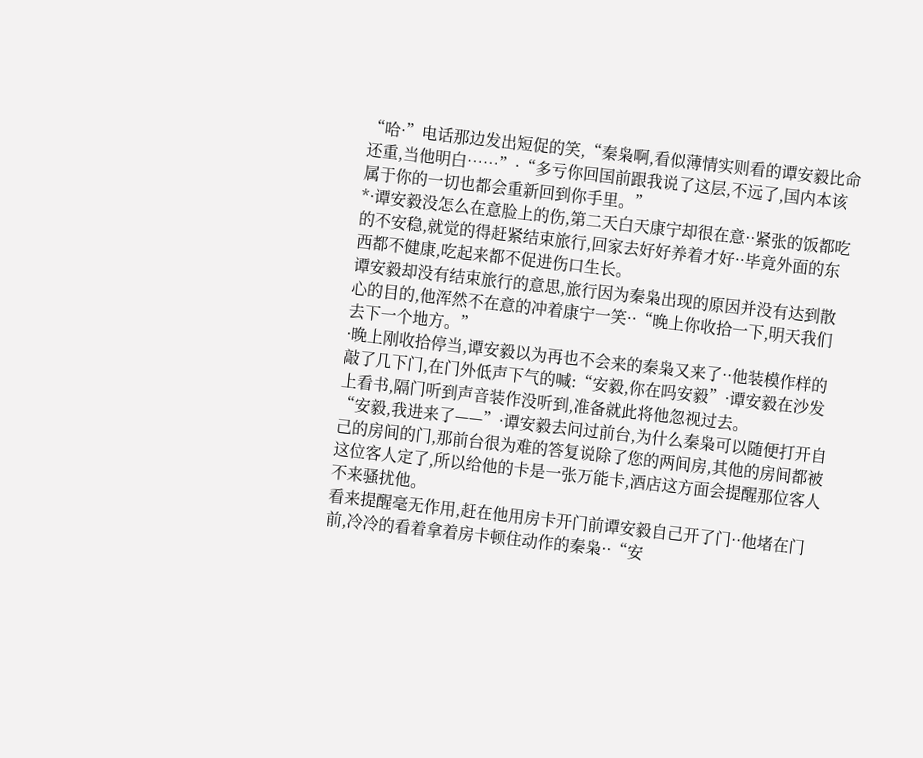“哈·”电话那边发出短促的笑,“秦枭啊,看似薄情实则看的谭安毅比命还重,当他明白……”·“多亏你回国前跟我说了这层,不远了,国内本该属于你的一切也都会重新回到你手里。”
*·谭安毅没怎么在意脸上的伤,第二天白天康宁却很在意··紧张的饭都吃的不安稳,就觉的得赶紧结束旅行,回家去好好养着才好··毕竟外面的东西都不健康,吃起来都不促进伤口生长。
谭安毅却没有结束旅行的意思,旅行因为秦枭出现的原因并没有达到散心的目的,他浑然不在意的冲着康宁一笑··“晚上你收拾一下,明天我们去下一个地方。”
·晚上刚收拾停当,谭安毅以为再也不会来的秦枭又来了··他装模作样的敲了几下门,在门外低声下气的喊:“安毅,你在吗安毅”·谭安毅在沙发上看书,隔门听到声音装作没听到,准备就此将他忽视过去。
“安毅,我进来了——”·谭安毅去问过前台,为什么秦枭可以随便打开自己的房间的门,那前台很为难的答复说除了您的两间房,其他的房间都被这位客人定了,所以给他的卡是一张万能卡,酒店这方面会提醒那位客人不来骚扰他。
看来提醒毫无作用,赶在他用房卡开门前谭安毅自己开了门··他堵在门前,冷冷的看着拿着房卡顿住动作的秦枭··“安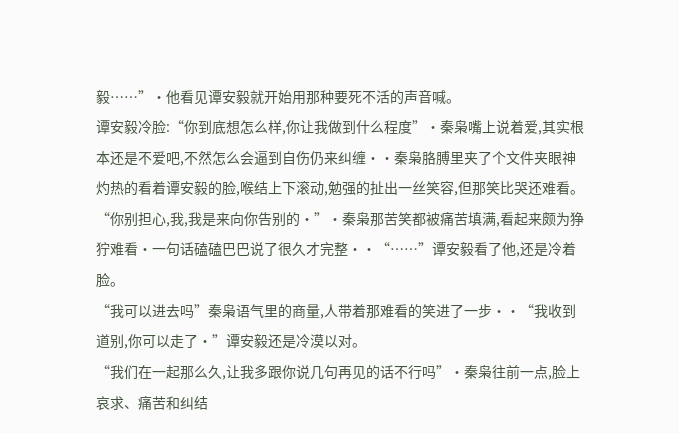毅……”·他看见谭安毅就开始用那种要死不活的声音喊。
谭安毅冷脸:“你到底想怎么样,你让我做到什么程度”·秦枭嘴上说着爱,其实根本还是不爱吧,不然怎么会逼到自伤仍来纠缠··秦枭胳膊里夹了个文件夹眼神灼热的看着谭安毅的脸,喉结上下滚动,勉强的扯出一丝笑容,但那笑比哭还难看。
“你别担心,我,我是来向你告别的·”·秦枭那苦笑都被痛苦填满,看起来颇为狰狞难看·一句话磕磕巴巴说了很久才完整··“……”谭安毅看了他,还是冷着脸。
“我可以进去吗”秦枭语气里的商量,人带着那难看的笑进了一步··“我收到道别,你可以走了·”谭安毅还是冷漠以对。
“我们在一起那么久,让我多跟你说几句再见的话不行吗”·秦枭往前一点,脸上哀求、痛苦和纠结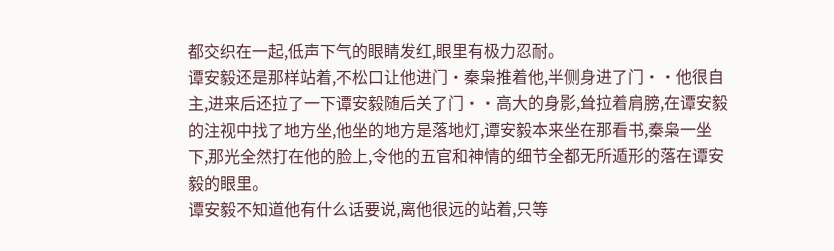都交织在一起,低声下气的眼睛发红,眼里有极力忍耐。
谭安毅还是那样站着,不松口让他进门·秦枭推着他,半侧身进了门··他很自主,进来后还拉了一下谭安毅随后关了门··高大的身影,耸拉着肩膀,在谭安毅的注视中找了地方坐,他坐的地方是落地灯,谭安毅本来坐在那看书,秦枭一坐下,那光全然打在他的脸上,令他的五官和神情的细节全都无所遁形的落在谭安毅的眼里。
谭安毅不知道他有什么话要说,离他很远的站着,只等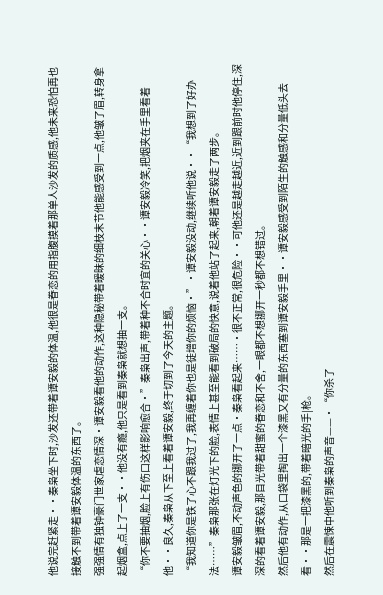他说完赶紧走··秦枭坐下时,沙发还带着谭安毅的体温,他很是眷恋的用指腹摸着那单人沙发的质感,他未来恐怕再也接触不到带着谭安毅体温的东西了。
强强情有独钟豪门世家虐恋情深·谭安毅看他的动作,这种隐秘带着暧昧的细枝末节他能感受到一点,他皱了眉,转身拿起烟盒,点上了一支··他没有瘾,他只是看到秦枭就想抽一支。
“你不要抽烟,脸上有伤口这样影响愈合·”秦枭出声,带着种不合时宜的关心··谭安毅冷笑,把烟夹在手里看着他··良久,秦枭从下至上看着谭安毅,终于切到了今天的主题。
“我知道你是铁了心不跟我过了,我再缠着你也是徒增你的烦恼·”·谭安毅没动,继续听他说··“我想到了好办法……”秦枭那张在灯光下的脸,表情上甚至能看到破局的快意,说着他站了起来,朝着谭安毅走了两步。
谭安毅皱眉,不动声色的挪开了一点·秦枭看起来……·很不正常,很危险··可他还是越走越近,近到跟前时他停住,深深的看着谭安毅,那目光带着甜蜜的眷恋和不舍,一眼都不想挪开一秒都不想错过。
然后他有动作,从口袋里掏出一个漆黑又有分量的东西塞到谭安毅手里··谭安毅感受到陌生的触感和分量低头去看··那是一把漆黑的,带着暗光的手|枪。
然后在震悚中他听到秦枭的声音——·“你杀了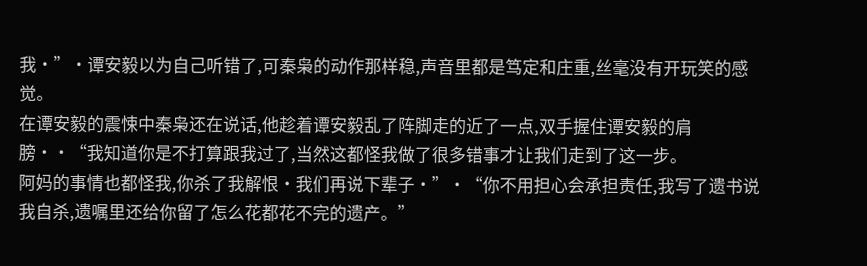我·”·谭安毅以为自己听错了,可秦枭的动作那样稳,声音里都是笃定和庄重,丝毫没有开玩笑的感觉。
在谭安毅的震悚中秦枭还在说话,他趁着谭安毅乱了阵脚走的近了一点,双手握住谭安毅的肩膀··“我知道你是不打算跟我过了,当然这都怪我做了很多错事才让我们走到了这一步。
阿妈的事情也都怪我,你杀了我解恨·我们再说下辈子·”·“你不用担心会承担责任,我写了遗书说我自杀,遗嘱里还给你留了怎么花都花不完的遗产。”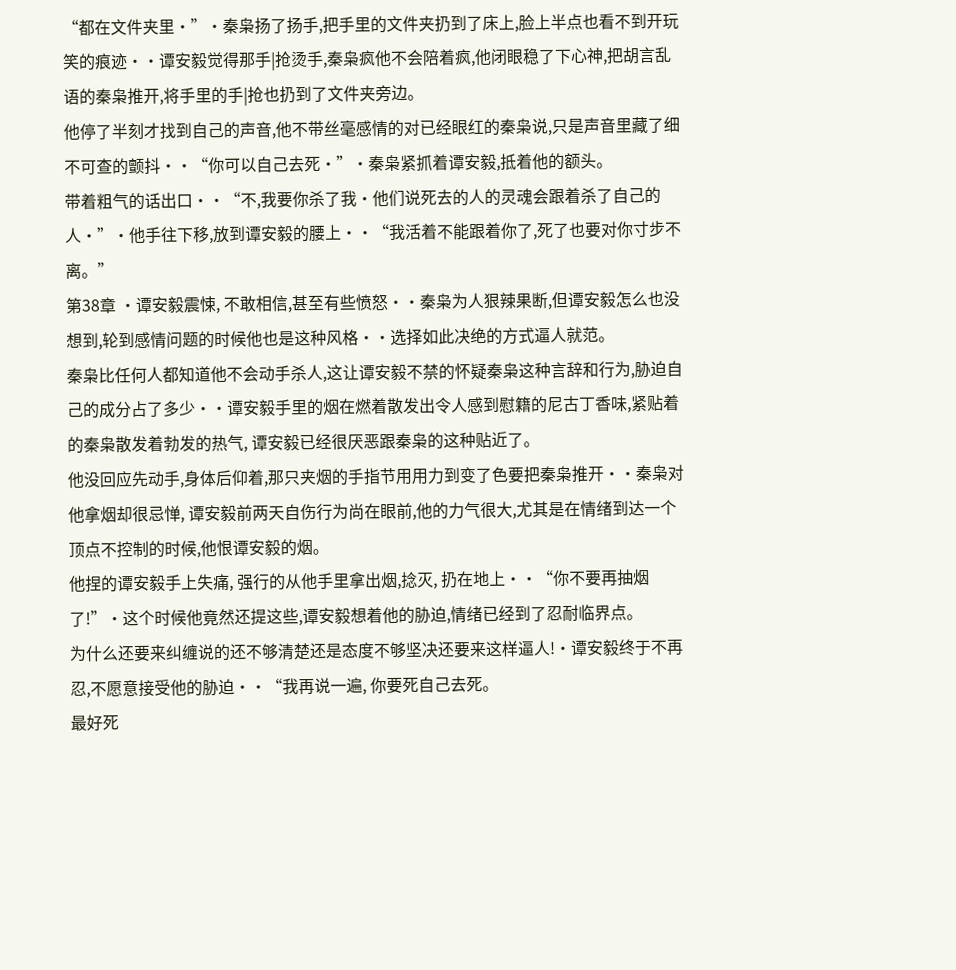“都在文件夹里·”·秦枭扬了扬手,把手里的文件夹扔到了床上,脸上半点也看不到开玩笑的痕迹··谭安毅觉得那手|抢烫手,秦枭疯他不会陪着疯,他闭眼稳了下心神,把胡言乱语的秦枭推开,将手里的手|抢也扔到了文件夹旁边。
他停了半刻才找到自己的声音,他不带丝毫感情的对已经眼红的秦枭说,只是声音里藏了细不可查的颤抖··“你可以自己去死·”·秦枭紧抓着谭安毅,抵着他的额头。
带着粗气的话出口··“不,我要你杀了我·他们说死去的人的灵魂会跟着杀了自己的人·”·他手往下移,放到谭安毅的腰上··“我活着不能跟着你了,死了也要对你寸步不离。”
第38章 ·谭安毅震悚, 不敢相信,甚至有些愤怒··秦枭为人狠辣果断,但谭安毅怎么也没想到,轮到感情问题的时候他也是这种风格··选择如此决绝的方式逼人就范。
秦枭比任何人都知道他不会动手杀人,这让谭安毅不禁的怀疑秦枭这种言辞和行为,胁迫自己的成分占了多少··谭安毅手里的烟在燃着散发出令人感到慰籍的尼古丁香味,紧贴着的秦枭散发着勃发的热气, 谭安毅已经很厌恶跟秦枭的这种贴近了。
他没回应先动手,身体后仰着,那只夹烟的手指节用用力到变了色要把秦枭推开··秦枭对他拿烟却很忌惮, 谭安毅前两天自伤行为尚在眼前,他的力气很大,尤其是在情绪到达一个顶点不控制的时候,他恨谭安毅的烟。
他捏的谭安毅手上失痛, 强行的从他手里拿出烟,捻灭, 扔在地上··“你不要再抽烟了!”·这个时候他竟然还提这些,谭安毅想着他的胁迫,情绪已经到了忍耐临界点。
为什么还要来纠缠说的还不够清楚还是态度不够坚决还要来这样逼人!·谭安毅终于不再忍,不愿意接受他的胁迫··“我再说一遍, 你要死自己去死。
最好死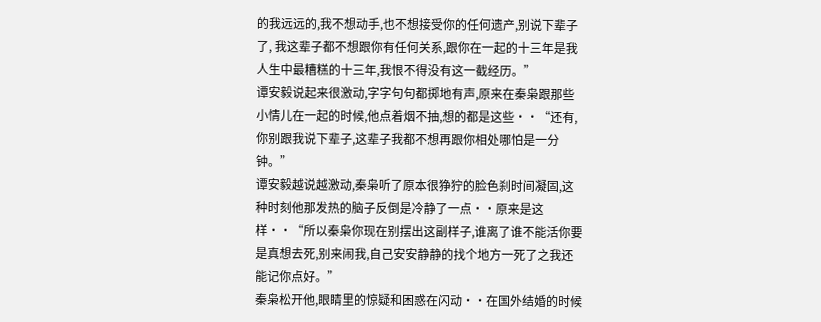的我远远的,我不想动手,也不想接受你的任何遗产,别说下辈子了, 我这辈子都不想跟你有任何关系,跟你在一起的十三年是我人生中最糟糕的十三年,我恨不得没有这一截经历。”
谭安毅说起来很激动,字字句句都掷地有声,原来在秦枭跟那些小情儿在一起的时候,他点着烟不抽,想的都是这些··“还有,你别跟我说下辈子,这辈子我都不想再跟你相处哪怕是一分钟。”
谭安毅越说越激动,秦枭听了原本很狰狞的脸色刹时间凝固,这种时刻他那发热的脑子反倒是冷静了一点··原来是这样··“所以秦枭你现在别摆出这副样子,谁离了谁不能活你要是真想去死,别来闹我,自己安安静静的找个地方一死了之我还能记你点好。”
秦枭松开他,眼睛里的惊疑和困惑在闪动··在国外结婚的时候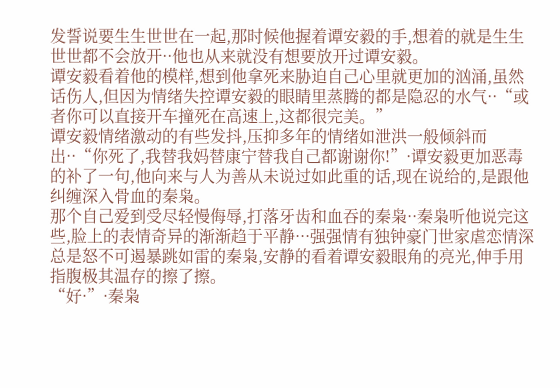发誓说要生生世世在一起,那时候他握着谭安毅的手,想着的就是生生世世都不会放开··他也从来就没有想要放开过谭安毅。
谭安毅看着他的模样,想到他拿死来胁迫自己心里就更加的汹涌,虽然话伤人,但因为情绪失控谭安毅的眼睛里蒸腾的都是隐忍的水气··“或者你可以直接开车撞死在高速上,这都很完美。”
谭安毅情绪激动的有些发抖,压抑多年的情绪如泄洪一般倾斜而出··“你死了,我替我妈替康宁替我自己都谢谢你!”·谭安毅更加恶毒的补了一句,他向来与人为善从未说过如此重的话,现在说给的,是跟他纠缠深入骨血的秦枭。
那个自己爱到受尽轻慢侮辱,打落牙齿和血吞的秦枭··秦枭听他说完这些,脸上的表情奇异的渐渐趋于平静···强强情有独钟豪门世家虐恋情深总是怒不可遏暴跳如雷的秦枭,安静的看着谭安毅眼角的亮光,伸手用指腹极其温存的擦了擦。
“好·”·秦枭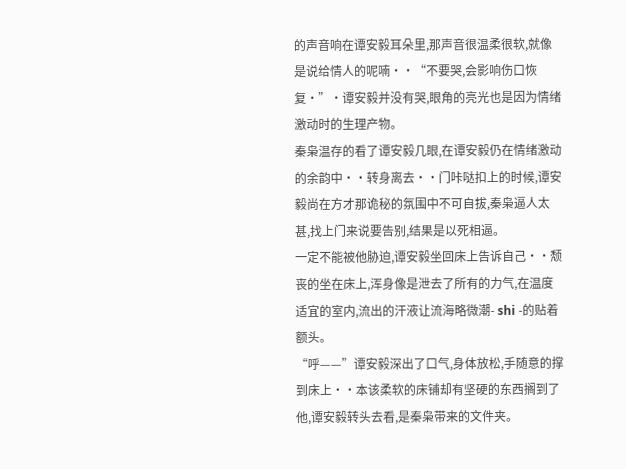的声音响在谭安毅耳朵里,那声音很温柔很软,就像是说给情人的呢喃··“不要哭,会影响伤口恢复·”·谭安毅并没有哭,眼角的亮光也是因为情绪激动时的生理产物。
秦枭温存的看了谭安毅几眼,在谭安毅仍在情绪激动的余韵中··转身离去··门咔哒扣上的时候,谭安毅尚在方才那诡秘的氛围中不可自拔,秦枭逼人太甚,找上门来说要告别,结果是以死相逼。
一定不能被他胁迫,谭安毅坐回床上告诉自己··颓丧的坐在床上,浑身像是泄去了所有的力气,在温度适宜的室内,流出的汗液让流海略微潮- shi -的贴着额头。
“呼——”谭安毅深出了口气,身体放松,手随意的撑到床上··本该柔软的床铺却有坚硬的东西搁到了他,谭安毅转头去看,是秦枭带来的文件夹。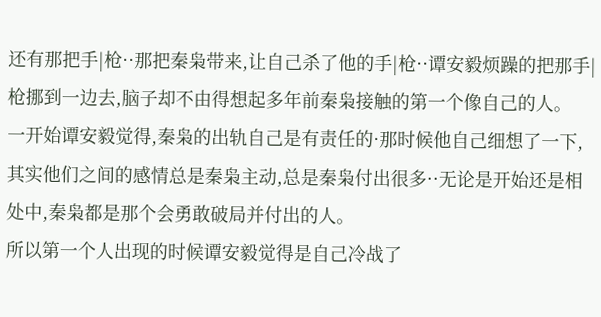还有那把手|枪··那把秦枭带来,让自己杀了他的手|枪··谭安毅烦躁的把那手|枪挪到一边去,脑子却不由得想起多年前秦枭接触的第一个像自己的人。
一开始谭安毅觉得,秦枭的出轨自己是有责任的·那时候他自己细想了一下,其实他们之间的感情总是秦枭主动,总是秦枭付出很多··无论是开始还是相处中,秦枭都是那个会勇敢破局并付出的人。
所以第一个人出现的时候谭安毅觉得是自己冷战了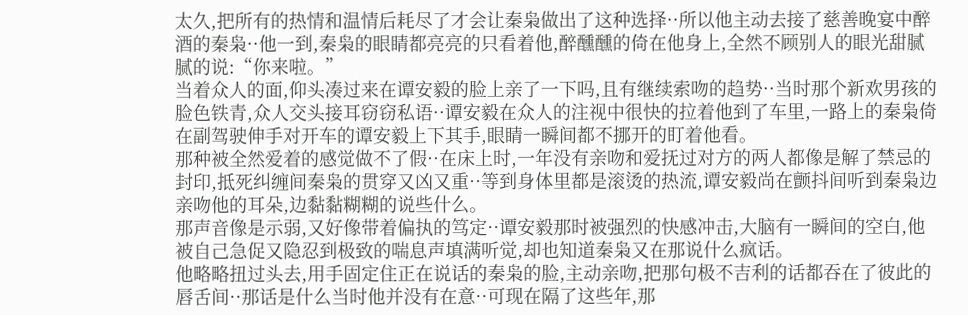太久,把所有的热情和温情后耗尽了才会让秦枭做出了这种选择··所以他主动去接了慈善晚宴中醉酒的秦枭··他一到,秦枭的眼睛都亮亮的只看着他,醉醺醺的倚在他身上,全然不顾别人的眼光甜腻腻的说:“你来啦。”
当着众人的面,仰头凑过来在谭安毅的脸上亲了一下吗,且有继续索吻的趋势··当时那个新欢男孩的脸色铁青,众人交头接耳窃窃私语··谭安毅在众人的注视中很快的拉着他到了车里,一路上的秦枭倚在副驾驶伸手对开车的谭安毅上下其手,眼睛一瞬间都不挪开的盯着他看。
那种被全然爱着的感觉做不了假··在床上时,一年没有亲吻和爱抚过对方的两人都像是解了禁忌的封印,抵死纠缠间秦枭的贯穿又凶又重··等到身体里都是滚烫的热流,谭安毅尚在颤抖间听到秦枭边亲吻他的耳朵,边黏黏糊糊的说些什么。
那声音像是示弱,又好像带着偏执的笃定··谭安毅那时被强烈的快感冲击,大脑有一瞬间的空白,他被自己急促又隐忍到极致的喘息声填满听觉,却也知道秦枭又在那说什么疯话。
他略略扭过头去,用手固定住正在说话的秦枭的脸,主动亲吻,把那句极不吉利的话都吞在了彼此的唇舌间··那话是什么当时他并没有在意··可现在隔了这些年,那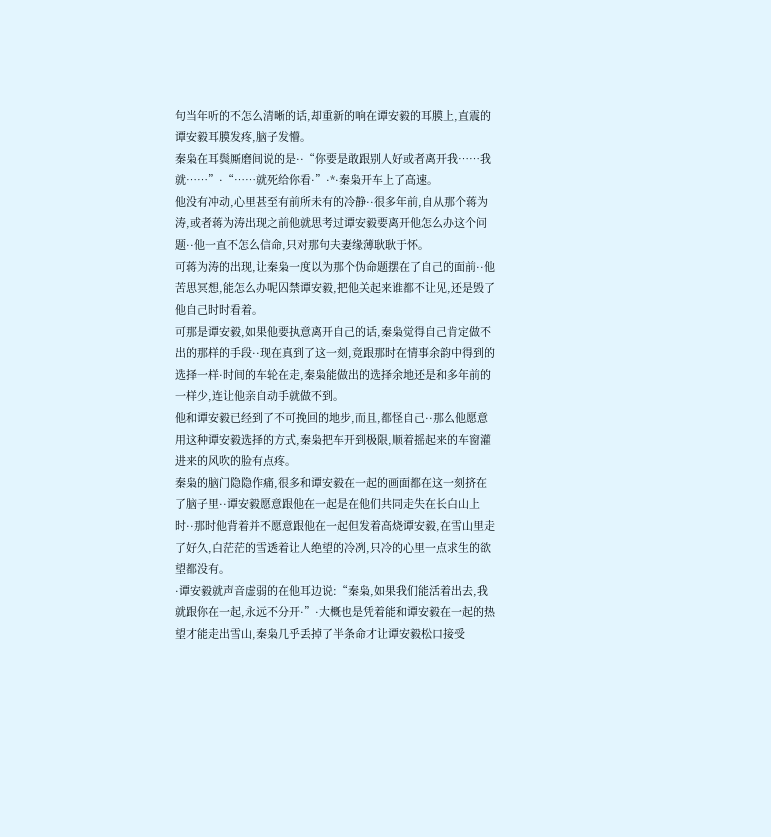句当年听的不怎么清晰的话,却重新的响在谭安毅的耳膜上,直震的谭安毅耳膜发疼,脑子发懵。
秦枭在耳鬓厮磨间说的是··“你要是敢跟别人好或者离开我……我就……”·“……就死给你看·”·*·秦枭开车上了高速。
他没有冲动,心里甚至有前所未有的冷静··很多年前,自从那个蒋为涛,或者蒋为涛出现之前他就思考过谭安毅要离开他怎么办这个问题··他一直不怎么信命,只对那句夫妻缘薄耿耿于怀。
可蒋为涛的出现,让秦枭一度以为那个伪命题摆在了自己的面前··他苦思冥想,能怎么办呢囚禁谭安毅,把他关起来谁都不让见,还是毁了他自己时时看着。
可那是谭安毅,如果他要执意离开自己的话,秦枭觉得自己肯定做不出的那样的手段··现在真到了这一刻,竟跟那时在情事余韵中得到的选择一样·时间的车轮在走,秦枭能做出的选择余地还是和多年前的一样少,连让他亲自动手就做不到。
他和谭安毅已经到了不可挽回的地步,而且,都怪自己··那么他愿意用这种谭安毅选择的方式,秦枭把车开到极限,顺着摇起来的车窗灌进来的风吹的脸有点疼。
秦枭的脑门隐隐作痛,很多和谭安毅在一起的画面都在这一刻挤在了脑子里··谭安毅愿意跟他在一起是在他们共同走失在长白山上时··那时他背着并不愿意跟他在一起但发着高烧谭安毅,在雪山里走了好久,白茫茫的雪透着让人绝望的冷冽,只冷的心里一点求生的欲望都没有。
·谭安毅就声音虚弱的在他耳边说:“秦枭,如果我们能活着出去,我就跟你在一起,永远不分开·”·大概也是凭着能和谭安毅在一起的热望才能走出雪山,秦枭几乎丢掉了半条命才让谭安毅松口接受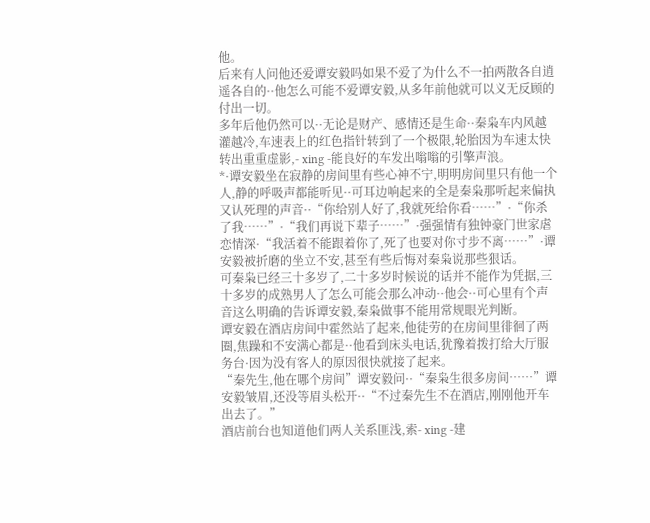他。
后来有人问他还爱谭安毅吗如果不爱了为什么不一拍两散各自逍遥各自的··他怎么可能不爱谭安毅,从多年前他就可以义无反顾的付出一切。
多年后他仍然可以··无论是财产、感情还是生命··秦枭车内风越灌越冷,车速表上的红色指针转到了一个极限,轮胎因为车速太快转出重重虚影,- xing -能良好的车发出嗡嗡的引擎声浪。
*·谭安毅坐在寂静的房间里有些心神不宁,明明房间里只有他一个人,静的呼吸声都能听见··可耳边响起来的全是秦枭那听起来偏执又认死理的声音··“你给别人好了,我就死给你看……”·“你杀了我……”·“我们再说下辈子……”·强强情有独钟豪门世家虐恋情深·“我活着不能跟着你了,死了也要对你寸步不离……”·谭安毅被折磨的坐立不安,甚至有些后悔对秦枭说那些狠话。
可秦枭已经三十多岁了,二十多岁时候说的话并不能作为凭据,三十多岁的成熟男人了怎么可能会那么冲动··他会··可心里有个声音这么明确的告诉谭安毅,秦枭做事不能用常规眼光判断。
谭安毅在酒店房间中霍然站了起来,他徒劳的在房间里徘徊了两圈,焦躁和不安满心都是··他看到床头电话,犹豫着拨打给大厅服务台·因为没有客人的原因很快就接了起来。
“秦先生,他在哪个房间”谭安毅问··“秦枭生很多房间……”谭安毅皱眉,还没等眉头松开··“不过秦先生不在酒店,刚刚他开车出去了。”
酒店前台也知道他们两人关系匪浅,索- xing -建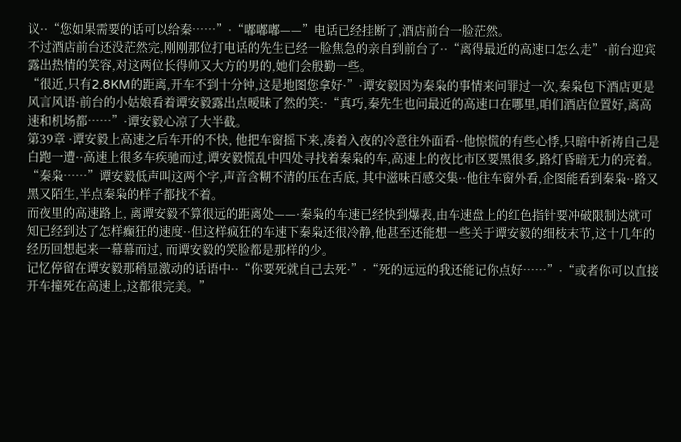议··“您如果需要的话可以给秦……”·“嘟嘟嘟——”电话已经挂断了,酒店前台一脸茫然。
不过酒店前台还没茫然完,刚刚那位打电话的先生已经一脸焦急的亲自到前台了··“离得最近的高速口怎么走”·前台迎宾露出热情的笑容,对这两位长得帅又大方的男的,她们会殷勤一些。
“很近,只有2.8KM的距离,开车不到十分钟,这是地图您拿好·”·谭安毅因为秦枭的事情来问罪过一次,秦枭包下酒店更是风言风语·前台的小姑娘看着谭安毅露出点暧昧了然的笑:·“真巧,秦先生也问最近的高速口在哪里,咱们酒店位置好,离高速和机场都……”·谭安毅心凉了大半截。
第39章 ·谭安毅上高速之后车开的不快, 他把车窗摇下来,凑着入夜的冷意往外面看··他惊慌的有些心悸,只暗中祈祷自己是白跑一遭··高速上很多车疾驰而过,谭安毅慌乱中四处寻找着秦枭的车,高速上的夜比市区要黑很多,路灯昏暗无力的亮着。
“秦枭……”谭安毅低声叫这两个字,声音含糊不清的压在舌底, 其中滋味百感交集··他往车窗外看,企图能看到秦枭··路又黑又陌生,半点秦枭的样子都找不着。
而夜里的高速路上, 离谭安毅不算很远的距离处——·秦枭的车速已经快到爆表,由车速盘上的红色指针要冲破限制达就可知已经到达了怎样癫狂的速度··但这样疯狂的车速下秦枭还很冷静,他甚至还能想一些关于谭安毅的细枝末节,这十几年的经历回想起来一幕幕而过, 而谭安毅的笑脸都是那样的少。
记忆停留在谭安毅那稍显激动的话语中··“你要死就自己去死·”·“死的远远的我还能记你点好……”·“或者你可以直接开车撞死在高速上,这都很完美。”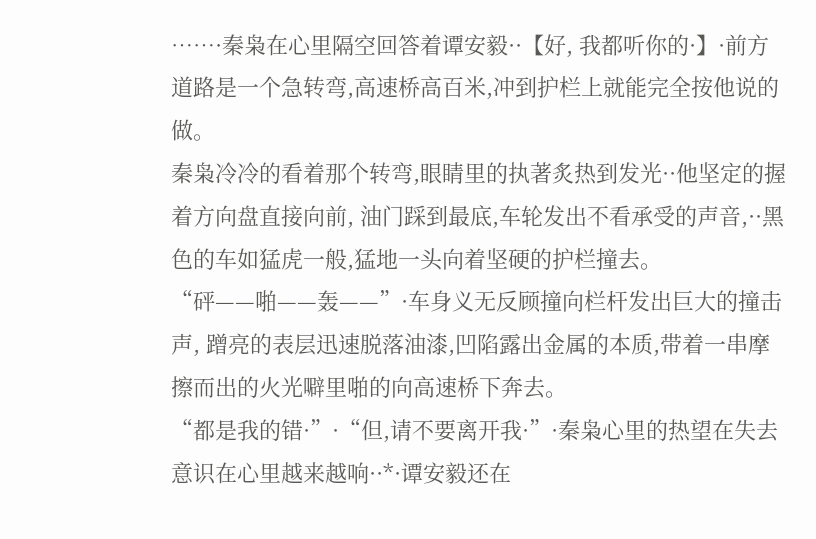……·秦枭在心里隔空回答着谭安毅··【好, 我都听你的·】·前方道路是一个急转弯,高速桥高百米,冲到护栏上就能完全按他说的做。
秦枭冷冷的看着那个转弯,眼睛里的执著炙热到发光··他坚定的握着方向盘直接向前, 油门踩到最底,车轮发出不看承受的声音,··黑色的车如猛虎一般,猛地一头向着坚硬的护栏撞去。
“砰——啪——轰——”·车身义无反顾撞向栏杆发出巨大的撞击声, 蹭亮的表层迅速脱落油漆,凹陷露出金属的本质,带着一串摩擦而出的火光噼里啪的向高速桥下奔去。
“都是我的错·”·“但,请不要离开我·”·秦枭心里的热望在失去意识在心里越来越响··*·谭安毅还在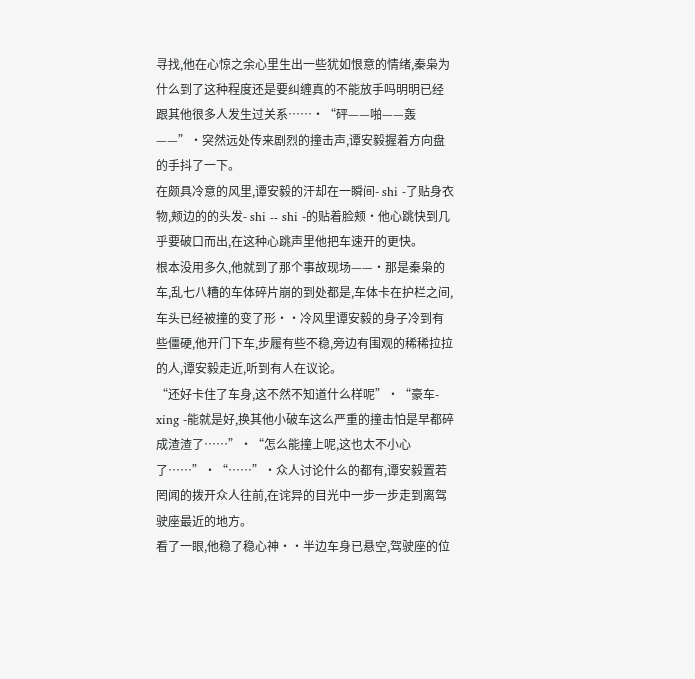寻找,他在心惊之余心里生出一些犹如恨意的情绪,秦枭为什么到了这种程度还是要纠缠真的不能放手吗明明已经跟其他很多人发生过关系……·“砰——啪——轰——”·突然远处传来剧烈的撞击声,谭安毅握着方向盘的手抖了一下。
在颇具冷意的风里,谭安毅的汗却在一瞬间- shi -了贴身衣物,颊边的的头发- shi -- shi -的贴着脸颊·他心跳快到几乎要破口而出,在这种心跳声里他把车速开的更快。
根本没用多久,他就到了那个事故现场——·那是秦枭的车,乱七八糟的车体碎片崩的到处都是,车体卡在护栏之间,车头已经被撞的变了形··冷风里谭安毅的身子冷到有些僵硬,他开门下车,步履有些不稳,旁边有围观的稀稀拉拉的人,谭安毅走近,听到有人在议论。
“还好卡住了车身,这不然不知道什么样呢”·“豪车- xing -能就是好,换其他小破车这么严重的撞击怕是早都碎成渣渣了……”·“怎么能撞上呢,这也太不小心了……”·“……”·众人讨论什么的都有,谭安毅置若罔闻的拨开众人往前,在诧异的目光中一步一步走到离驾驶座最近的地方。
看了一眼,他稳了稳心神··半边车身已悬空,驾驶座的位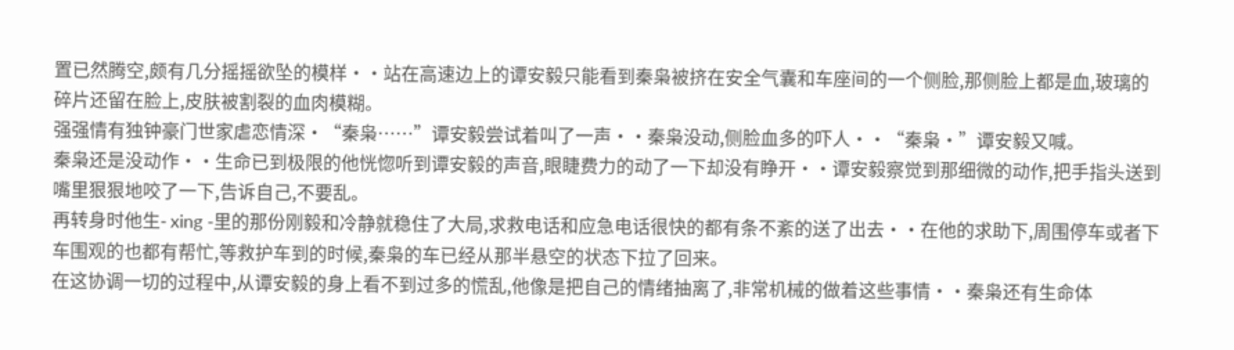置已然腾空,颇有几分摇摇欲坠的模样··站在高速边上的谭安毅只能看到秦枭被挤在安全气囊和车座间的一个侧脸,那侧脸上都是血,玻璃的碎片还留在脸上,皮肤被割裂的血肉模糊。
强强情有独钟豪门世家虐恋情深·“秦枭……”谭安毅尝试着叫了一声··秦枭没动,侧脸血多的吓人··“秦枭·”谭安毅又喊。
秦枭还是没动作··生命已到极限的他恍惚听到谭安毅的声音,眼睫费力的动了一下却没有睁开··谭安毅察觉到那细微的动作,把手指头送到嘴里狠狠地咬了一下,告诉自己,不要乱。
再转身时他生- xing -里的那份刚毅和冷静就稳住了大局,求救电话和应急电话很快的都有条不紊的送了出去··在他的求助下,周围停车或者下车围观的也都有帮忙,等救护车到的时候,秦枭的车已经从那半悬空的状态下拉了回来。
在这协调一切的过程中,从谭安毅的身上看不到过多的慌乱,他像是把自己的情绪抽离了,非常机械的做着这些事情··秦枭还有生命体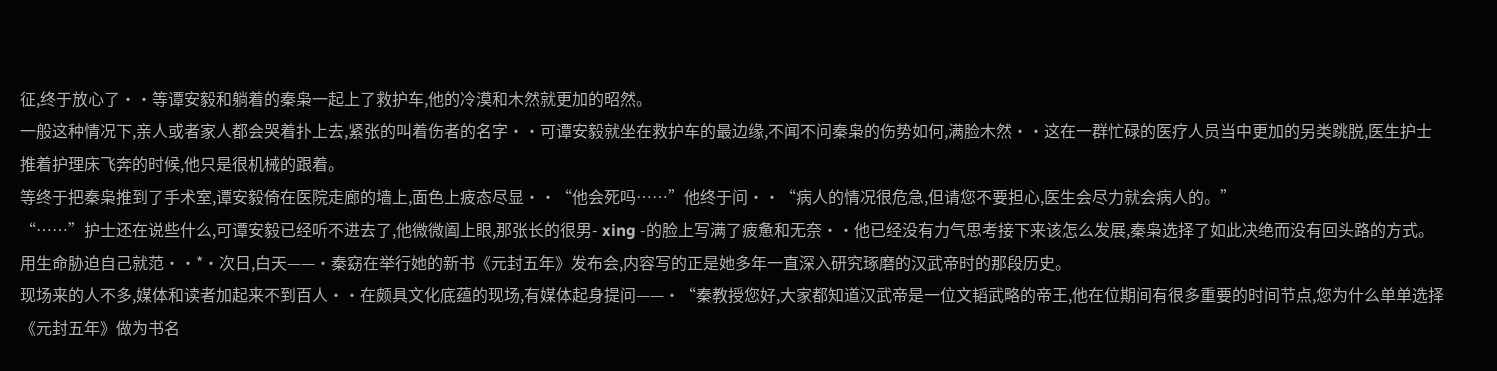征,终于放心了··等谭安毅和躺着的秦枭一起上了救护车,他的冷漠和木然就更加的昭然。
一般这种情况下,亲人或者家人都会哭着扑上去,紧张的叫着伤者的名字··可谭安毅就坐在救护车的最边缘,不闻不问秦枭的伤势如何,满脸木然··这在一群忙碌的医疗人员当中更加的另类跳脱,医生护士推着护理床飞奔的时候,他只是很机械的跟着。
等终于把秦枭推到了手术室,谭安毅倚在医院走廊的墙上,面色上疲态尽显··“他会死吗……”他终于问··“病人的情况很危急,但请您不要担心,医生会尽力就会病人的。”
“……”护士还在说些什么,可谭安毅已经听不进去了,他微微阖上眼,那张长的很男- xing -的脸上写满了疲惫和无奈··他已经没有力气思考接下来该怎么发展,秦枭选择了如此决绝而没有回头路的方式。
用生命胁迫自己就范··*·次日,白天——·秦窈在举行她的新书《元封五年》发布会,内容写的正是她多年一直深入研究琢磨的汉武帝时的那段历史。
现场来的人不多,媒体和读者加起来不到百人··在颇具文化底蕴的现场,有媒体起身提问——·“秦教授您好,大家都知道汉武帝是一位文韬武略的帝王,他在位期间有很多重要的时间节点,您为什么单单选择《元封五年》做为书名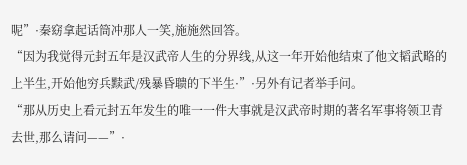呢”·秦窈拿起话筒冲那人一笑,施施然回答。
“因为我觉得元封五年是汉武帝人生的分界线,从这一年开始他结束了他文韬武略的上半生,开始他穷兵黩武/残暴昏聩的下半生·”·另外有记者举手问。
“那从历史上看元封五年发生的唯一一件大事就是汉武帝时期的著名军事将领卫青去世,那么请问——”·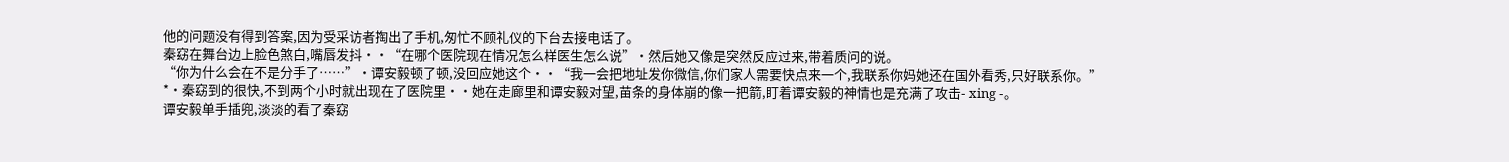他的问题没有得到答案,因为受采访者掏出了手机,匆忙不顾礼仪的下台去接电话了。
秦窈在舞台边上脸色煞白,嘴唇发抖··“在哪个医院现在情况怎么样医生怎么说”·然后她又像是突然反应过来,带着质问的说。
“你为什么会在不是分手了……”·谭安毅顿了顿,没回应她这个··“我一会把地址发你微信,你们家人需要快点来一个,我联系你妈她还在国外看秀,只好联系你。”
*·秦窈到的很快,不到两个小时就出现在了医院里··她在走廊里和谭安毅对望,苗条的身体崩的像一把箭,盯着谭安毅的神情也是充满了攻击- xing -。
谭安毅单手插兜,淡淡的看了秦窈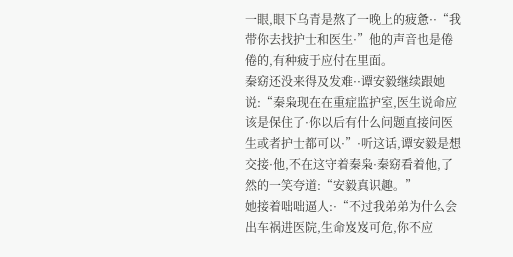一眼,眼下乌青是熬了一晚上的疲惫··“我带你去找护士和医生·”他的声音也是倦倦的,有种疲于应付在里面。
秦窈还没来得及发难··谭安毅继续跟她说:“秦枭现在在重症监护室,医生说命应该是保住了·你以后有什么问题直接问医生或者护士都可以·”·听这话,谭安毅是想交接·他,不在这守着秦枭·秦窈看着他,了然的一笑夸道:“安毅真识趣。”
她接着咄咄逼人:·“不过我弟弟为什么会出车祸进医院,生命岌岌可危,你不应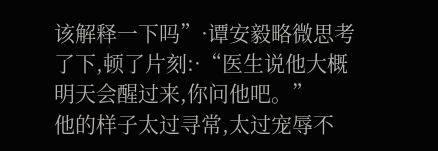该解释一下吗”·谭安毅略微思考了下,顿了片刻:·“医生说他大概明天会醒过来,你问他吧。”
他的样子太过寻常,太过宠辱不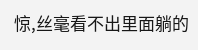惊,丝毫看不出里面躺的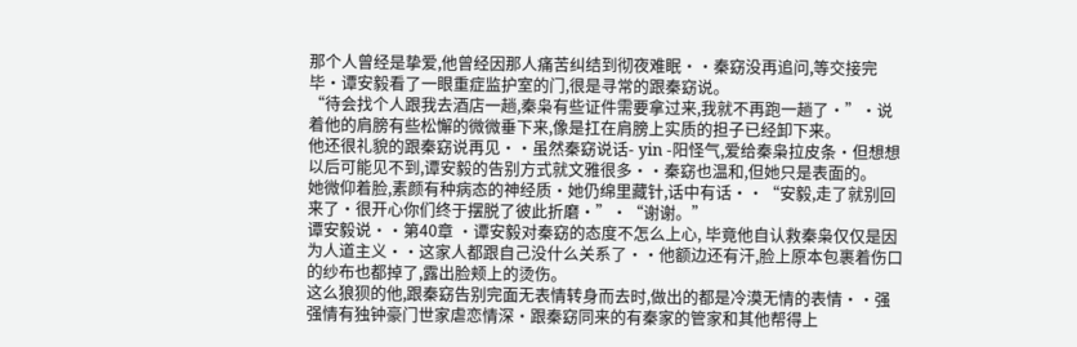那个人曾经是挚爱,他曾经因那人痛苦纠结到彻夜难眠··秦窈没再追问,等交接完毕·谭安毅看了一眼重症监护室的门,很是寻常的跟秦窈说。
“待会找个人跟我去酒店一趟,秦枭有些证件需要拿过来,我就不再跑一趟了·”·说着他的肩膀有些松懈的微微垂下来,像是扛在肩膀上实质的担子已经卸下来。
他还很礼貌的跟秦窈说再见··虽然秦窈说话- yin -阳怪气,爱给秦枭拉皮条·但想想以后可能见不到,谭安毅的告别方式就文雅很多··秦窈也温和,但她只是表面的。
她微仰着脸,素颜有种病态的神经质·她仍绵里藏针,话中有话··“安毅,走了就别回来了·很开心你们终于摆脱了彼此折磨·”·“谢谢。”
谭安毅说··第40章 ·谭安毅对秦窈的态度不怎么上心, 毕竟他自认救秦枭仅仅是因为人道主义··这家人都跟自己没什么关系了··他额边还有汗,脸上原本包裹着伤口的纱布也都掉了,露出脸颊上的烫伤。
这么狼狈的他,跟秦窈告别完面无表情转身而去时,做出的都是冷漠无情的表情··强强情有独钟豪门世家虐恋情深·跟秦窈同来的有秦家的管家和其他帮得上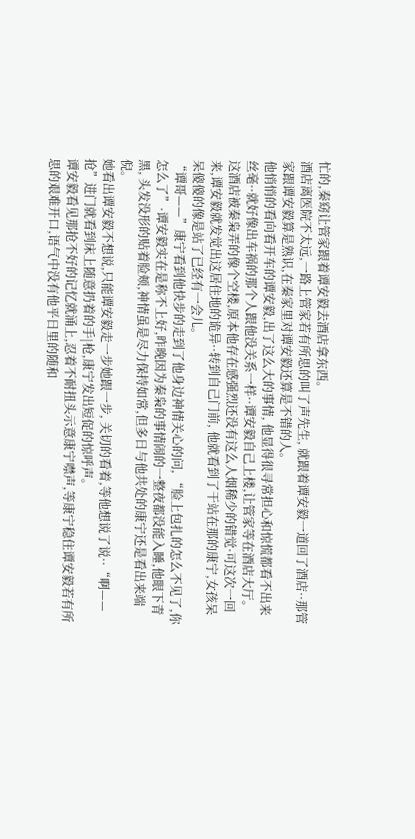忙的,秦窈让管家跟着谭安毅去酒店拿东西。
酒店离医院不太远,一路上管家若有所思的叫了声先生, 就跟着谭安毅一道回了酒店··那管家跟谭安毅算是熟识,在秦家里对谭安毅还算是不错的人。
他悄悄的看向看开车的谭安毅,出了这么大的事情, 他显得很寻常担心和惊慌都看不出来丝毫··就好像出车祸的那个人跟他没关系一样··谭安毅自己上楼,让管家等在酒店大厅。
这酒店被秦枭弄的像个空楼,原本他存在感强烈还没有这么人烟稀少的错觉·可这次一回来,谭安毅就发觉出这居住地的诡异··转到自己门前, 他就看到了干站在那的康宁,女孩呆呆傻傻的像是站了已经有一会儿。
“谭哥——”康宁看到他快步的走到了他身边神情关心的问, “脸上包扎的怎么不见了,你怎么了”·谭安毅实在是称不上好,昨晚因为秦枭的事情闹的一整夜都没能入睡,他眼下青黑, 头发没形的贴着脸颊,神情虽是尽力保持如常,但多日与他共处的康宁还是看出来端倪。
她看出谭安毅不想说,只能谭安毅走一步她跟一步, 关切的看着,等他想说了说··“啊——抢”进门就看到床上随意扔着的手|枪,康宁发出短促的惊呼声。
谭安毅看见那抢不好的记忆就涌上,忍着不耐扭头示意康宁噤声,等康宁稳住谭安毅若有所思的艰难开口,语气中没有他平日里的随和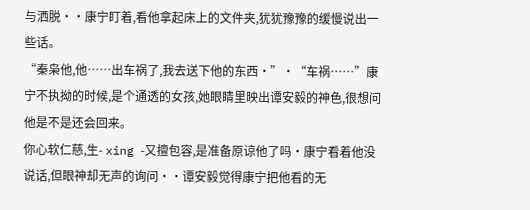与洒脱··康宁盯着,看他拿起床上的文件夹,犹犹豫豫的缓慢说出一些话。
“秦枭他,他……出车祸了,我去送下他的东西·”·“车祸……”康宁不执拗的时候,是个通透的女孩,她眼睛里映出谭安毅的神色,很想问他是不是还会回来。
你心软仁慈,生- xing -又擅包容,是准备原谅他了吗·康宁看着他没说话,但眼神却无声的询问··谭安毅觉得康宁把他看的无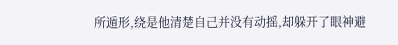所遁形,绕是他清楚自己并没有动摇,却躲开了眼神避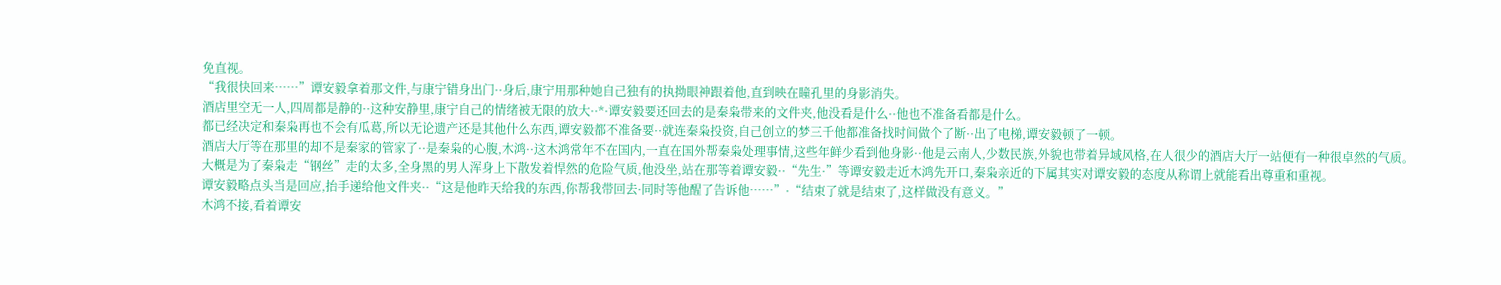免直视。
“我很快回来……”谭安毅拿着那文件,与康宁错身出门··身后,康宁用那种她自己独有的执拗眼神跟着他,直到映在瞳孔里的身影消失。
酒店里空无一人,四周都是静的··这种安静里,康宁自己的情绪被无限的放大··*·谭安毅要还回去的是秦枭带来的文件夹,他没看是什么··他也不准备看都是什么。
都已经决定和秦枭再也不会有瓜葛,所以无论遗产还是其他什么东西,谭安毅都不准备要··就连秦枭投资,自己创立的梦三千他都准备找时间做个了断··出了电梯,谭安毅顿了一顿。
酒店大厅等在那里的却不是秦家的管家了··是秦枭的心腹,木鸿··这木鸿常年不在国内,一直在国外帮秦枭处理事情,这些年鲜少看到他身影··他是云南人,少数民族,外貌也带着异域风格,在人很少的酒店大厅一站便有一种很卓然的气质。
大概是为了秦枭走“钢丝”走的太多,全身黑的男人浑身上下散发着悍然的危险气质,他没坐,站在那等着谭安毅··“先生·”等谭安毅走近木鸿先开口,秦枭亲近的下属其实对谭安毅的态度从称谓上就能看出尊重和重视。
谭安毅略点头当是回应,抬手递给他文件夹··“这是他昨天给我的东西,你帮我带回去·同时等他醒了告诉他……”·“结束了就是结束了,这样做没有意义。”
木鸿不接,看着谭安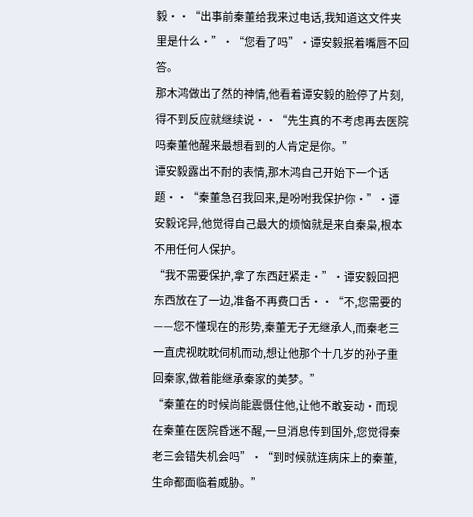毅··“出事前秦董给我来过电话,我知道这文件夹里是什么·”·“您看了吗”·谭安毅抿着嘴唇不回答。
那木鸿做出了然的神情,他看着谭安毅的脸停了片刻,得不到反应就继续说··“先生真的不考虑再去医院吗秦董他醒来最想看到的人肯定是你。”
谭安毅露出不耐的表情,那木鸿自己开始下一个话题··“秦董急召我回来,是吩咐我保护你·”·谭安毅诧异,他觉得自己最大的烦恼就是来自秦枭,根本不用任何人保护。
“我不需要保护,拿了东西赶紧走·”·谭安毅回把东西放在了一边,准备不再费口舌··“不,您需要的——您不懂现在的形势,秦董无子无继承人,而秦老三一直虎视眈眈伺机而动,想让他那个十几岁的孙子重回秦家,做着能继承秦家的美梦。”
“秦董在的时候尚能震慑住他,让他不敢妄动·而现在秦董在医院昏迷不醒,一旦消息传到国外,您觉得秦老三会错失机会吗”·“到时候就连病床上的秦董,生命都面临着威胁。”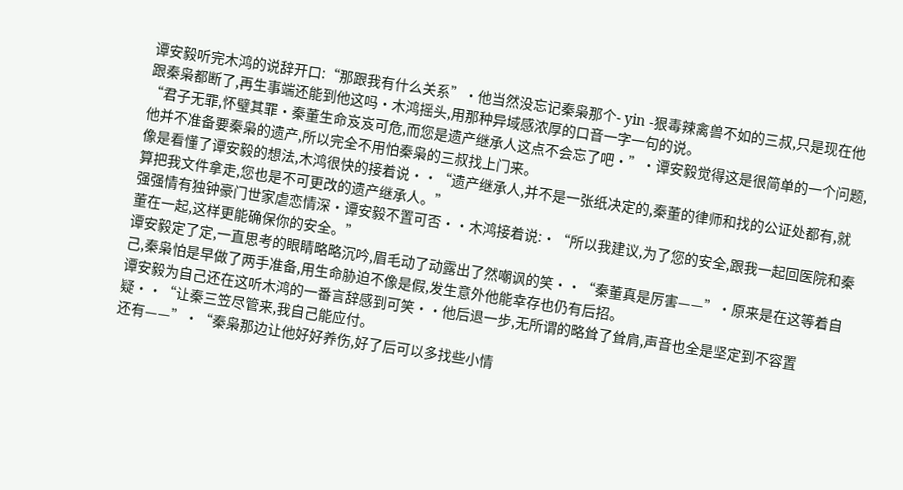谭安毅听完木鸿的说辞开口:“那跟我有什么关系”·他当然没忘记秦枭那个- yin -狠毒辣禽兽不如的三叔,只是现在他跟秦枭都断了,再生事端还能到他这吗·木鸿摇头,用那种异域感浓厚的口音一字一句的说。
“君子无罪,怀璧其罪·秦董生命岌岌可危,而您是遗产继承人这点不会忘了吧·”·谭安毅觉得这是很简单的一个问题,他并不准备要秦枭的遗产,所以完全不用怕秦枭的三叔找上门来。
像是看懂了谭安毅的想法,木鸿很快的接着说··“遗产继承人,并不是一张纸决定的,秦董的律师和找的公证处都有,就算把我文件拿走,您也是不可更改的遗产继承人。”
强强情有独钟豪门世家虐恋情深·谭安毅不置可否··木鸿接着说:·“所以我建议,为了您的安全,跟我一起回医院和秦董在一起,这样更能确保你的安全。”
谭安毅定了定,一直思考的眼睛略略沉吟,眉毛动了动露出了然嘲讽的笑··“秦董真是厉害——”·原来是在这等着自己,秦枭怕是早做了两手准备,用生命胁迫不像是假,发生意外他能幸存也仍有后招。
谭安毅为自己还在这听木鸿的一番言辞感到可笑··他后退一步,无所谓的略耸了耸肩,声音也全是坚定到不容置疑··“让秦三笠尽管来,我自己能应付。
还有——”·“秦枭那边让他好好养伤,好了后可以多找些小情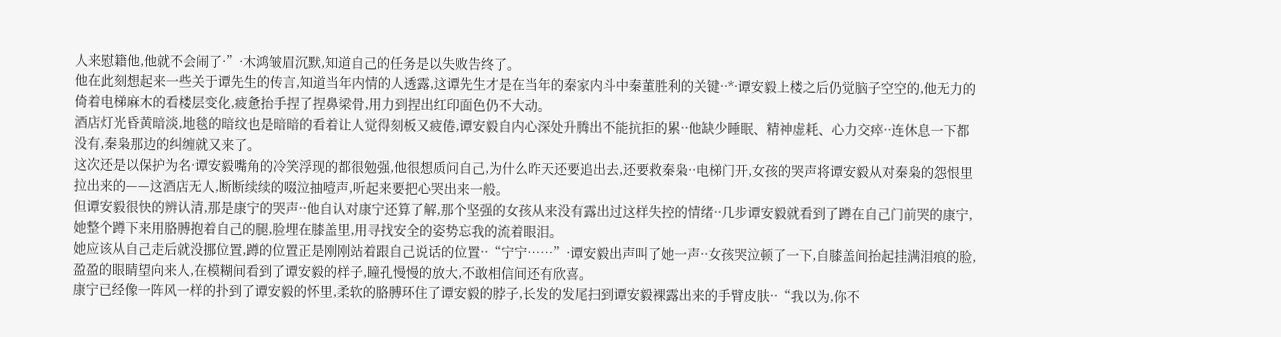人来慰籍他,他就不会闹了·”·木鸿皱眉沉默,知道自己的任务是以失败告终了。
他在此刻想起来一些关于谭先生的传言,知道当年内情的人透露,这谭先生才是在当年的秦家内斗中秦董胜利的关键··*·谭安毅上楼之后仍觉脑子空空的,他无力的倚着电梯麻木的看楼层变化,疲惫抬手捏了捏鼻梁骨,用力到捏出红印面色仍不大动。
酒店灯光昏黄暗淡,地毯的暗纹也是暗暗的看着让人觉得刻板又疲倦,谭安毅自内心深处升腾出不能抗拒的累··他缺少睡眠、精神虚耗、心力交瘁··连休息一下都没有,秦枭那边的纠缠就又来了。
这次还是以保护为名·谭安毅嘴角的冷笑浮现的都很勉强,他很想质问自己,为什么昨天还要追出去,还要救秦枭··电梯门开,女孩的哭声将谭安毅从对秦枭的怨恨里拉出来的——这酒店无人,断断续续的啜泣抽噎声,听起来要把心哭出来一般。
但谭安毅很快的辨认清,那是康宁的哭声··他自认对康宁还算了解,那个坚强的女孩从来没有露出过这样失控的情绪··几步谭安毅就看到了蹲在自己门前哭的康宁,她整个蹲下来用胳膊抱着自己的腿,脸埋在膝盖里,用寻找安全的姿势忘我的流着眼泪。
她应该从自己走后就没挪位置,蹲的位置正是刚刚站着跟自己说话的位置··“宁宁……”·谭安毅出声叫了她一声··女孩哭泣顿了一下,自膝盖间抬起挂满泪痕的脸,盈盈的眼睛望向来人,在模糊间看到了谭安毅的样子,瞳孔慢慢的放大,不敢相信间还有欣喜。
康宁已经像一阵风一样的扑到了谭安毅的怀里,柔软的胳膊环住了谭安毅的脖子,长发的发尾扫到谭安毅裸露出来的手臂皮肤··“我以为,你不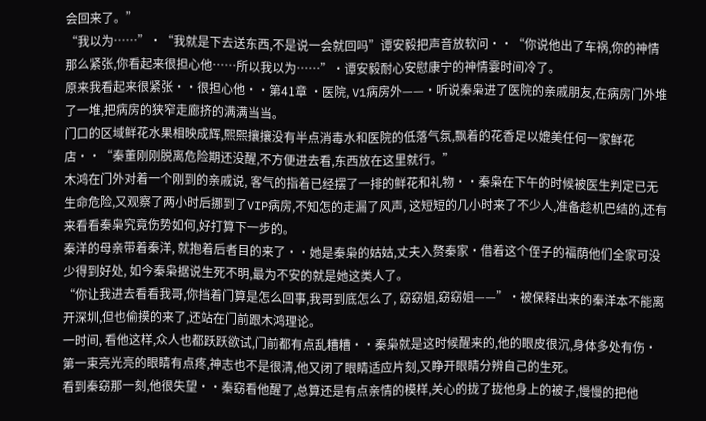会回来了。”
“我以为……”·“我就是下去送东西,不是说一会就回吗”谭安毅把声音放软问··“你说他出了车祸,你的神情那么紧张,你看起来很担心他……所以我以为……”·谭安毅耐心安慰康宁的神情霎时间冷了。
原来我看起来很紧张··很担心他··第41章 ·医院, V1病房外——·听说秦枭进了医院的亲戚朋友,在病房门外堆了一堆,把病房的狭窄走廊挤的满满当当。
门口的区域鲜花水果相映成辉,熙熙攘攘没有半点消毒水和医院的低落气氛,飘着的花香足以媲美任何一家鲜花店··“秦董刚刚脱离危险期还没醒,不方便进去看,东西放在这里就行。”
木鸿在门外对着一个刚到的亲戚说, 客气的指着已经摆了一排的鲜花和礼物··秦枭在下午的时候被医生判定已无生命危险,又观察了两小时后挪到了VIP病房,不知怎的走漏了风声, 这短短的几小时来了不少人,准备趁机巴结的,还有来看看秦枭究竟伤势如何,好打算下一步的。
秦洋的母亲带着秦洋, 就抱着后者目的来了··她是秦枭的姑姑,丈夫入赘秦家·借着这个侄子的福荫他们全家可没少得到好处, 如今秦枭据说生死不明,最为不安的就是她这类人了。
“你让我进去看看我哥,你挡着门算是怎么回事,我哥到底怎么了, 窈窈姐,窈窈姐——”·被保释出来的秦洋本不能离开深圳,但也偷摸的来了,还站在门前跟木鸿理论。
一时间, 看他这样,众人也都跃跃欲试,门前都有点乱糟糟··秦枭就是这时候醒来的,他的眼皮很沉,身体多处有伤·第一束亮光亮的眼睛有点疼,神志也不是很清,他又闭了眼睛适应片刻,又睁开眼睛分辨自己的生死。
看到秦窈那一刻,他很失望··秦窈看他醒了,总算还是有点亲情的模样,关心的拢了拢他身上的被子,慢慢的把他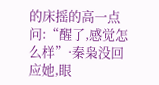的床摇的高一点问:“醒了,感觉怎么样”·秦枭没回应她,眼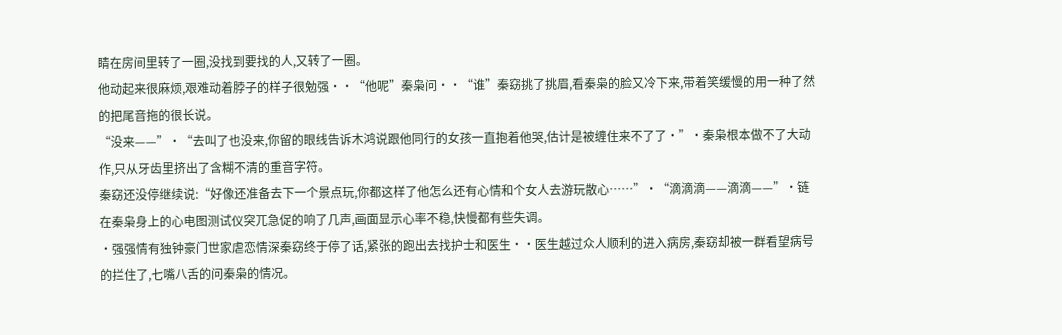睛在房间里转了一圈,没找到要找的人,又转了一圈。
他动起来很麻烦,艰难动着脖子的样子很勉强··“他呢”秦枭问··“谁”秦窈挑了挑眉,看秦枭的脸又冷下来,带着笑缓慢的用一种了然的把尾音拖的很长说。
“没来——”·“去叫了也没来,你留的眼线告诉木鸿说跟他同行的女孩一直抱着他哭,估计是被缠住来不了了·”·秦枭根本做不了大动作,只从牙齿里挤出了含糊不清的重音字符。
秦窈还没停继续说:“好像还准备去下一个景点玩,你都这样了他怎么还有心情和个女人去游玩散心……”·“滴滴滴——滴滴——”·链在秦枭身上的心电图测试仪突兀急促的响了几声,画面显示心率不稳,快慢都有些失调。
·强强情有独钟豪门世家虐恋情深秦窈终于停了话,紧张的跑出去找护士和医生··医生越过众人顺利的进入病房,秦窈却被一群看望病号的拦住了,七嘴八舌的问秦枭的情况。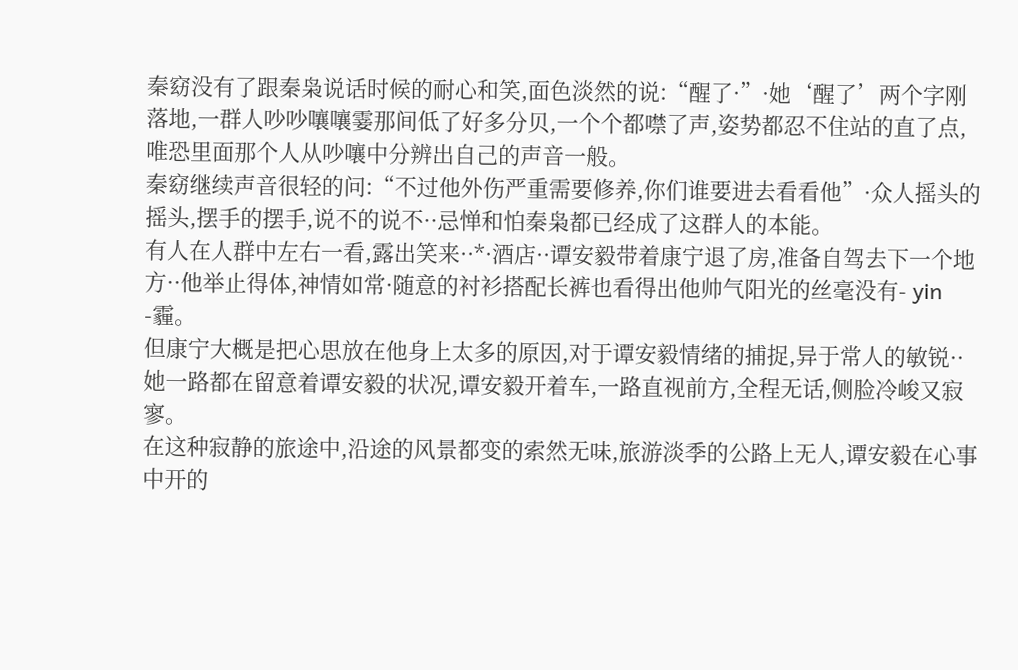秦窈没有了跟秦枭说话时候的耐心和笑,面色淡然的说:“醒了·”·她‘醒了’两个字刚落地,一群人吵吵嚷嚷霎那间低了好多分贝,一个个都噤了声,姿势都忍不住站的直了点,唯恐里面那个人从吵嚷中分辨出自己的声音一般。
秦窈继续声音很轻的问:“不过他外伤严重需要修养,你们谁要进去看看他”·众人摇头的摇头,摆手的摆手,说不的说不··忌惮和怕秦枭都已经成了这群人的本能。
有人在人群中左右一看,露出笑来··*·酒店··谭安毅带着康宁退了房,准备自驾去下一个地方··他举止得体,神情如常·随意的衬衫搭配长裤也看得出他帅气阳光的丝毫没有- yin -霾。
但康宁大概是把心思放在他身上太多的原因,对于谭安毅情绪的捕捉,异于常人的敏锐··她一路都在留意着谭安毅的状况,谭安毅开着车,一路直视前方,全程无话,侧脸冷峻又寂寥。
在这种寂静的旅途中,沿途的风景都变的索然无味,旅游淡季的公路上无人,谭安毅在心事中开的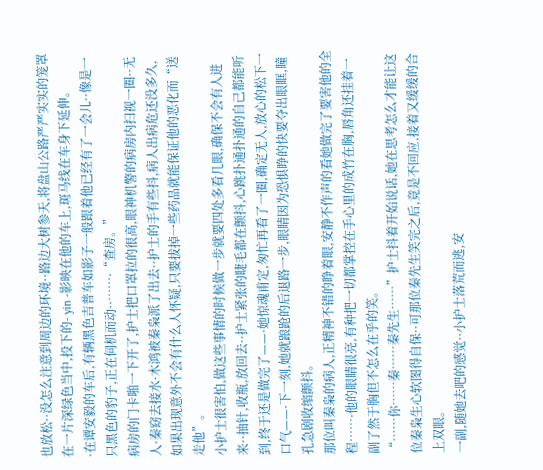也放松··没怎么注意到周边的环境··路边大树参天,将盘山公路严严实实的笼罩在一片深绿色当中,投下的- yin -影映在他的车上,斑马线在车身下延伸。
·在谭安毅的车后,有辆黑色吉普车如影子一般跟着他已经有了一会儿··像是一只黑色的豹子,正在伺机而动··……·“查房。”
病房的门卡啪一下开了,护士把口罩拉的很高,眼神机警的病房内扫视一圈··无人·秦窈去接水·木鸿被秦枭派了出去··护士的手有些抖,病人出病危还没多久,如果出现意外不会有什么人怀疑,只要拔掉一些药品就能保证他的恶化而“送走他”。
小护士很害怕,做这些事情的时候做一步就要四处多看几眼,确保不会有人进来··抽针,收瓶,放回去··护士紧张的睫毛都在颤抖,心跳扑通扑通的自己都能听到,终于还是做完了——·她惊魂甫定,匆忙再看了一圈,确定无人,放心的松下一口气——·下一刻,她就踉跄的后退路一步,眼睛因为恐惧睁的快要夺出眼眶,瞳孔急剧收缩颤抖。
那位叫秦枭的病人,正精神不错的睁着眼,安静不作声的看她做完了要害他的全程……·他的眼睛很亮,有种把一切都掌控在手心里的成竹在胸,唇角还挂着一副了然于胸但不怎么在乎的笑。
“……你……秦……秦先生……”护士抖着开始说话,她在思考怎么才能让这位秦枭生心软图得自保··可那位秦先生笑完之后,竟是不回应,接着又缓缓的合上双眼。
一副,随她去吧的感觉··小护士落荒而逃,安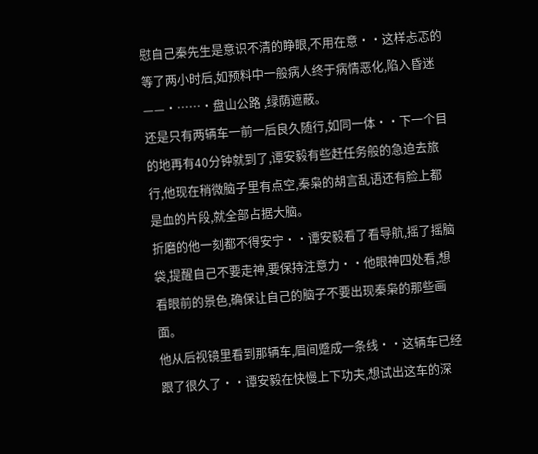慰自己秦先生是意识不清的睁眼,不用在意··这样忐忑的等了两小时后,如预料中一般病人终于病情恶化,陷入昏迷——·……·盘山公路 ,绿荫遮蔽。
还是只有两辆车一前一后良久随行,如同一体··下一个目的地再有40分钟就到了,谭安毅有些赶任务般的急迫去旅行,他现在稍微脑子里有点空,秦枭的胡言乱语还有脸上都是血的片段,就全部占据大脑。
折磨的他一刻都不得安宁··谭安毅看了看导航,摇了摇脑袋,提醒自己不要走神,要保持注意力··他眼神四处看,想看眼前的景色,确保让自己的脑子不要出现秦枭的那些画面。
他从后视镜里看到那辆车,眉间蹙成一条线··这辆车已经跟了很久了··谭安毅在快慢上下功夫,想试出这车的深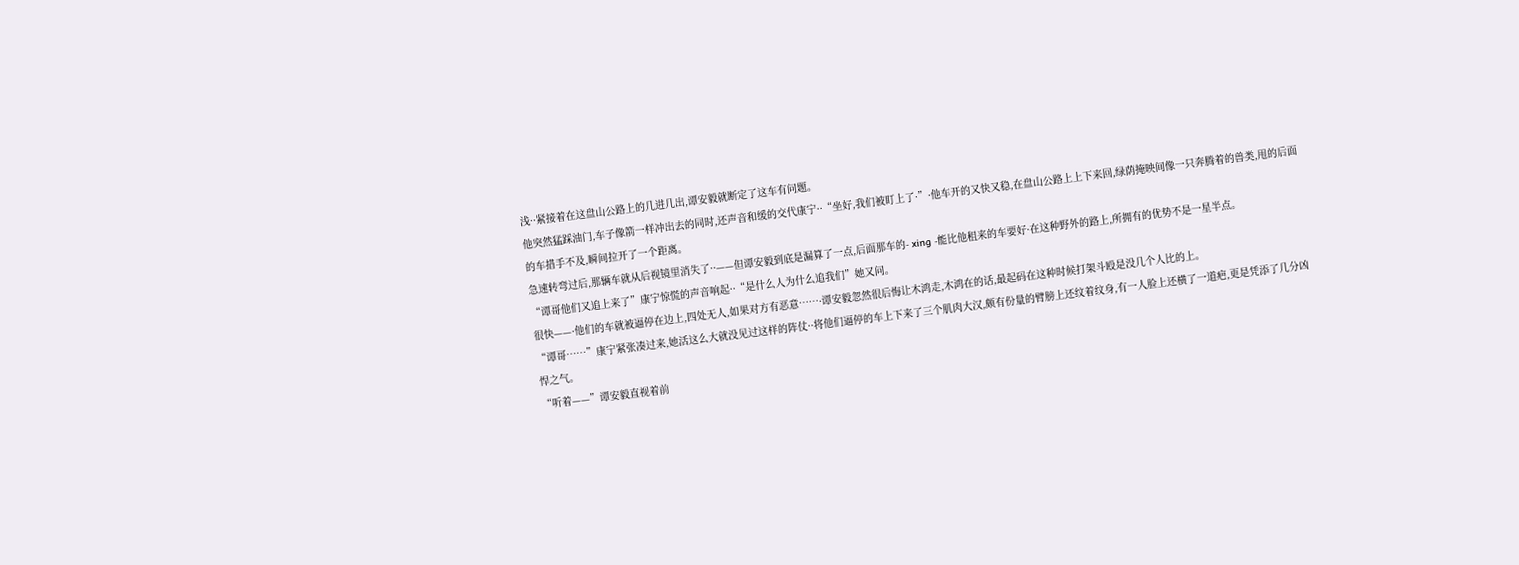浅··紧接着在这盘山公路上的几进几出,谭安毅就断定了这车有问题。
他突然猛踩油门,车子像箭一样冲出去的同时,还声音和缓的交代康宁··“坐好,我们被盯上了·”·他车开的又快又稳,在盘山公路上上下来回,绿荫掩映间像一只奔腾着的兽类,甩的后面的车措手不及,瞬间拉开了一个距离。
急速转弯过后,那辆车就从后视镜里消失了··——但谭安毅到底是漏算了一点,后面那车的- xing -能比他租来的车要好·在这种野外的路上,所拥有的优势不是一星半点。
“谭哥他们又追上来了”康宁惊慌的声音响起··“是什么人为什么追我们”她又问。
很快——·他们的车就被逼停在边上,四处无人,如果对方有恶意……·谭安毅忽然很后悔让木鸿走,木鸿在的话,最起码在这种时候打架斗殴是没几个人比的上。
“谭哥……”康宁紧张凑过来,她活这么大就没见过这样的阵仗··将他们逼停的车上下来了三个肌肉大汉,颇有份量的臂膀上还纹着纹身,有一人脸上还横了一道疤,更是凭添了几分凶悍之气。
“听着——”谭安毅直视着前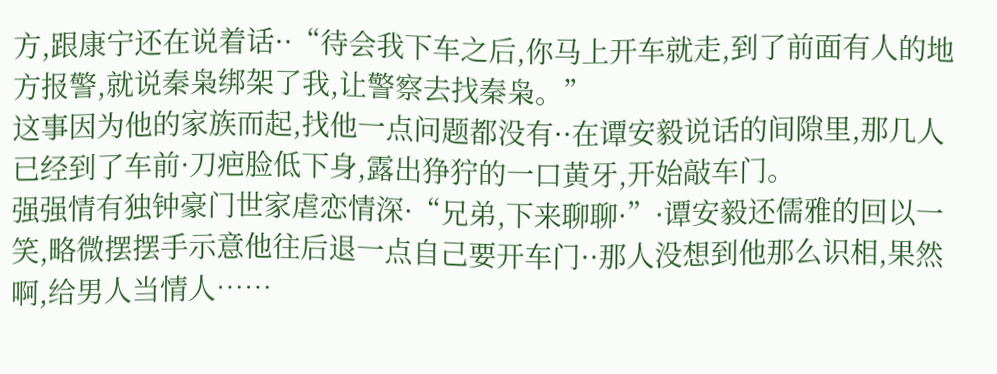方,跟康宁还在说着话··“待会我下车之后,你马上开车就走,到了前面有人的地方报警,就说秦枭绑架了我,让警察去找秦枭。”
这事因为他的家族而起,找他一点问题都没有··在谭安毅说话的间隙里,那几人已经到了车前·刀疤脸低下身,露出狰狞的一口黄牙,开始敲车门。
强强情有独钟豪门世家虐恋情深·“兄弟,下来聊聊·”·谭安毅还儒雅的回以一笑,略微摆摆手示意他往后退一点自己要开车门··那人没想到他那么识相,果然啊,给男人当情人……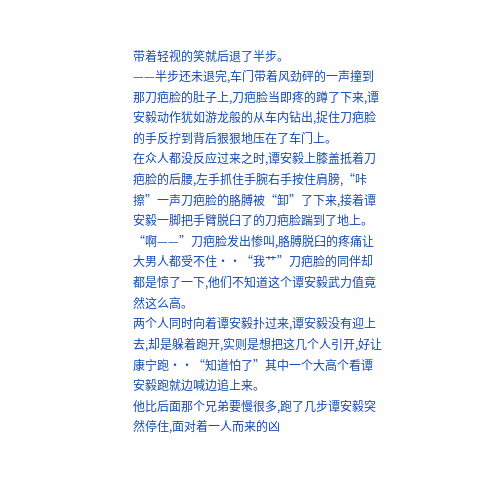带着轻视的笑就后退了半步。
——半步还未退完,车门带着风劲砰的一声撞到那刀疤脸的肚子上,刀疤脸当即疼的蹲了下来,谭安毅动作犹如游龙般的从车内钻出,捉住刀疤脸的手反拧到背后狠狠地压在了车门上。
在众人都没反应过来之时,谭安毅上膝盖抵着刀疤脸的后腰,左手抓住手腕右手按住肩膀,“咔擦”一声刀疤脸的胳膊被“卸”了下来,接着谭安毅一脚把手臂脱臼了的刀疤脸踹到了地上。
“啊——”刀疤脸发出惨叫,胳膊脱臼的疼痛让大男人都受不住··“我艹”刀疤脸的同伴却都是惊了一下,他们不知道这个谭安毅武力值竟然这么高。
两个人同时向着谭安毅扑过来,谭安毅没有迎上去,却是躲着跑开,实则是想把这几个人引开,好让康宁跑··“知道怕了”其中一个大高个看谭安毅跑就边喊边追上来。
他比后面那个兄弟要慢很多,跑了几步谭安毅突然停住,面对着一人而来的凶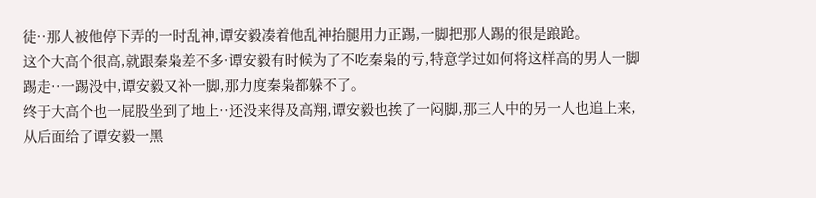徒··那人被他停下弄的一时乱神,谭安毅凑着他乱神抬腿用力正踢,一脚把那人踢的很是踉跄。
这个大高个很高,就跟秦枭差不多·谭安毅有时候为了不吃秦枭的亏,特意学过如何将这样高的男人一脚踢走··一踢没中,谭安毅又补一脚,那力度秦枭都躲不了。
终于大高个也一屁股坐到了地上··还没来得及高翔,谭安毅也挨了一闷脚,那三人中的另一人也追上来,从后面给了谭安毅一黑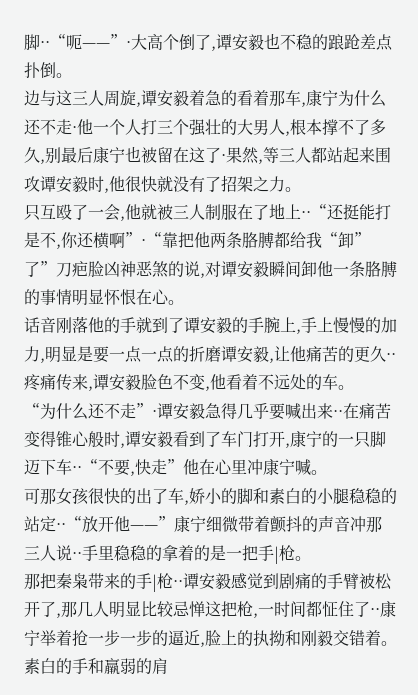脚··“呃——”·大高个倒了,谭安毅也不稳的踉跄差点扑倒。
边与这三人周旋,谭安毅着急的看着那车,康宁为什么还不走·他一个人打三个强壮的大男人,根本撑不了多久,别最后康宁也被留在这了·果然,等三人都站起来围攻谭安毅时,他很快就没有了招架之力。
只互殴了一会,他就被三人制服在了地上··“还挺能打是不,你还横啊”·“靠把他两条胳膊都给我“卸”了”刀疤脸凶神恶煞的说,对谭安毅瞬间卸他一条胳膊的事情明显怀恨在心。
话音刚落他的手就到了谭安毅的手腕上,手上慢慢的加力,明显是要一点一点的折磨谭安毅,让他痛苦的更久··疼痛传来,谭安毅脸色不变,他看着不远处的车。
“为什么还不走”·谭安毅急得几乎要喊出来··在痛苦变得锥心般时,谭安毅看到了车门打开,康宁的一只脚迈下车··“不要,快走”他在心里冲康宁喊。
可那女孩很快的出了车,娇小的脚和素白的小腿稳稳的站定··“放开他——”康宁细微带着颤抖的声音冲那三人说··手里稳稳的拿着的是一把手|枪。
那把秦枭带来的手|枪··谭安毅感觉到剧痛的手臂被松开了,那几人明显比较忌惮这把枪,一时间都怔住了··康宁举着抢一步一步的逼近,脸上的执拗和刚毅交错着。
素白的手和羸弱的肩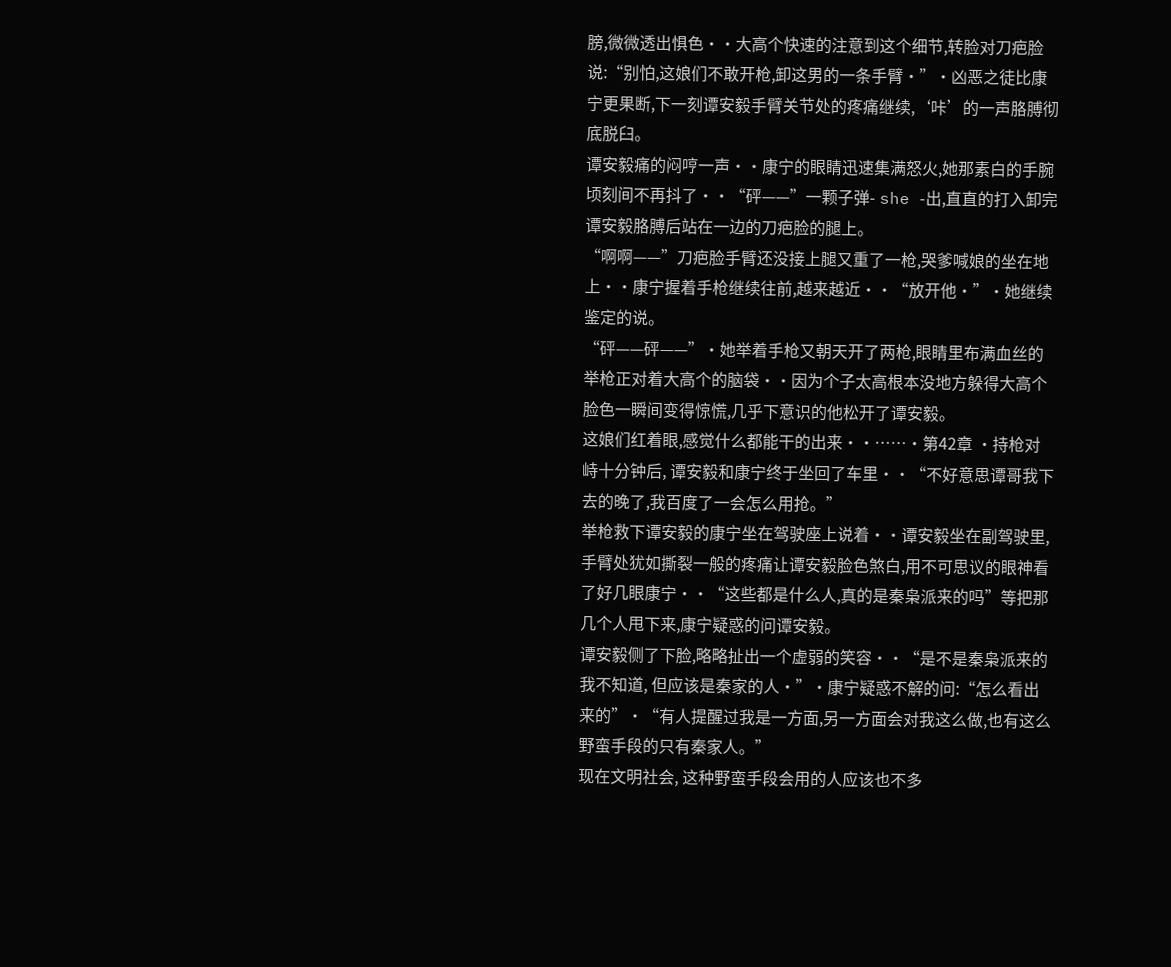膀,微微透出惧色··大高个快速的注意到这个细节,转脸对刀疤脸说:“别怕,这娘们不敢开枪,卸这男的一条手臂·”·凶恶之徒比康宁更果断,下一刻谭安毅手臂关节处的疼痛继续,‘咔’的一声胳膊彻底脱臼。
谭安毅痛的闷哼一声··康宁的眼睛迅速集满怒火,她那素白的手腕顷刻间不再抖了··“砰——”一颗子弹- she -出,直直的打入卸完谭安毅胳膊后站在一边的刀疤脸的腿上。
“啊啊——”刀疤脸手臂还没接上腿又重了一枪,哭爹喊娘的坐在地上··康宁握着手枪继续往前,越来越近··“放开他·”·她继续鉴定的说。
“砰——砰——”·她举着手枪又朝天开了两枪,眼睛里布满血丝的举枪正对着大高个的脑袋··因为个子太高根本没地方躲得大高个脸色一瞬间变得惊慌,几乎下意识的他松开了谭安毅。
这娘们红着眼,感觉什么都能干的出来··……·第42章 ·持枪对峙十分钟后, 谭安毅和康宁终于坐回了车里··“不好意思谭哥我下去的晚了,我百度了一会怎么用抢。”
举枪救下谭安毅的康宁坐在驾驶座上说着··谭安毅坐在副驾驶里,手臂处犹如撕裂一般的疼痛让谭安毅脸色煞白,用不可思议的眼神看了好几眼康宁··“这些都是什么人,真的是秦枭派来的吗”等把那几个人甩下来,康宁疑惑的问谭安毅。
谭安毅侧了下脸,略略扯出一个虚弱的笑容··“是不是秦枭派来的我不知道, 但应该是秦家的人·”·康宁疑惑不解的问:“怎么看出来的”·“有人提醒过我是一方面,另一方面会对我这么做,也有这么野蛮手段的只有秦家人。”
现在文明社会, 这种野蛮手段会用的人应该也不多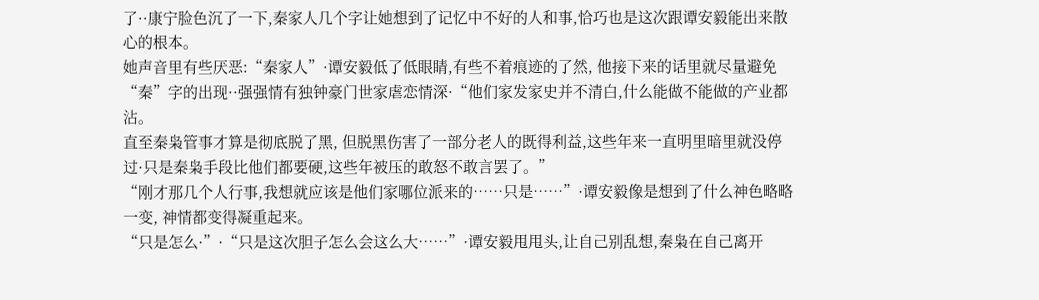了··康宁脸色沉了一下,秦家人几个字让她想到了记忆中不好的人和事,恰巧也是这次跟谭安毅能出来散心的根本。
她声音里有些厌恶:“秦家人”·谭安毅低了低眼睛,有些不着痕迹的了然, 他接下来的话里就尽量避免“秦”字的出现··强强情有独钟豪门世家虐恋情深·“他们家发家史并不清白,什么能做不能做的产业都沾。
直至秦枭管事才算是彻底脱了黑, 但脱黑伤害了一部分老人的既得利益,这些年来一直明里暗里就没停过·只是秦枭手段比他们都要硬,这些年被压的敢怒不敢言罢了。”
“刚才那几个人行事,我想就应该是他们家哪位派来的……只是……”·谭安毅像是想到了什么神色略略一变, 神情都变得凝重起来。
“只是怎么·”·“只是这次胆子怎么会这么大……”·谭安毅甩甩头,让自己别乱想,秦枭在自己离开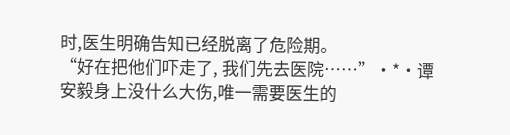时,医生明确告知已经脱离了危险期。
“好在把他们吓走了, 我们先去医院……”·*·谭安毅身上没什么大伤,唯一需要医生的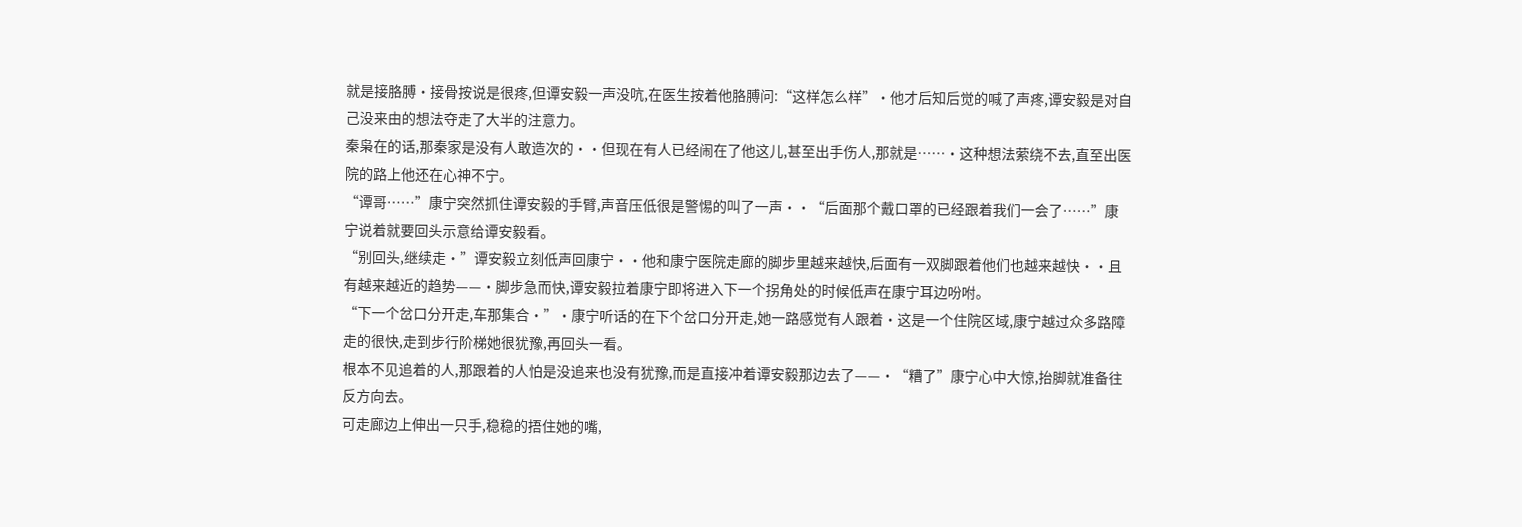就是接胳膊·接骨按说是很疼,但谭安毅一声没吭,在医生按着他胳膊问:“这样怎么样”·他才后知后觉的喊了声疼,谭安毅是对自己没来由的想法夺走了大半的注意力。
秦枭在的话,那秦家是没有人敢造次的··但现在有人已经闹在了他这儿,甚至出手伤人,那就是……·这种想法萦绕不去,直至出医院的路上他还在心神不宁。
“谭哥……”康宁突然抓住谭安毅的手臂,声音压低很是警惕的叫了一声··“后面那个戴口罩的已经跟着我们一会了……”康宁说着就要回头示意给谭安毅看。
“别回头,继续走·”谭安毅立刻低声回康宁··他和康宁医院走廊的脚步里越来越快,后面有一双脚跟着他们也越来越快··且有越来越近的趋势——·脚步急而快,谭安毅拉着康宁即将进入下一个拐角处的时候低声在康宁耳边吩咐。
“下一个岔口分开走,车那集合·”·康宁听话的在下个岔口分开走,她一路感觉有人跟着·这是一个住院区域,康宁越过众多路障走的很快,走到步行阶梯她很犹豫,再回头一看。
根本不见追着的人,那跟着的人怕是没追来也没有犹豫,而是直接冲着谭安毅那边去了——·“糟了”康宁心中大惊,抬脚就准备往反方向去。
可走廊边上伸出一只手,稳稳的捂住她的嘴,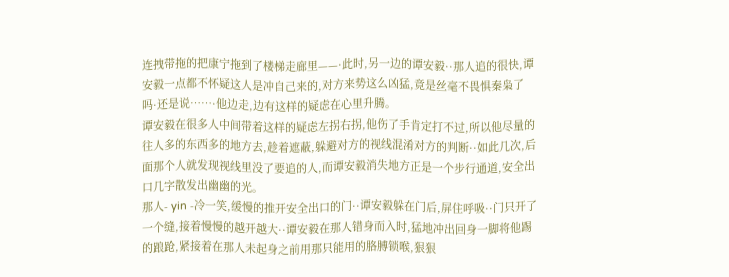连拽带拖的把康宁拖到了楼梯走廊里——·此时,另一边的谭安毅··那人追的很快,谭安毅一点都不怀疑这人是冲自己来的,对方来势这么凶猛,竟是丝毫不畏惧秦枭了吗·还是说……·他边走,边有这样的疑虑在心里升腾。
谭安毅在很多人中间带着这样的疑虑左拐右拐,他伤了手肯定打不过,所以他尽量的往人多的东西多的地方去,趁着遮蔽,躲避对方的视线混淆对方的判断··如此几次,后面那个人就发现视线里没了要追的人,而谭安毅消失地方正是一个步行通道,安全出口几字散发出幽幽的光。
那人- yin -冷一笑,缓慢的推开安全出口的门··谭安毅躲在门后,屏住呼吸··门只开了一个缝,接着慢慢的越开越大··谭安毅在那人错身而入时,猛地冲出回身一脚将他踢的踉跄,紧接着在那人未起身之前用那只能用的胳膊锁喉,狠狠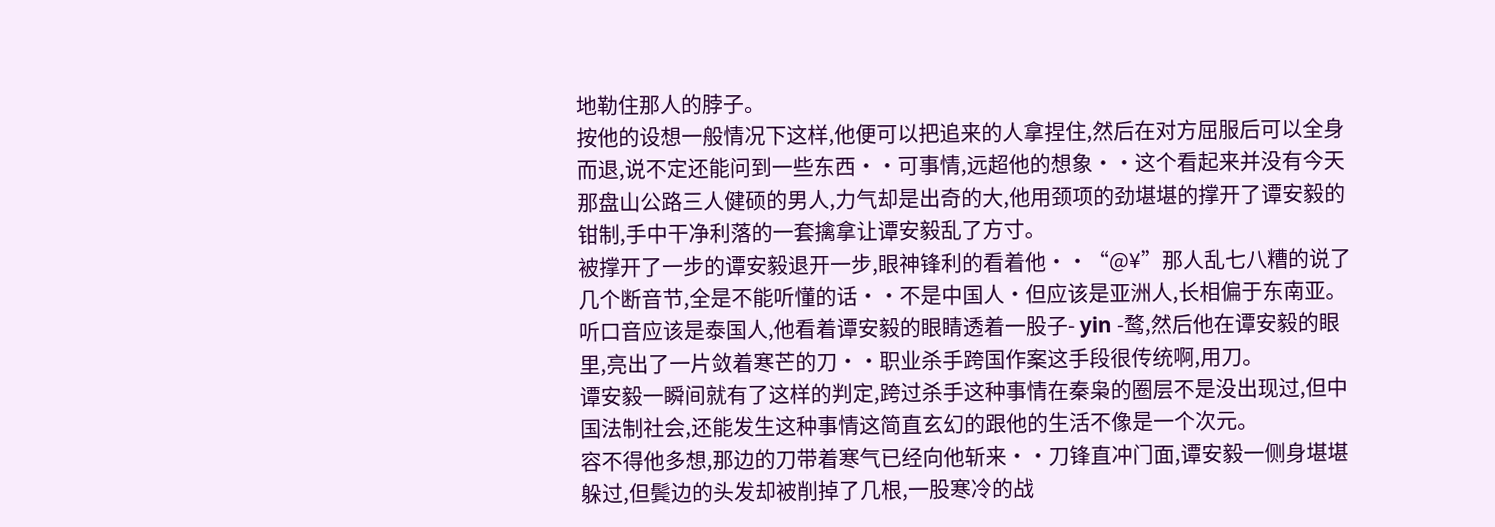地勒住那人的脖子。
按他的设想一般情况下这样,他便可以把追来的人拿捏住,然后在对方屈服后可以全身而退,说不定还能问到一些东西··可事情,远超他的想象··这个看起来并没有今天那盘山公路三人健硕的男人,力气却是出奇的大,他用颈项的劲堪堪的撑开了谭安毅的钳制,手中干净利落的一套擒拿让谭安毅乱了方寸。
被撑开了一步的谭安毅退开一步,眼神锋利的看着他··“@¥”那人乱七八糟的说了几个断音节,全是不能听懂的话··不是中国人·但应该是亚洲人,长相偏于东南亚。
听口音应该是泰国人,他看着谭安毅的眼睛透着一股子- yin -鹜,然后他在谭安毅的眼里,亮出了一片敛着寒芒的刀··职业杀手跨国作案这手段很传统啊,用刀。
谭安毅一瞬间就有了这样的判定,跨过杀手这种事情在秦枭的圈层不是没出现过,但中国法制社会,还能发生这种事情这简直玄幻的跟他的生活不像是一个次元。
容不得他多想,那边的刀带着寒气已经向他斩来··刀锋直冲门面,谭安毅一侧身堪堪躲过,但鬓边的头发却被削掉了几根,一股寒冷的战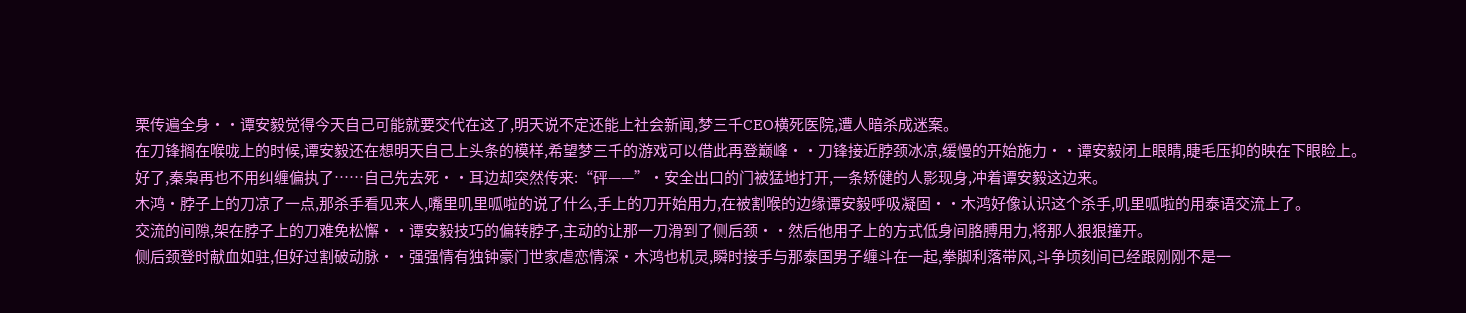栗传遍全身··谭安毅觉得今天自己可能就要交代在这了,明天说不定还能上社会新闻,梦三千CEO横死医院,遭人暗杀成迷案。
在刀锋搁在喉咙上的时候,谭安毅还在想明天自己上头条的模样,希望梦三千的游戏可以借此再登巅峰··刀锋接近脖颈冰凉,缓慢的开始施力··谭安毅闭上眼睛,睫毛压抑的映在下眼睑上。
好了,秦枭再也不用纠缠偏执了……自己先去死··耳边却突然传来:“砰——”·安全出口的门被猛地打开,一条矫健的人影现身,冲着谭安毅这边来。
木鸿·脖子上的刀凉了一点,那杀手看见来人,嘴里叽里呱啦的说了什么,手上的刀开始用力,在被割喉的边缘谭安毅呼吸凝固··木鸿好像认识这个杀手,叽里呱啦的用泰语交流上了。
交流的间隙,架在脖子上的刀难免松懈··谭安毅技巧的偏转脖子,主动的让那一刀滑到了侧后颈··然后他用子上的方式低身间胳膊用力,将那人狠狠撞开。
侧后颈登时献血如驻,但好过割破动脉··强强情有独钟豪门世家虐恋情深·木鸿也机灵,瞬时接手与那泰国男子缠斗在一起,拳脚利落带风,斗争顷刻间已经跟刚刚不是一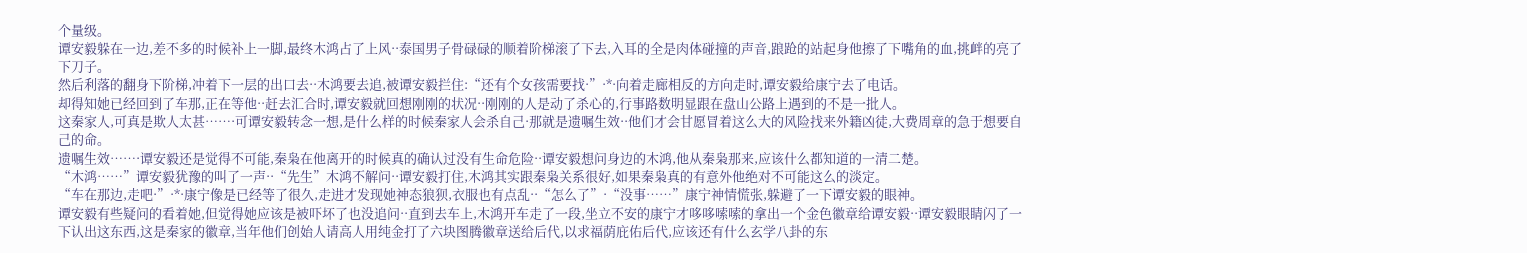个量级。
谭安毅躲在一边,差不多的时候补上一脚,最终木鸿占了上风··泰国男子骨碌碌的顺着阶梯滚了下去,入耳的全是肉体碰撞的声音,踉跄的站起身他擦了下嘴角的血,挑衅的亮了下刀子。
然后利落的翻身下阶梯,冲着下一层的出口去··木鸿要去追,被谭安毅拦住:“还有个女孩需要找·”·*·向着走廊相反的方向走时,谭安毅给康宁去了电话。
却得知她已经回到了车那,正在等他··赶去汇合时,谭安毅就回想刚刚的状况··刚刚的人是动了杀心的,行事路数明显跟在盘山公路上遇到的不是一批人。
这秦家人,可真是欺人太甚……·可谭安毅转念一想,是什么样的时候秦家人会杀自己·那就是遗嘱生效··他们才会甘愿冒着这么大的风险找来外籍凶徒,大费周章的急于想要自己的命。
遗嘱生效……·谭安毅还是觉得不可能,秦枭在他离开的时候真的确认过没有生命危险··谭安毅想问身边的木鸿,他从秦枭那来,应该什么都知道的一清二楚。
“木鸿……”谭安毅犹豫的叫了一声··“先生”木鸿不解问··谭安毅打住,木鸿其实跟秦枭关系很好,如果秦枭真的有意外他绝对不可能这么的淡定。
“车在那边,走吧·”·*·康宁像是已经等了很久,走进才发现她神态狼狈,衣服也有点乱··“怎么了”·“没事……”康宁神情慌张,躲避了一下谭安毅的眼神。
谭安毅有些疑问的看着她,但觉得她应该是被吓坏了也没追问··直到去车上,木鸿开车走了一段,坐立不安的康宁才哆哆嗦嗦的拿出一个金色徽章给谭安毅··谭安毅眼睛闪了一下认出这东西,这是秦家的徽章,当年他们创始人请高人用纯金打了六块图腾徽章送给后代,以求福荫庇佑后代,应该还有什么玄学八卦的东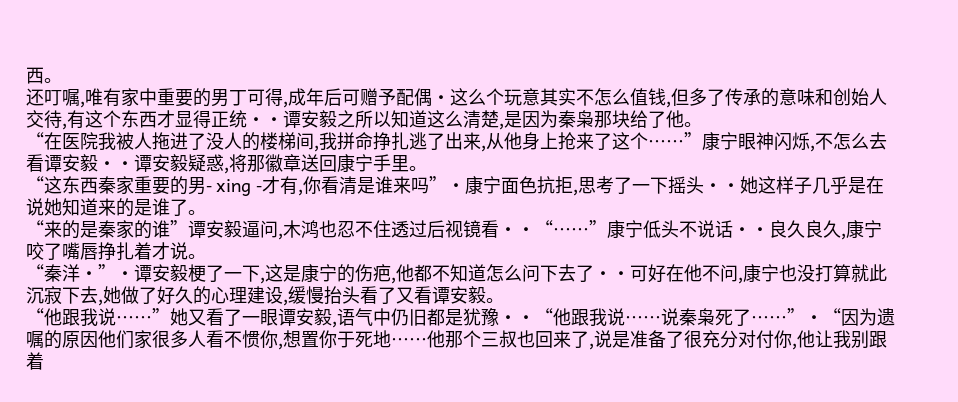西。
还叮嘱,唯有家中重要的男丁可得,成年后可赠予配偶·这么个玩意其实不怎么值钱,但多了传承的意味和创始人交待,有这个东西才显得正统··谭安毅之所以知道这么清楚,是因为秦枭那块给了他。
“在医院我被人拖进了没人的楼梯间,我拼命挣扎逃了出来,从他身上抢来了这个……”康宁眼神闪烁,不怎么去看谭安毅··谭安毅疑惑,将那徽章送回康宁手里。
“这东西秦家重要的男- xing -才有,你看清是谁来吗”·康宁面色抗拒,思考了一下摇头··她这样子几乎是在说她知道来的是谁了。
“来的是秦家的谁”谭安毅逼问,木鸿也忍不住透过后视镜看··“……”康宁低头不说话··良久良久,康宁咬了嘴唇挣扎着才说。
“秦洋·”·谭安毅梗了一下,这是康宁的伤疤,他都不知道怎么问下去了··可好在他不问,康宁也没打算就此沉寂下去,她做了好久的心理建设,缓慢抬头看了又看谭安毅。
“他跟我说……”她又看了一眼谭安毅,语气中仍旧都是犹豫··“他跟我说……说秦枭死了……”·“因为遗嘱的原因他们家很多人看不惯你,想置你于死地……他那个三叔也回来了,说是准备了很充分对付你,他让我别跟着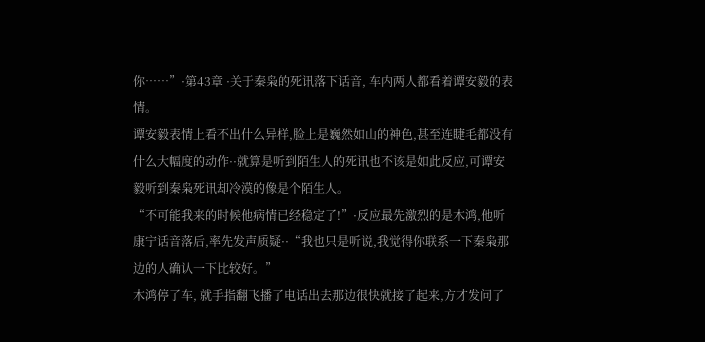你……”·第43章 ·关于秦枭的死讯落下话音, 车内两人都看着谭安毅的表情。
谭安毅表情上看不出什么异样,脸上是巍然如山的神色,甚至连睫毛都没有什么大幅度的动作··就算是听到陌生人的死讯也不该是如此反应,可谭安毅听到秦枭死讯却冷漠的像是个陌生人。
“不可能我来的时候他病情已经稳定了!”·反应最先激烈的是木鸿,他听康宁话音落后,率先发声质疑··“我也只是听说,我觉得你联系一下秦枭那边的人确认一下比较好。”
木鸿停了车, 就手指翻飞播了电话出去那边很快就接了起来,方才发问了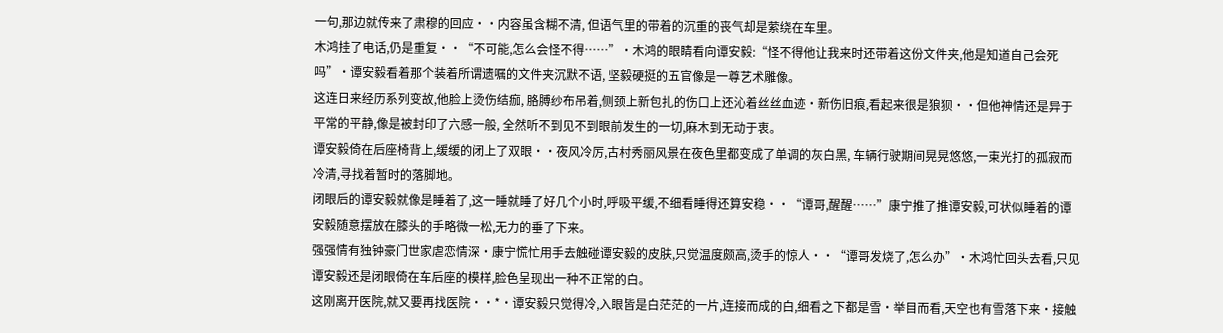一句,那边就传来了肃穆的回应··内容虽含糊不清, 但语气里的带着的沉重的丧气却是萦绕在车里。
木鸿挂了电话,仍是重复··“不可能,怎么会怪不得……”·木鸿的眼睛看向谭安毅:“怪不得他让我来时还带着这份文件夹,他是知道自己会死吗”·谭安毅看着那个装着所谓遗嘱的文件夹沉默不语, 坚毅硬挺的五官像是一尊艺术雕像。
这连日来经历系列变故,他脸上烫伤结痂, 胳膊纱布吊着,侧颈上新包扎的伤口上还沁着丝丝血迹·新伤旧痕,看起来很是狼狈··但他神情还是异于平常的平静,像是被封印了六感一般, 全然听不到见不到眼前发生的一切,麻木到无动于衷。
谭安毅倚在后座椅背上,缓缓的闭上了双眼··夜风冷厉,古村秀丽风景在夜色里都变成了单调的灰白黑, 车辆行驶期间晃晃悠悠,一束光打的孤寂而冷清,寻找着暂时的落脚地。
闭眼后的谭安毅就像是睡着了,这一睡就睡了好几个小时,呼吸平缓,不细看睡得还算安稳··“谭哥,醒醒……”康宁推了推谭安毅,可状似睡着的谭安毅随意摆放在膝头的手略微一松,无力的垂了下来。
强强情有独钟豪门世家虐恋情深·康宁慌忙用手去触碰谭安毅的皮肤,只觉温度颇高,烫手的惊人··“谭哥发烧了,怎么办”·木鸿忙回头去看,只见谭安毅还是闭眼倚在车后座的模样,脸色呈现出一种不正常的白。
这刚离开医院,就又要再找医院··*·谭安毅只觉得冷,入眼皆是白茫茫的一片,连接而成的白,细看之下都是雪·举目而看,天空也有雪落下来·接触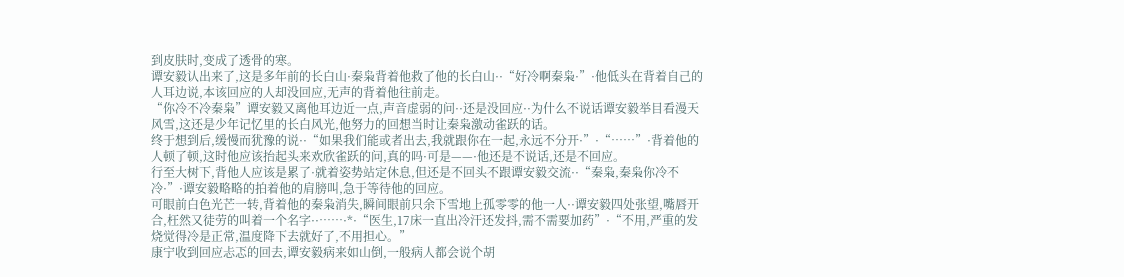到皮肤时,变成了透骨的寒。
谭安毅认出来了,这是多年前的长白山·秦枭背着他救了他的长白山··“好冷啊秦枭·”·他低头在背着自己的人耳边说,本该回应的人却没回应,无声的背着他往前走。
“你冷不冷秦枭”谭安毅又离他耳边近一点,声音虚弱的问··还是没回应··为什么不说话谭安毅举目看漫天风雪,这还是少年记忆里的长白风光,他努力的回想当时让秦枭激动雀跃的话。
终于想到后,缓慢而犹豫的说··“如果我们能或者出去,我就跟你在一起,永远不分开·”·“……”·背着他的人顿了顿,这时他应该抬起头来欢欣雀跃的问,真的吗·可是——·他还是不说话,还是不回应。
行至大树下,背他人应该是累了·就着姿势站定休息,但还是不回头不跟谭安毅交流··“秦枭,秦枭你冷不冷·”·谭安毅略略的拍着他的肩膀叫,急于等待他的回应。
可眼前白色光芒一转,背着他的秦枭消失,瞬间眼前只余下雪地上孤零零的他一人··谭安毅四处张望,嘴唇开合,枉然又徒劳的叫着一个名字··……·*·“医生,17床一直出冷汗还发抖,需不需要加药”·“不用,严重的发烧觉得冷是正常,温度降下去就好了,不用担心。”
康宁收到回应忐忑的回去,谭安毅病来如山倒,一般病人都会说个胡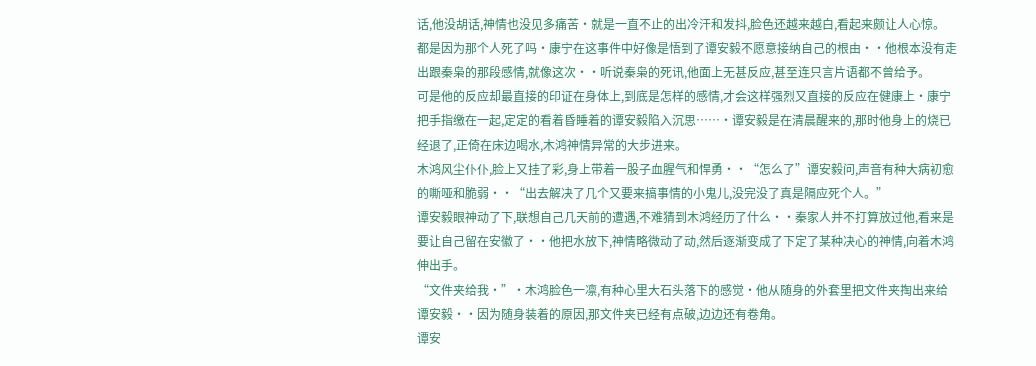话,他没胡话,神情也没见多痛苦·就是一直不止的出冷汗和发抖,脸色还越来越白,看起来颇让人心惊。
都是因为那个人死了吗·康宁在这事件中好像是悟到了谭安毅不愿意接纳自己的根由··他根本没有走出跟秦枭的那段感情,就像这次··听说秦枭的死讯,他面上无甚反应,甚至连只言片语都不曾给予。
可是他的反应却最直接的印证在身体上,到底是怎样的感情,才会这样强烈又直接的反应在健康上·康宁把手指缴在一起,定定的看着昏睡着的谭安毅陷入沉思……·谭安毅是在清晨醒来的,那时他身上的烧已经退了,正倚在床边喝水,木鸿神情异常的大步进来。
木鸿风尘仆仆,脸上又挂了彩,身上带着一股子血腥气和悍勇··“怎么了”谭安毅问,声音有种大病初愈的嘶哑和脆弱··“出去解决了几个又要来搞事情的小鬼儿,没完没了真是隔应死个人。”
谭安毅眼神动了下,联想自己几天前的遭遇,不难猜到木鸿经历了什么··秦家人并不打算放过他,看来是要让自己留在安徽了··他把水放下,神情略微动了动,然后逐渐变成了下定了某种决心的神情,向着木鸿伸出手。
“文件夹给我·”·木鸿脸色一凛,有种心里大石头落下的感觉·他从随身的外套里把文件夹掏出来给谭安毅··因为随身装着的原因,那文件夹已经有点破,边边还有卷角。
谭安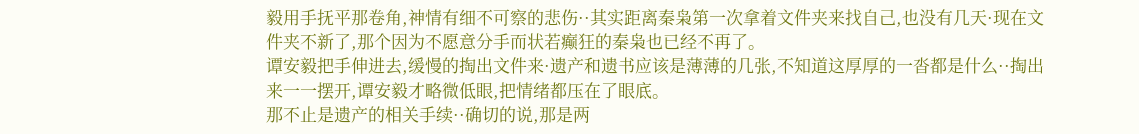毅用手抚平那卷角,神情有细不可察的悲伤··其实距离秦枭第一次拿着文件夹来找自己,也没有几天·现在文件夹不新了,那个因为不愿意分手而状若癫狂的秦枭也已经不再了。
谭安毅把手伸进去,缓慢的掏出文件来·遗产和遗书应该是薄薄的几张,不知道这厚厚的一沓都是什么··掏出来一一摆开,谭安毅才略微低眼,把情绪都压在了眼底。
那不止是遗产的相关手续··确切的说,那是两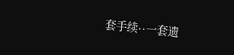套手续··一套遗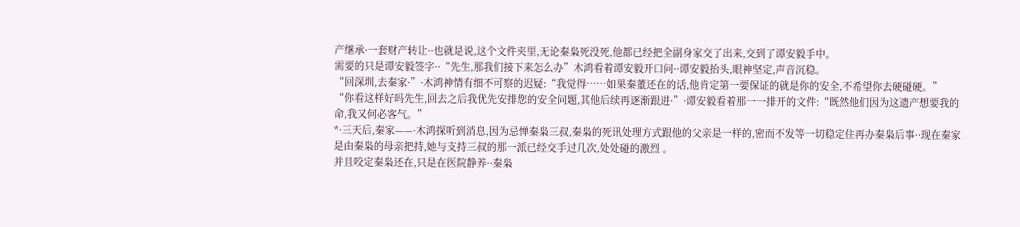产继承·一套财产转让··也就是说,这个文件夹里,无论秦枭死没死,他都已经把全副身家交了出来,交到了谭安毅手中。
需要的只是谭安毅签字··“先生,那我们接下来怎么办”木鸿看着谭安毅开口问··谭安毅抬头,眼神坚定,声音沉稳。
“回深圳,去秦家·”·木鸿神情有细不可察的迟疑:“我觉得……如果秦董还在的话,他肯定第一要保证的就是你的安全,不希望你去硬碰硬。”
“你看这样好吗先生,回去之后我优先安排您的安全问题,其他后续再逐渐跟进·”·谭安毅看着那一一排开的文件:“既然他们因为这遗产想要我的命,我又何必客气。”
*·三天后,秦家——·木鸿探听到消息,因为忌惮秦枭三叔,秦枭的死讯处理方式跟他的父亲是一样的,密而不发等一切稳定住再办秦枭后事··现在秦家是由秦枭的母亲把持,她与支持三叔的那一派已经交手过几次,处处碰的激烈 。
并且咬定秦枭还在,只是在医院静养··秦枭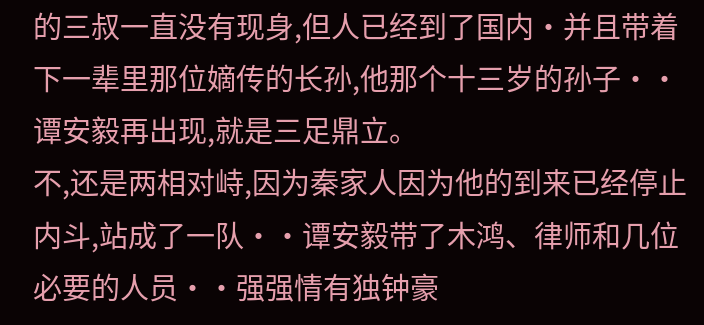的三叔一直没有现身,但人已经到了国内·并且带着下一辈里那位嫡传的长孙,他那个十三岁的孙子··谭安毅再出现,就是三足鼎立。
不,还是两相对峙,因为秦家人因为他的到来已经停止内斗,站成了一队··谭安毅带了木鸿、律师和几位必要的人员··强强情有独钟豪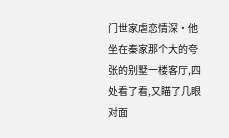门世家虐恋情深·他坐在秦家那个大的夸张的别墅一楼客厅,四处看了看,又瞄了几眼对面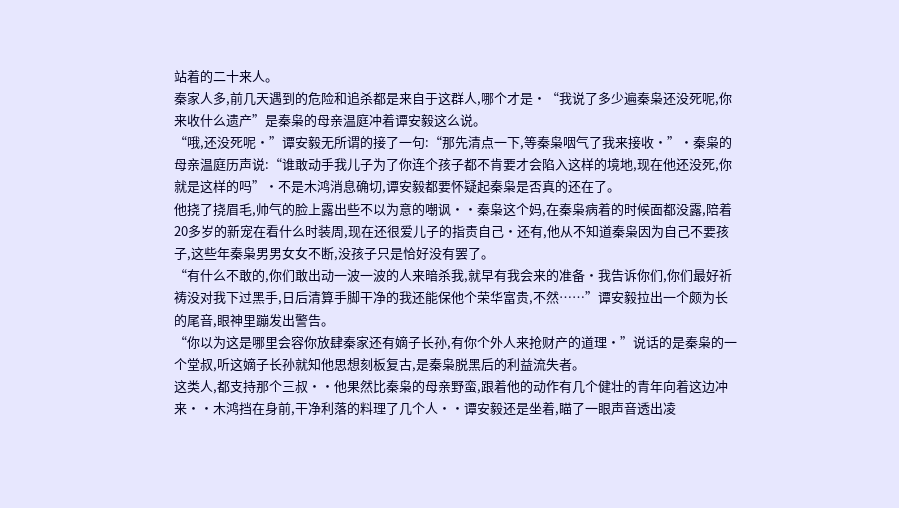站着的二十来人。
秦家人多,前几天遇到的危险和追杀都是来自于这群人,哪个才是·“我说了多少遍秦枭还没死呢,你来收什么遗产”是秦枭的母亲温庭冲着谭安毅这么说。
“哦,还没死呢·”谭安毅无所谓的接了一句:“那先清点一下,等秦枭咽气了我来接收·”·秦枭的母亲温庭历声说:“谁敢动手我儿子为了你连个孩子都不肯要才会陷入这样的境地,现在他还没死,你就是这样的吗”·不是木鸿消息确切,谭安毅都要怀疑起秦枭是否真的还在了。
他挠了挠眉毛,帅气的脸上露出些不以为意的嘲讽··秦枭这个妈,在秦枭病着的时候面都没露,陪着20多岁的新宠在看什么时装周,现在还很爱儿子的指责自己·还有,他从不知道秦枭因为自己不要孩子,这些年秦枭男男女女不断,没孩子只是恰好没有罢了。
“有什么不敢的,你们敢出动一波一波的人来暗杀我,就早有我会来的准备·我告诉你们,你们最好祈祷没对我下过黑手,日后清算手脚干净的我还能保他个荣华富贵,不然……”谭安毅拉出一个颇为长的尾音,眼神里蹦发出警告。
“你以为这是哪里会容你放肆秦家还有嫡子长孙,有你个外人来抢财产的道理·”说话的是秦枭的一个堂叔,听这嫡子长孙就知他思想刻板复古,是秦枭脱黑后的利益流失者。
这类人,都支持那个三叔··他果然比秦枭的母亲野蛮,跟着他的动作有几个健壮的青年向着这边冲来··木鸿挡在身前,干净利落的料理了几个人··谭安毅还是坐着,瞄了一眼声音透出凌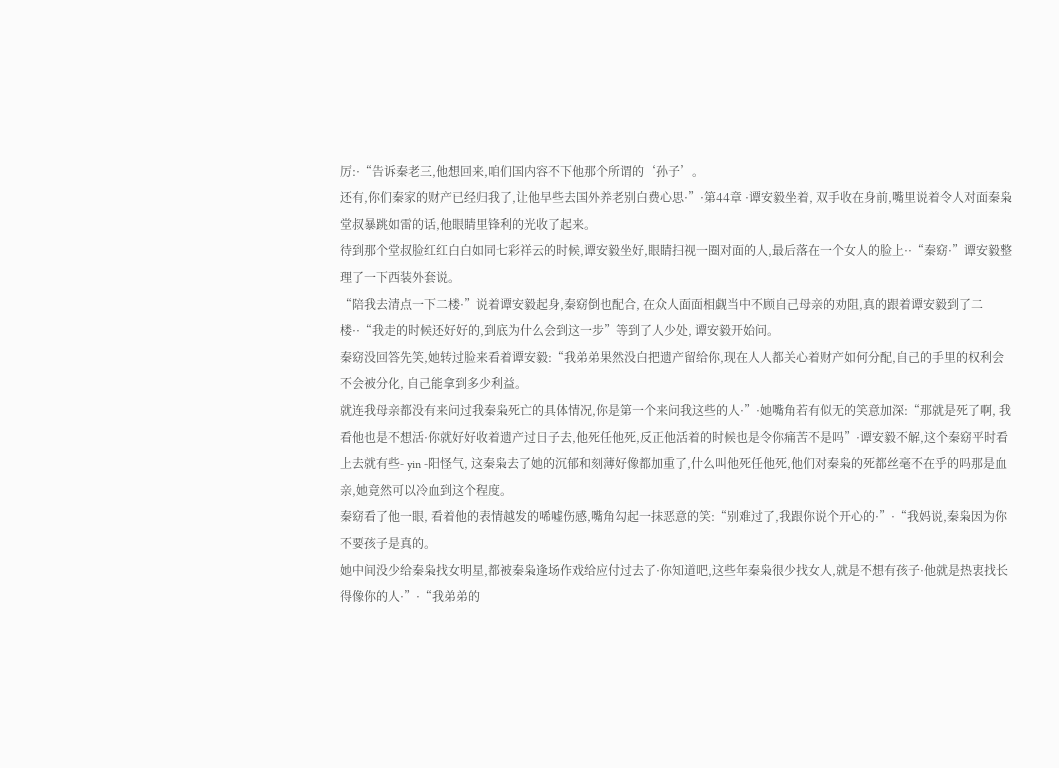厉:·“告诉秦老三,他想回来,咱们国内容不下他那个所谓的‘孙子’。
还有,你们秦家的财产已经归我了,让他早些去国外养老别白费心思·”·第44章 ·谭安毅坐着, 双手收在身前,嘴里说着令人对面秦枭堂叔暴跳如雷的话,他眼睛里锋利的光收了起来。
待到那个堂叔脸红红白白如同七彩祥云的时候,谭安毅坐好,眼睛扫视一圈对面的人,最后落在一个女人的脸上··“秦窈·”谭安毅整理了一下西装外套说。
“陪我去清点一下二楼·”说着谭安毅起身,秦窈倒也配合, 在众人面面相觑当中不顾自己母亲的劝阻,真的跟着谭安毅到了二楼··“我走的时候还好好的,到底为什么会到这一步”等到了人少处, 谭安毅开始问。
秦窈没回答先笑,她转过脸来看着谭安毅:“我弟弟果然没白把遗产留给你,现在人人都关心着财产如何分配,自己的手里的权利会不会被分化, 自己能拿到多少利益。
就连我母亲都没有来问过我秦枭死亡的具体情况,你是第一个来问我这些的人·”·她嘴角若有似无的笑意加深:“那就是死了啊, 我看他也是不想活·你就好好收着遗产过日子去,他死任他死,反正他活着的时候也是令你痛苦不是吗”·谭安毅不解,这个秦窈平时看上去就有些- yin -阳怪气, 这秦枭去了她的沉郁和刻薄好像都加重了,什么叫他死任他死,他们对秦枭的死都丝毫不在乎的吗那是血亲,她竟然可以冷血到这个程度。
秦窈看了他一眼, 看着他的表情越发的唏嘘伤感,嘴角勾起一抹恶意的笑:“别难过了,我跟你说个开心的·”·“我妈说,秦枭因为你不要孩子是真的。
她中间没少给秦枭找女明星,都被秦枭逢场作戏给应付过去了·你知道吧,这些年秦枭很少找女人,就是不想有孩子·他就是热衷找长得像你的人·”·“我弟弟的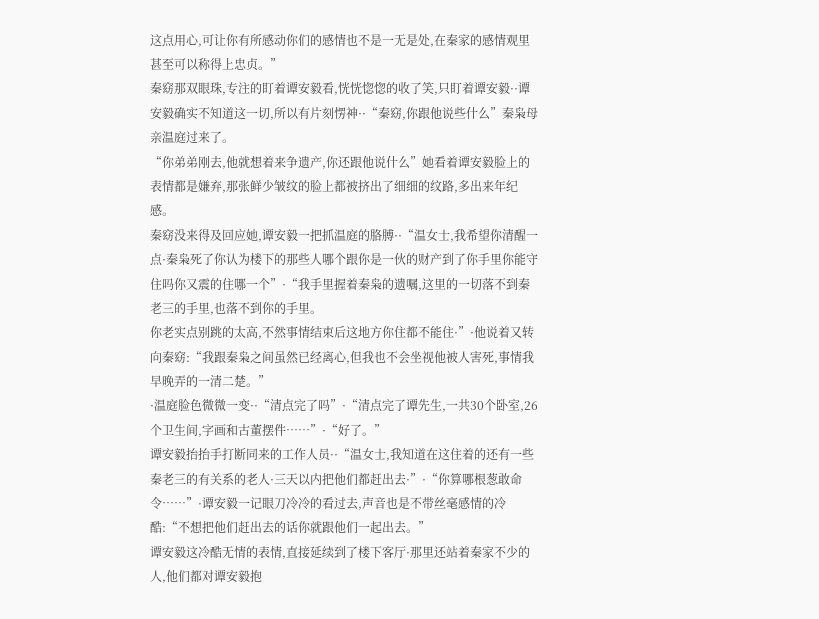这点用心,可让你有所感动你们的感情也不是一无是处,在秦家的感情观里甚至可以称得上忠贞。”
秦窈那双眼珠,专注的盯着谭安毅看,恍恍惚惚的收了笑,只盯着谭安毅··谭安毅确实不知道这一切,所以有片刻愣神··“秦窈,你跟他说些什么”秦枭母亲温庭过来了。
“你弟弟刚去,他就想着来争遗产,你还跟他说什么”她看着谭安毅脸上的表情都是嫌弃,那张鲜少皱纹的脸上都被挤出了细细的纹路,多出来年纪感。
秦窈没来得及回应她,谭安毅一把抓温庭的胳膊··“温女士,我希望你清醒一点·秦枭死了你认为楼下的那些人哪个跟你是一伙的财产到了你手里你能守住吗你又震的住哪一个”·“我手里握着秦枭的遗嘱,这里的一切落不到秦老三的手里,也落不到你的手里。
你老实点别跳的太高,不然事情结束后这地方你住都不能住·”·他说着又转向秦窈:“我跟秦枭之间虽然已经离心,但我也不会坐视他被人害死,事情我早晚弄的一清二楚。”
·温庭脸色微微一变··“清点完了吗”·“清点完了谭先生,一共30个卧室,26个卫生间,字画和古董摆件……”·“好了。”
谭安毅抬抬手打断同来的工作人员··“温女士,我知道在这住着的还有一些秦老三的有关系的老人·三天以内把他们都赶出去·”·“你算哪根葱敢命令……”·谭安毅一记眼刀冷冷的看过去,声音也是不带丝毫感情的冷酷:“不想把他们赶出去的话你就跟他们一起出去。”
谭安毅这冷酷无情的表情,直接延续到了楼下客厅·那里还站着秦家不少的人,他们都对谭安毅抱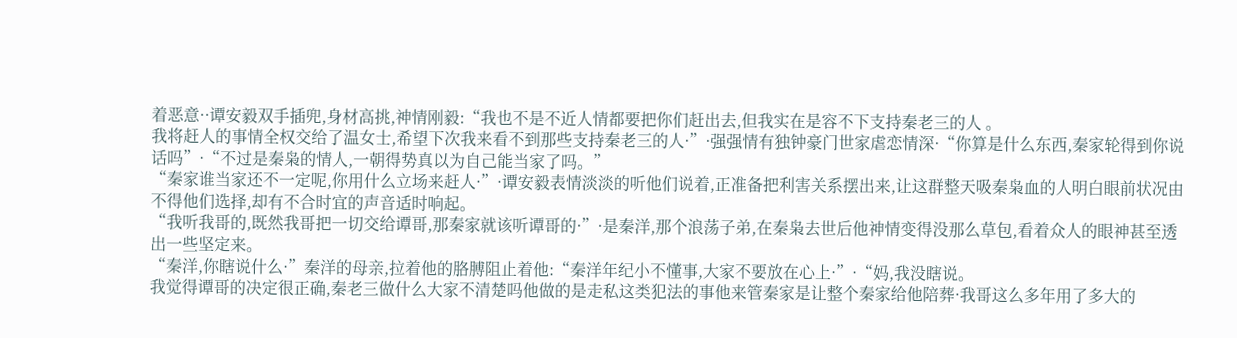着恶意··谭安毅双手插兜,身材高挑,神情刚毅:“我也不是不近人情都要把你们赶出去,但我实在是容不下支持秦老三的人 。
我将赶人的事情全权交给了温女士,希望下次我来看不到那些支持秦老三的人·”·强强情有独钟豪门世家虐恋情深·“你算是什么东西,秦家轮得到你说话吗”·“不过是秦枭的情人,一朝得势真以为自己能当家了吗。”
“秦家谁当家还不一定呢,你用什么立场来赶人·”·谭安毅表情淡淡的听他们说着,正准备把利害关系摆出来,让这群整天吸秦枭血的人明白眼前状况由不得他们选择,却有不合时宜的声音适时响起。
“我听我哥的,既然我哥把一切交给谭哥,那秦家就该听谭哥的·”·是秦洋,那个浪荡子弟,在秦枭去世后他神情变得没那么草包,看着众人的眼神甚至透出一些坚定来。
“秦洋,你瞎说什么·”秦洋的母亲,拉着他的胳膊阻止着他:“秦洋年纪小不懂事,大家不要放在心上·”·“妈,我没瞎说。
我觉得谭哥的决定很正确,秦老三做什么大家不清楚吗他做的是走私这类犯法的事他来管秦家是让整个秦家给他陪葬·我哥这么多年用了多大的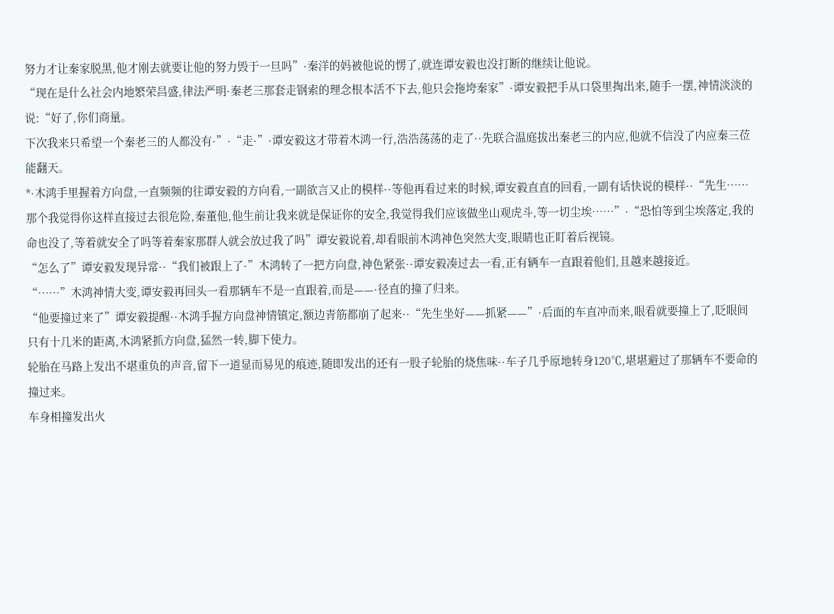努力才让秦家脱黑,他才刚去就要让他的努力毁于一旦吗”·秦洋的妈被他说的愣了,就连谭安毅也没打断的继续让他说。
“现在是什么社会内地繁荣昌盛,律法严明·秦老三那套走钢索的理念根本活不下去,他只会拖垮秦家”·谭安毅把手从口袋里掏出来,随手一摆,神情淡淡的说:“好了,你们商量。
下次我来只希望一个秦老三的人都没有·”·“走·”·谭安毅这才带着木鸿一行,浩浩荡荡的走了··先联合温庭拔出秦老三的内应,他就不信没了内应秦三莅能翻天。
*·木鸿手里握着方向盘,一直频频的往谭安毅的方向看,一副欲言又止的模样··等他再看过来的时候,谭安毅直直的回看,一副有话快说的模样··“先生……那个我觉得你这样直接过去很危险,秦董他,他生前让我来就是保证你的安全,我觉得我们应该做坐山观虎斗,等一切尘埃……”·“恐怕等到尘埃落定,我的命也没了,等着就安全了吗等着秦家那群人就会放过我了吗”谭安毅说着,却看眼前木鸿神色突然大变,眼睛也正盯着后视镜。
“怎么了”谭安毅发现异常··“我们被跟上了·”木鸿转了一把方向盘,神色紧张··谭安毅凑过去一看,正有辆车一直跟着他们,且越来越接近。
“……”木鸿神情大变,谭安毅再回头一看那辆车不是一直跟着,而是——·径直的撞了归来。
“他要撞过来了”谭安毅提醒··木鸿手握方向盘神情镇定,额边青筋都崩了起来··“先生坐好——抓紧——”·后面的车直冲而来,眼看就要撞上了,眨眼间只有十几米的距离,木鸿紧抓方向盘,猛然一转,脚下使力。
轮胎在马路上发出不堪重负的声音,留下一道显而易见的痕迹,随即发出的还有一股子轮胎的烧焦味··车子几乎原地转身120℃,堪堪避过了那辆车不要命的撞过来。
车身相撞发出火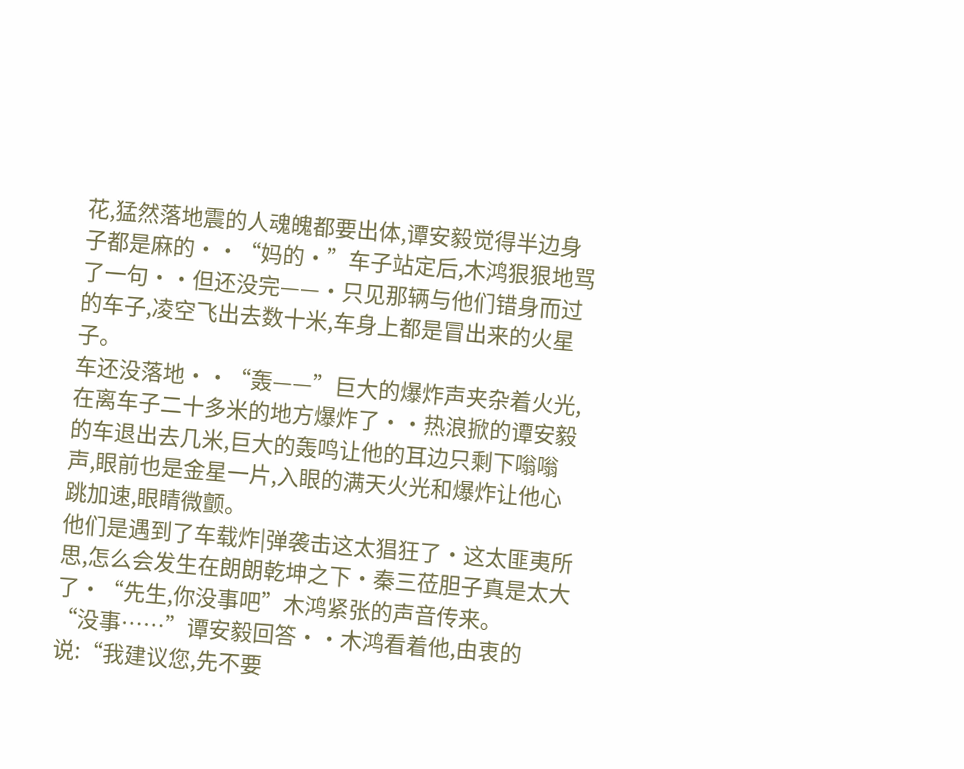花,猛然落地震的人魂魄都要出体,谭安毅觉得半边身子都是麻的··“妈的·”车子站定后,木鸿狠狠地骂了一句··但还没完——·只见那辆与他们错身而过的车子,凌空飞出去数十米,车身上都是冒出来的火星子。
车还没落地··“轰——”巨大的爆炸声夹杂着火光,在离车子二十多米的地方爆炸了··热浪掀的谭安毅的车退出去几米,巨大的轰鸣让他的耳边只剩下嗡嗡声,眼前也是金星一片,入眼的满天火光和爆炸让他心跳加速,眼睛微颤。
他们是遇到了车载炸|弹袭击这太猖狂了·这太匪夷所思,怎么会发生在朗朗乾坤之下·秦三莅胆子真是太大了·“先生,你没事吧”木鸿紧张的声音传来。
“没事……”谭安毅回答··木鸿看着他,由衷的说:“我建议您,先不要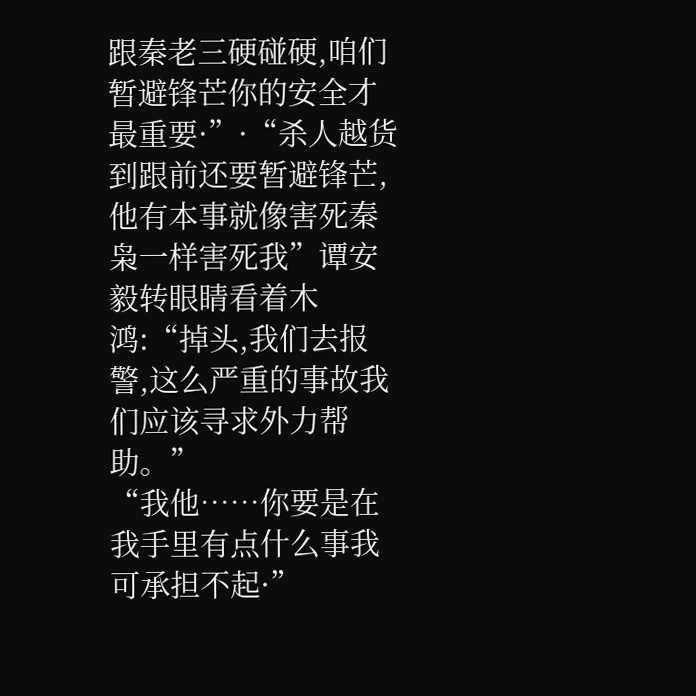跟秦老三硬碰硬,咱们暂避锋芒你的安全才最重要·”·“杀人越货到跟前还要暂避锋芒,他有本事就像害死秦枭一样害死我”谭安毅转眼睛看着木鸿:“掉头,我们去报警,这么严重的事故我们应该寻求外力帮助。”
“我他……你要是在我手里有点什么事我可承担不起·”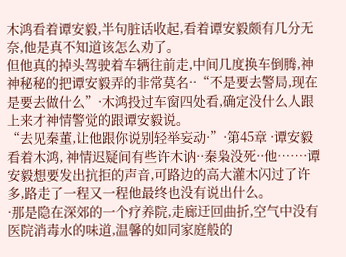木鸿看着谭安毅,半句脏话收起,看着谭安毅颇有几分无奈,他是真不知道该怎么劝了。
但他真的掉头驾驶着车辆往前走,中间几度换车倒腾,神神秘秘的把谭安毅弄的非常莫名··“不是要去警局,现在是要去做什么”·木鸿投过车窗四处看,确定没什么人跟上来才神情警觉的跟谭安毅说。
“去见秦董,让他跟你说别轻举妄动·”·第45章 ·谭安毅看着木鸿, 神情迟疑间有些许木讷··秦枭没死··他……·谭安毅想要发出抗拒的声音,可路边的高大灌木闪过了许多,路走了一程又一程他最终也没有说出什么。
·那是隐在深郊的一个疗养院,走廊迂回曲折,空气中没有医院消毒水的味道,温馨的如同家庭般的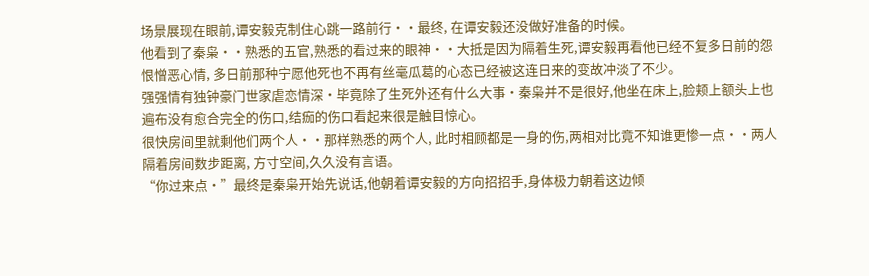场景展现在眼前,谭安毅克制住心跳一路前行··最终, 在谭安毅还没做好准备的时候。
他看到了秦枭··熟悉的五官,熟悉的看过来的眼神··大抵是因为隔着生死,谭安毅再看他已经不复多日前的怨恨憎恶心情, 多日前那种宁愿他死也不再有丝毫瓜葛的心态已经被这连日来的变故冲淡了不少。
强强情有独钟豪门世家虐恋情深·毕竟除了生死外还有什么大事·秦枭并不是很好,他坐在床上,脸颊上额头上也遍布没有愈合完全的伤口,结痂的伤口看起来很是触目惊心。
很快房间里就剩他们两个人··那样熟悉的两个人, 此时相顾都是一身的伤,两相对比竟不知谁更惨一点··两人隔着房间数步距离, 方寸空间,久久没有言语。
“你过来点·”最终是秦枭开始先说话,他朝着谭安毅的方向招招手,身体极力朝着这边倾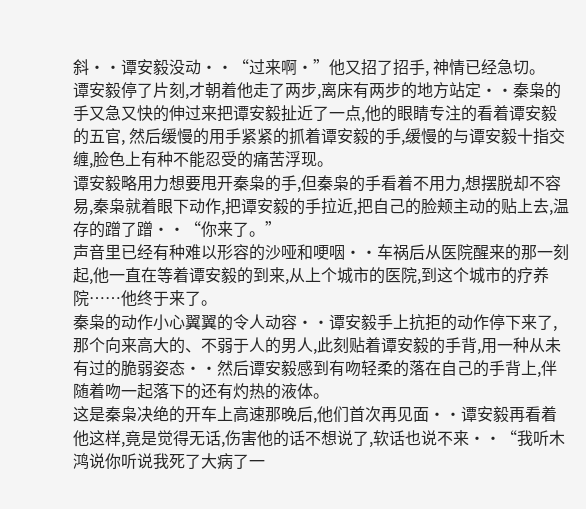斜··谭安毅没动··“过来啊·”他又招了招手, 神情已经急切。
谭安毅停了片刻,才朝着他走了两步,离床有两步的地方站定··秦枭的手又急又快的伸过来把谭安毅扯近了一点,他的眼睛专注的看着谭安毅的五官, 然后缓慢的用手紧紧的抓着谭安毅的手,缓慢的与谭安毅十指交缠,脸色上有种不能忍受的痛苦浮现。
谭安毅略用力想要甩开秦枭的手,但秦枭的手看着不用力,想摆脱却不容易,秦枭就着眼下动作,把谭安毅的手拉近,把自己的脸颊主动的贴上去,温存的蹭了蹭··“你来了。”
声音里已经有种难以形容的沙哑和哽咽··车祸后从医院醒来的那一刻起,他一直在等着谭安毅的到来,从上个城市的医院,到这个城市的疗养院……他终于来了。
秦枭的动作小心翼翼的令人动容··谭安毅手上抗拒的动作停下来了,那个向来高大的、不弱于人的男人,此刻贴着谭安毅的手背,用一种从未有过的脆弱姿态··然后谭安毅感到有吻轻柔的落在自己的手背上,伴随着吻一起落下的还有灼热的液体。
这是秦枭决绝的开车上高速那晚后,他们首次再见面··谭安毅再看着他这样,竟是觉得无话,伤害他的话不想说了,软话也说不来··“我听木鸿说你听说我死了大病了一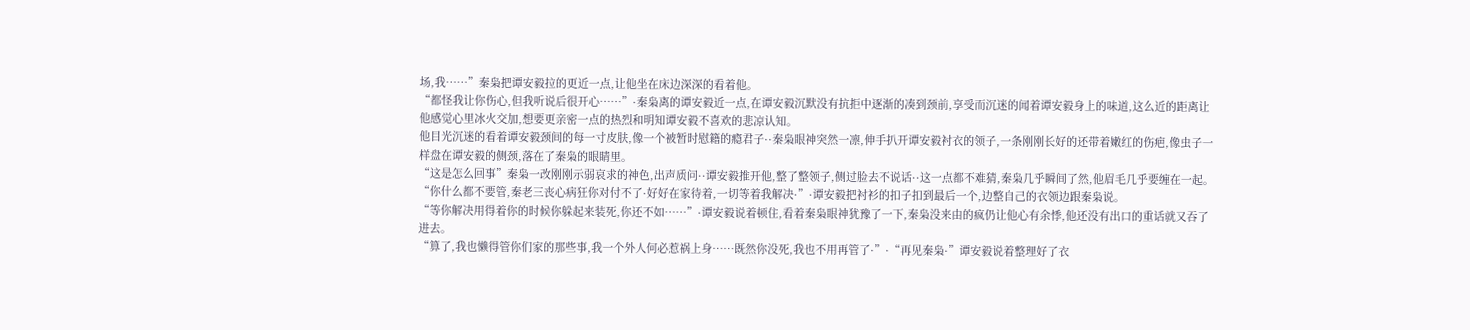场,我……”秦枭把谭安毅拉的更近一点,让他坐在床边深深的看着他。
“都怪我让你伤心,但我听说后很开心……”·秦枭离的谭安毅近一点,在谭安毅沉默没有抗拒中逐渐的凑到颈前,享受而沉迷的闻着谭安毅身上的味道,这么近的距离让他感觉心里冰火交加,想要更亲密一点的热烈和明知谭安毅不喜欢的悲凉认知。
他目光沉迷的看着谭安毅颈间的每一寸皮肤,像一个被暂时慰籍的瘾君子··秦枭眼神突然一凛,伸手扒开谭安毅衬衣的领子,一条刚刚长好的还带着嫩红的伤疤,像虫子一样盘在谭安毅的侧颈,落在了秦枭的眼睛里。
“这是怎么回事”秦枭一改刚刚示弱哀求的神色,出声质问··谭安毅推开他,整了整领子,侧过脸去不说话··这一点都不难猜,秦枭几乎瞬间了然,他眉毛几乎要缠在一起。
“你什么都不要管,秦老三丧心病狂你对付不了·好好在家待着,一切等着我解决·”·谭安毅把衬衫的扣子扣到最后一个,边整自己的衣领边跟秦枭说。
“等你解决用得着你的时候你躲起来装死,你还不如……”·谭安毅说着顿住,看着秦枭眼神犹豫了一下,秦枭没来由的疯仍让他心有余悸,他还没有出口的重话就又吞了进去。
“算了,我也懒得管你们家的那些事,我一个外人何必惹祸上身……既然你没死,我也不用再管了·”·“再见秦枭·”谭安毅说着整理好了衣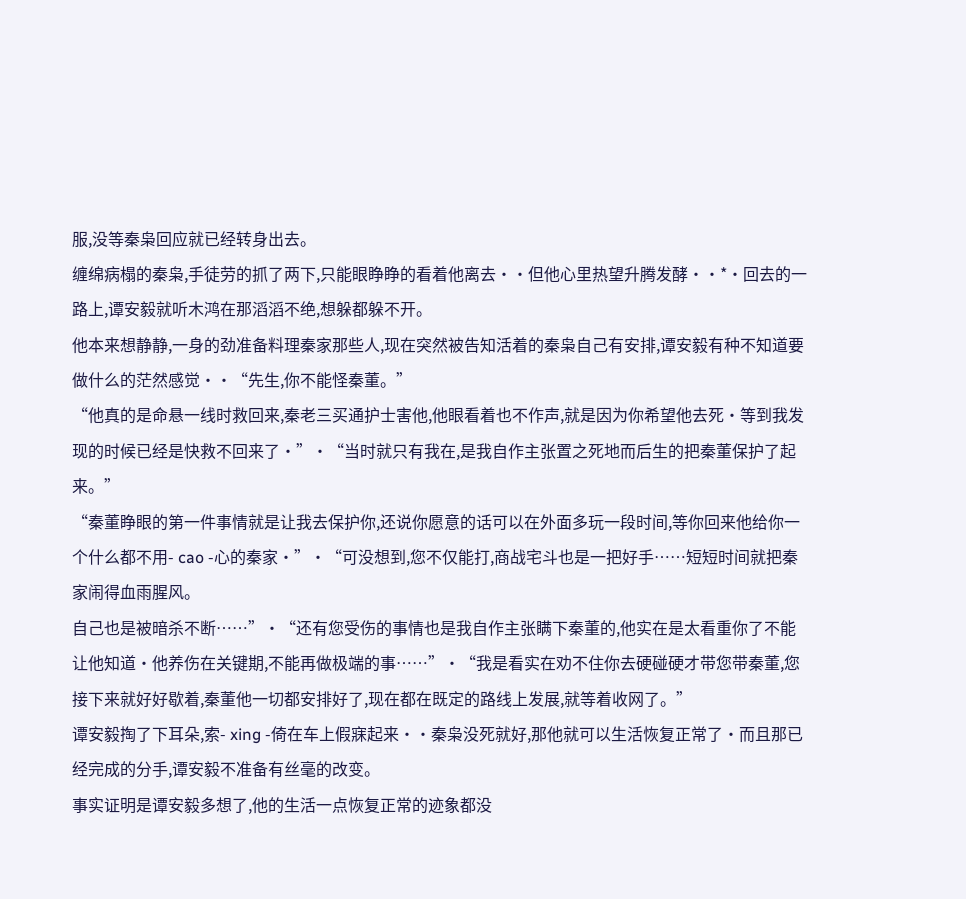服,没等秦枭回应就已经转身出去。
缠绵病榻的秦枭,手徒劳的抓了两下,只能眼睁睁的看着他离去··但他心里热望升腾发酵··*·回去的一路上,谭安毅就听木鸿在那滔滔不绝,想躲都躲不开。
他本来想静静,一身的劲准备料理秦家那些人,现在突然被告知活着的秦枭自己有安排,谭安毅有种不知道要做什么的茫然感觉··“先生,你不能怪秦董。”
“他真的是命悬一线时救回来,秦老三买通护士害他,他眼看着也不作声,就是因为你希望他去死·等到我发现的时候已经是快救不回来了·”·“当时就只有我在,是我自作主张置之死地而后生的把秦董保护了起来。”
“秦董睁眼的第一件事情就是让我去保护你,还说你愿意的话可以在外面多玩一段时间,等你回来他给你一个什么都不用- cao -心的秦家·”·“可没想到,您不仅能打,商战宅斗也是一把好手……短短时间就把秦家闹得血雨腥风。
自己也是被暗杀不断……”·“还有您受伤的事情也是我自作主张瞒下秦董的,他实在是太看重你了不能让他知道·他养伤在关键期,不能再做极端的事……”·“我是看实在劝不住你去硬碰硬才带您带秦董,您接下来就好好歇着,秦董他一切都安排好了,现在都在既定的路线上发展,就等着收网了。”
谭安毅掏了下耳朵,索- xing -倚在车上假寐起来··秦枭没死就好,那他就可以生活恢复正常了·而且那已经完成的分手,谭安毅不准备有丝毫的改变。
事实证明是谭安毅多想了,他的生活一点恢复正常的迹象都没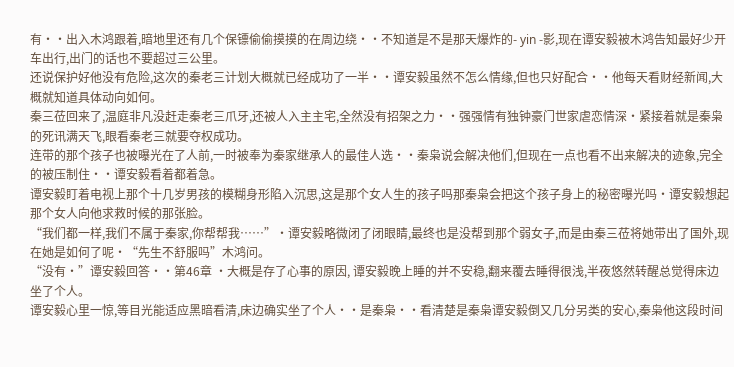有··出入木鸿跟着,暗地里还有几个保镖偷偷摸摸的在周边绕··不知道是不是那天爆炸的- yin -影,现在谭安毅被木鸿告知最好少开车出行,出门的话也不要超过三公里。
还说保护好他没有危险,这次的秦老三计划大概就已经成功了一半··谭安毅虽然不怎么情缘,但也只好配合··他每天看财经新闻,大概就知道具体动向如何。
秦三莅回来了,温庭非凡没赶走秦老三爪牙,还被人入主主宅,全然没有招架之力··强强情有独钟豪门世家虐恋情深·紧接着就是秦枭的死讯满天飞,眼看秦老三就要夺权成功。
连带的那个孩子也被曝光在了人前,一时被奉为秦家继承人的最佳人选··秦枭说会解决他们,但现在一点也看不出来解决的迹象,完全的被压制住··谭安毅看着都着急。
谭安毅盯着电视上那个十几岁男孩的模糊身形陷入沉思,这是那个女人生的孩子吗那秦枭会把这个孩子身上的秘密曝光吗·谭安毅想起那个女人向他求救时候的那张脸。
“我们都一样,我们不属于秦家,你帮帮我……”·谭安毅略微闭了闭眼睛,最终也是没帮到那个弱女子,而是由秦三莅将她带出了国外,现在她是如何了呢·“先生不舒服吗”木鸿问。
“没有·”谭安毅回答··第46章 ·大概是存了心事的原因, 谭安毅晚上睡的并不安稳,翻来覆去睡得很浅,半夜悠然转醒总觉得床边坐了个人。
谭安毅心里一惊,等目光能适应黑暗看清,床边确实坐了个人··是秦枭··看清楚是秦枭谭安毅倒又几分另类的安心,秦枭他这段时间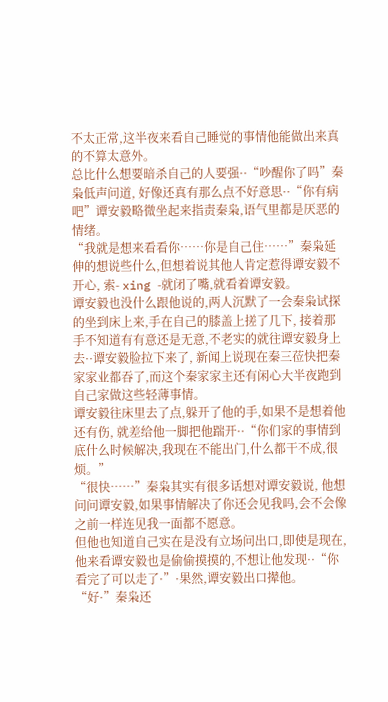不太正常,这半夜来看自己睡觉的事情他能做出来真的不算太意外。
总比什么想要暗杀自己的人要强··“吵醒你了吗”秦枭低声问道, 好像还真有那么点不好意思··“你有病吧”谭安毅略微坐起来指责秦枭,语气里都是厌恶的情绪。
“我就是想来看看你……你是自己住……”秦枭延伸的想说些什么,但想着说其他人肯定惹得谭安毅不开心, 索- xing -就闭了嘴,就看着谭安毅。
谭安毅也没什么跟他说的,两人沉默了一会秦枭试探的坐到床上来,手在自己的膝盖上搓了几下, 接着那手不知道有有意还是无意,不老实的就往谭安毅身上去··谭安毅脸拉下来了, 新闻上说现在秦三莅快把秦家家业都吞了,而这个秦家家主还有闲心大半夜跑到自己家做这些轻薄事情。
谭安毅往床里去了点,躲开了他的手,如果不是想着他还有伤, 就差给他一脚把他踹开··“你们家的事情到底什么时候解决,我现在不能出门,什么都干不成,很烦。”
“很快……”秦枭其实有很多话想对谭安毅说, 他想问问谭安毅,如果事情解决了你还会见我吗,会不会像之前一样连见我一面都不愿意。
但他也知道自己实在是没有立场问出口,即使是现在,他来看谭安毅也是偷偷摸摸的,不想让他发现··“你看完了可以走了·”·果然,谭安毅出口撵他。
“好·”秦枭还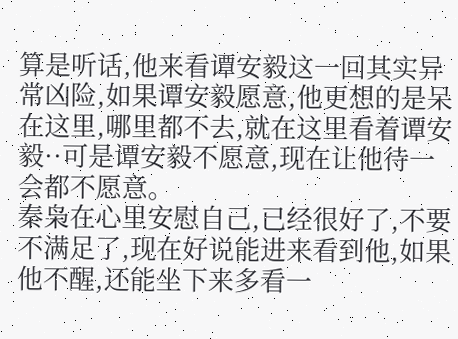算是听话,他来看谭安毅这一回其实异常凶险,如果谭安毅愿意,他更想的是呆在这里,哪里都不去,就在这里看着谭安毅··可是谭安毅不愿意,现在让他待一会都不愿意。
秦枭在心里安慰自己,已经很好了,不要不满足了,现在好说能进来看到他,如果他不醒,还能坐下来多看一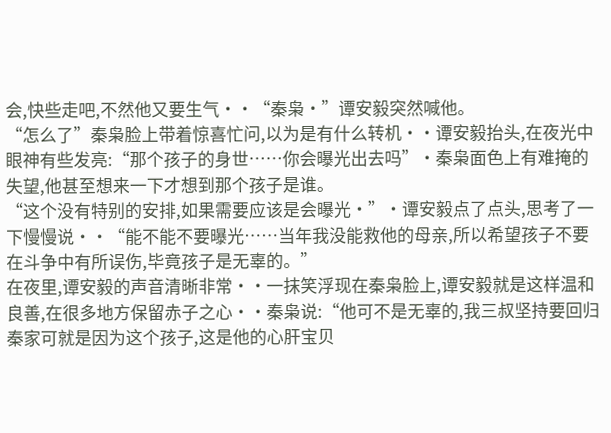会,快些走吧,不然他又要生气··“秦枭·”谭安毅突然喊他。
“怎么了”秦枭脸上带着惊喜忙问,以为是有什么转机··谭安毅抬头,在夜光中眼神有些发亮:“那个孩子的身世……你会曝光出去吗”·秦枭面色上有难掩的失望,他甚至想来一下才想到那个孩子是谁。
“这个没有特别的安排,如果需要应该是会曝光·”·谭安毅点了点头,思考了一下慢慢说··“能不能不要曝光……当年我没能救他的母亲,所以希望孩子不要在斗争中有所误伤,毕竟孩子是无辜的。”
在夜里,谭安毅的声音清晰非常··一抹笑浮现在秦枭脸上,谭安毅就是这样温和良善,在很多地方保留赤子之心··秦枭说:“他可不是无辜的,我三叔坚持要回归秦家可就是因为这个孩子,这是他的心肝宝贝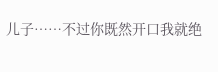儿子……不过你既然开口我就绝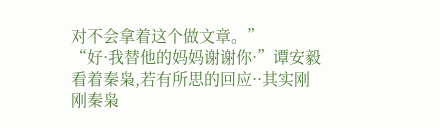对不会拿着这个做文章。”
“好·我替他的妈妈谢谢你·”谭安毅看着秦枭,若有所思的回应··其实刚刚秦枭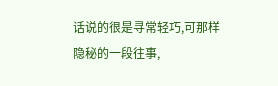话说的很是寻常轻巧,可那样隐秘的一段往事,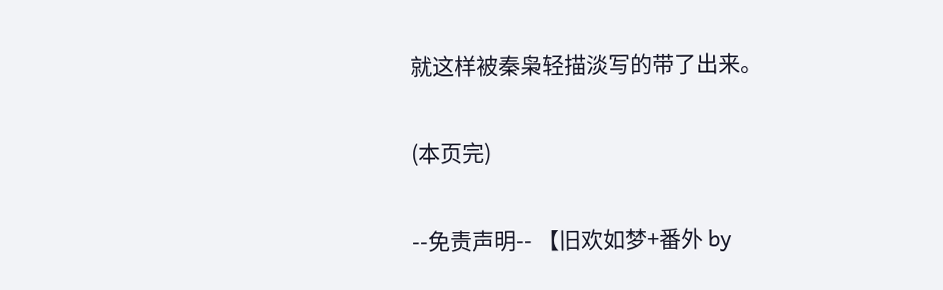就这样被秦枭轻描淡写的带了出来。

(本页完)

--免责声明-- 【旧欢如梦+番外 by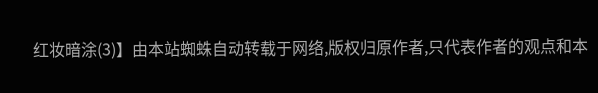红妆暗涂(3)】由本站蜘蛛自动转载于网络,版权归原作者,只代表作者的观点和本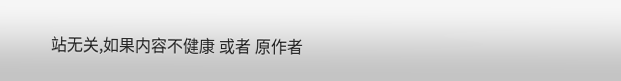站无关,如果内容不健康 或者 原作者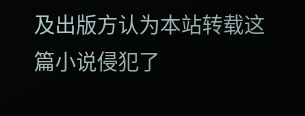及出版方认为本站转载这篇小说侵犯了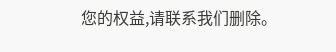您的权益,请联系我们删除。